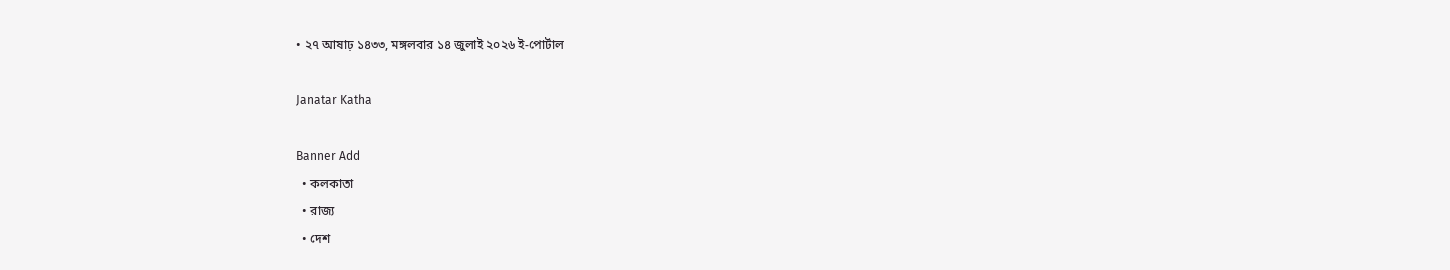• ২৭ আষাঢ় ১৪৩৩, মঙ্গলবার ১৪ জুলাই ২০২৬ ই-পোর্টাল

Janatar Katha

Banner Add
  • কলকাতা
  • রাজ্য
  • দেশ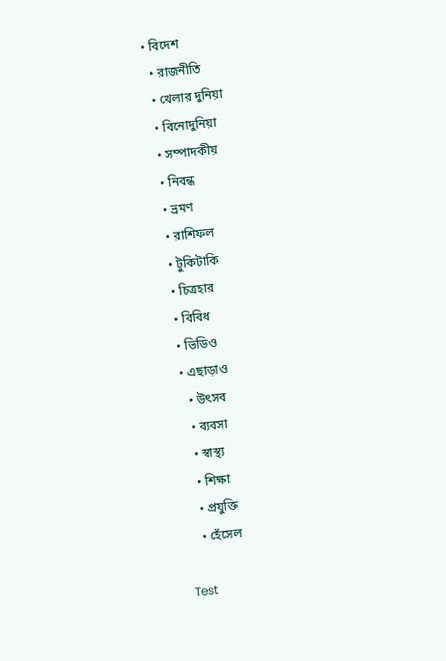• বিদেশ
  • রাজনীতি
  • খেলার দুনিয়া
  • বিনোদুনিয়া
  • সম্পাদকীয়
  • নিবন্ধ
  • ভ্রমণ
  • রাশিফল
  • টুকিটাকি
  • চিত্রহার
  • বিবিধ
  • ভিডিও
  • এছাড়াও
    • উৎসব
    • ব্যবসা
    • স্বাস্থ্য
    • শিক্ষা
    • প্রযুক্তি
    • হেঁসেল

Test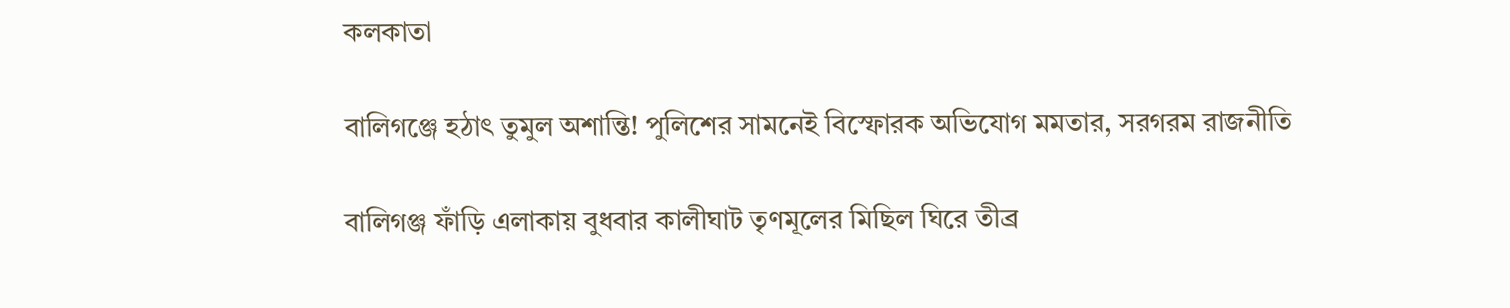কলকাতা

বালিগঞ্জে হঠাৎ তুমুল অশান্তি! পুলিশের সামনেই বিস্ফোরক অভিযোগ মমতার, সরগরম রাজনীতি

বালিগঞ্জ ফাঁড়ি এলাকায় বুধবার কালীঘাট তৃণমূলের মিছিল ঘিরে তীব্র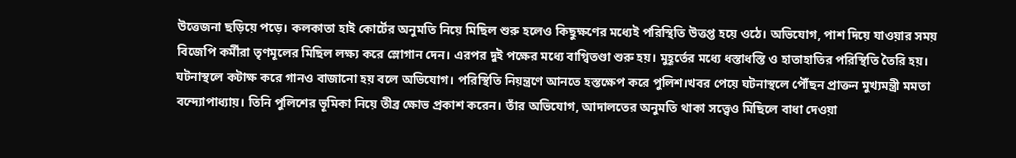উত্তেজনা ছড়িয়ে পড়ে। কলকাতা হাই কোর্টের অনুমতি নিয়ে মিছিল শুরু হলেও কিছুক্ষণের মধ্যেই পরিস্থিতি উত্তপ্ত হয়ে ওঠে। অভিযোগ, পাশ দিয়ে যাওয়ার সময় বিজেপি কর্মীরা তৃণমূলের মিছিল লক্ষ্য করে স্লোগান দেন। এরপর দুই পক্ষের মধ্যে বাগ্বিতণ্ডা শুরু হয়। মুহূর্তের মধ্যে ধস্তাধস্তি ও হাতাহাতির পরিস্থিতি তৈরি হয়। ঘটনাস্থলে কটাক্ষ করে গানও বাজানো হয় বলে অভিযোগ। পরিস্থিতি নিয়ন্ত্রণে আনতে হস্তক্ষেপ করে পুলিশ।খবর পেয়ে ঘটনাস্থলে পৌঁছন প্রাক্তন মুখ্যমন্ত্রী মমতা বন্দ্যোপাধ্যায়। তিনি পুলিশের ভূমিকা নিয়ে তীব্র ক্ষোভ প্রকাশ করেন। তাঁর অভিযোগ, আদালতের অনুমতি থাকা সত্ত্বেও মিছিলে বাধা দেওয়া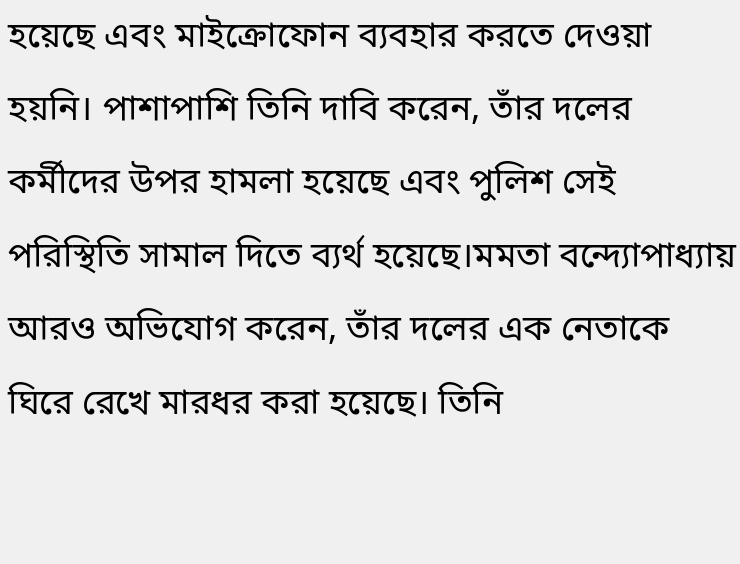হয়েছে এবং মাইক্রোফোন ব্যবহার করতে দেওয়া হয়নি। পাশাপাশি তিনি দাবি করেন, তাঁর দলের কর্মীদের উপর হামলা হয়েছে এবং পুলিশ সেই পরিস্থিতি সামাল দিতে ব্যর্থ হয়েছে।মমতা বন্দ্যোপাধ্যায় আরও অভিযোগ করেন, তাঁর দলের এক নেতাকে ঘিরে রেখে মারধর করা হয়েছে। তিনি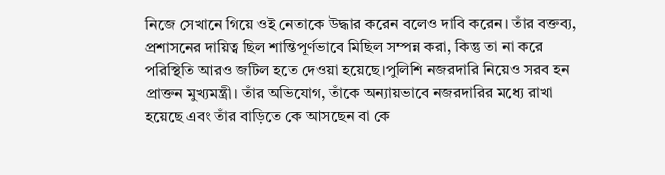নিজে সেখানে গিয়ে ওই নেতাকে উদ্ধার করেন বলেও দাবি করেন। তাঁর বক্তব্য, প্রশাসনের দায়িত্ব ছিল শান্তিপূর্ণভাবে মিছিল সম্পন্ন করা, কিন্তু তা না করে পরিস্থিতি আরও জটিল হতে দেওয়া হয়েছে।পুলিশি নজরদারি নিয়েও সরব হন প্রাক্তন মুখ্যমন্ত্রী। তাঁর অভিযোগ, তাঁকে অন্যায়ভাবে নজরদারির মধ্যে রাখা হয়েছে এবং তাঁর বাড়িতে কে আসছেন বা কে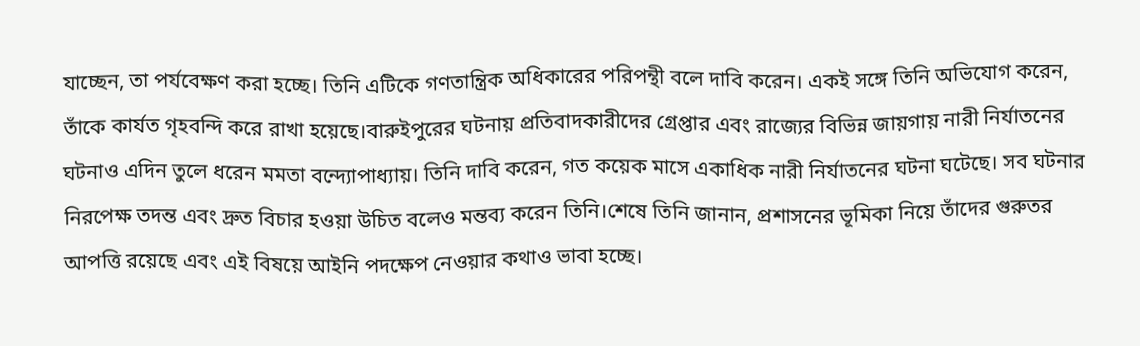যাচ্ছেন, তা পর্যবেক্ষণ করা হচ্ছে। তিনি এটিকে গণতান্ত্রিক অধিকারের পরিপন্থী বলে দাবি করেন। একই সঙ্গে তিনি অভিযোগ করেন, তাঁকে কার্যত গৃহবন্দি করে রাখা হয়েছে।বারুইপুরের ঘটনায় প্রতিবাদকারীদের গ্রেপ্তার এবং রাজ্যের বিভিন্ন জায়গায় নারী নির্যাতনের ঘটনাও এদিন তুলে ধরেন মমতা বন্দ্যোপাধ্যায়। তিনি দাবি করেন, গত কয়েক মাসে একাধিক নারী নির্যাতনের ঘটনা ঘটেছে। সব ঘটনার নিরপেক্ষ তদন্ত এবং দ্রুত বিচার হওয়া উচিত বলেও মন্তব্য করেন তিনি।শেষে তিনি জানান, প্রশাসনের ভূমিকা নিয়ে তাঁদের গুরুতর আপত্তি রয়েছে এবং এই বিষয়ে আইনি পদক্ষেপ নেওয়ার কথাও ভাবা হচ্ছে।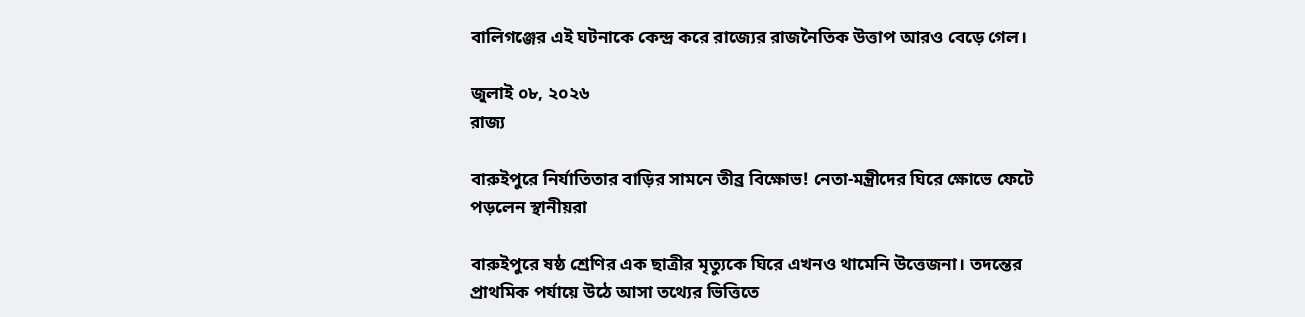বালিগঞ্জের এই ঘটনাকে কেন্দ্র করে রাজ্যের রাজনৈতিক উত্তাপ আরও বেড়ে গেল।

জুলাই ০৮, ২০২৬
রাজ্য

বারুইপুরে নির্যাতিতার বাড়ির সামনে তীব্র বিক্ষোভ! নেতা-মন্ত্রীদের ঘিরে ক্ষোভে ফেটে পড়লেন স্থানীয়রা

বারুইপুরে ষষ্ঠ শ্রেণির এক ছাত্রীর মৃত্যুকে ঘিরে এখনও থামেনি উত্তেজনা। তদন্তের প্রাথমিক পর্যায়ে উঠে আসা তথ্যের ভিত্তিতে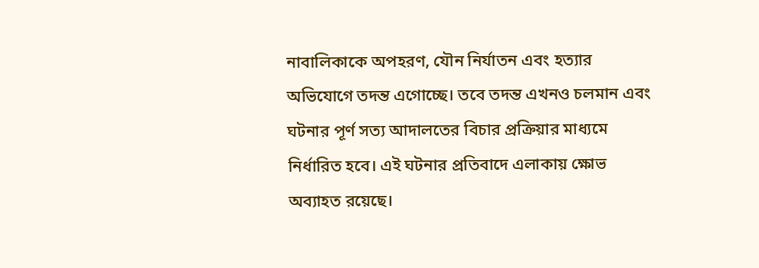নাবালিকাকে অপহরণ, যৌন নির্যাতন এবং হত্যার অভিযোগে তদন্ত এগোচ্ছে। তবে তদন্ত এখনও চলমান এবং ঘটনার পূর্ণ সত্য আদালতের বিচার প্রক্রিয়ার মাধ্যমে নির্ধারিত হবে। এই ঘটনার প্রতিবাদে এলাকায় ক্ষোভ অব্যাহত রয়েছে।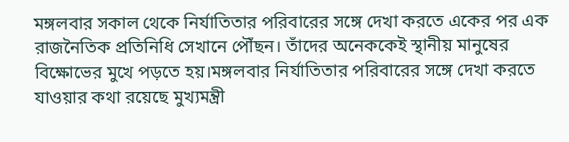মঙ্গলবার সকাল থেকে নির্যাতিতার পরিবারের সঙ্গে দেখা করতে একের পর এক রাজনৈতিক প্রতিনিধি সেখানে পৌঁছন। তাঁদের অনেককেই স্থানীয় মানুষের বিক্ষোভের মুখে পড়তে হয়।মঙ্গলবার নির্যাতিতার পরিবারের সঙ্গে দেখা করতে যাওয়ার কথা রয়েছে মুখ্যমন্ত্রী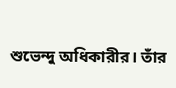শুভেন্দু অধিকারীর। তাঁর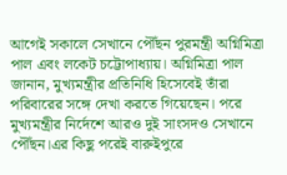আগেই সকালে সেখানে পৌঁছন পুরমন্ত্রী অগ্নিমিত্রা পাল এবং লকেট চট্টোপাধ্যায়। অগ্নিমিত্রা পাল জানান, মুখ্যমন্ত্রীর প্রতিনিধি হিসেবেই তাঁরা পরিবারের সঙ্গে দেখা করতে গিয়েছেন। পরে মুখ্যমন্ত্রীর নির্দেশে আরও দুই সাংসদও সেখানে পৌঁছন।এর কিছু পরেই বারুইপুরে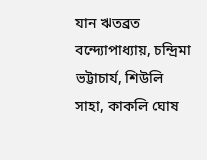যান ঋতব্রত বন্দ্যোপাধ্যায়, চন্দ্রিমা ভট্টাচার্য, শিউলি সাহা, কাকলি ঘোষ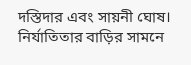দস্তিদার এবং সায়নী ঘোষ। নির্যাতিতার বাড়ির সামনে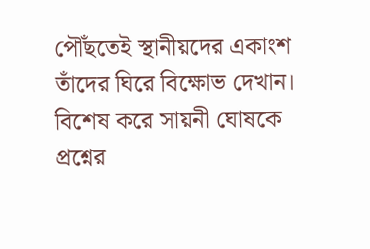পৌঁছতেই স্থানীয়দের একাংশ তাঁদের ঘিরে বিক্ষোভ দেখান। বিশেষ করে সায়নী ঘোষকে প্রশ্নের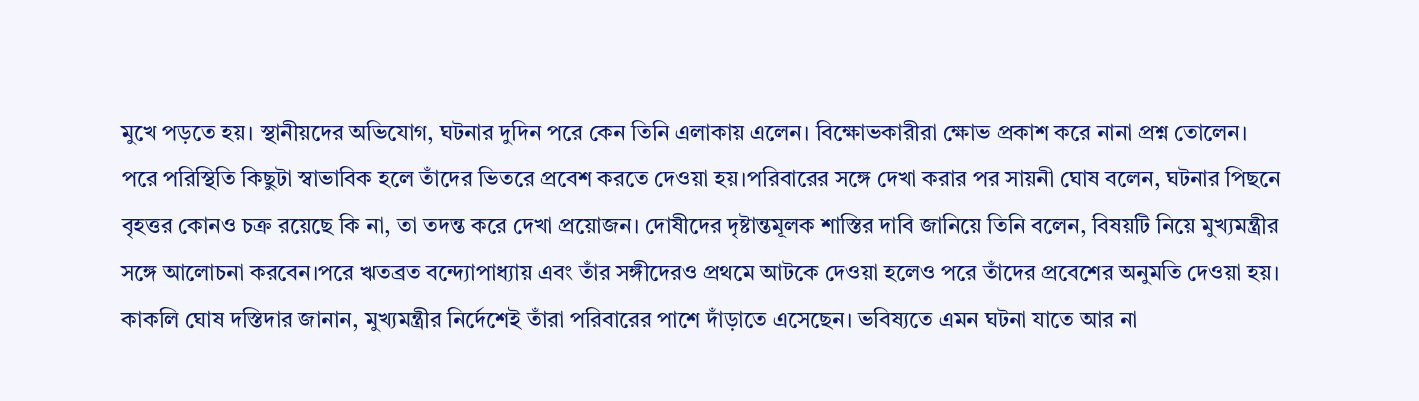মুখে পড়তে হয়। স্থানীয়দের অভিযোগ, ঘটনার দুদিন পরে কেন তিনি এলাকায় এলেন। বিক্ষোভকারীরা ক্ষোভ প্রকাশ করে নানা প্রশ্ন তোলেন। পরে পরিস্থিতি কিছুটা স্বাভাবিক হলে তাঁদের ভিতরে প্রবেশ করতে দেওয়া হয়।পরিবারের সঙ্গে দেখা করার পর সায়নী ঘোষ বলেন, ঘটনার পিছনে বৃহত্তর কোনও চক্র রয়েছে কি না, তা তদন্ত করে দেখা প্রয়োজন। দোষীদের দৃষ্টান্তমূলক শাস্তির দাবি জানিয়ে তিনি বলেন, বিষয়টি নিয়ে মুখ্যমন্ত্রীর সঙ্গে আলোচনা করবেন।পরে ঋতব্রত বন্দ্যোপাধ্যায় এবং তাঁর সঙ্গীদেরও প্রথমে আটকে দেওয়া হলেও পরে তাঁদের প্রবেশের অনুমতি দেওয়া হয়। কাকলি ঘোষ দস্তিদার জানান, মুখ্যমন্ত্রীর নির্দেশেই তাঁরা পরিবারের পাশে দাঁড়াতে এসেছেন। ভবিষ্যতে এমন ঘটনা যাতে আর না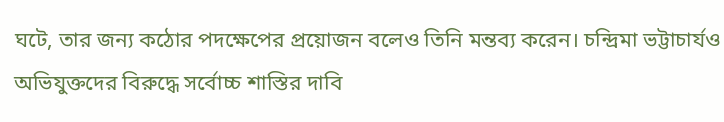ঘটে, তার জন্য কঠোর পদক্ষেপের প্রয়োজন বলেও তিনি মন্তব্য করেন। চন্দ্রিমা ভট্টাচার্যও অভিযুক্তদের বিরুদ্ধে সর্বোচ্চ শাস্তির দাবি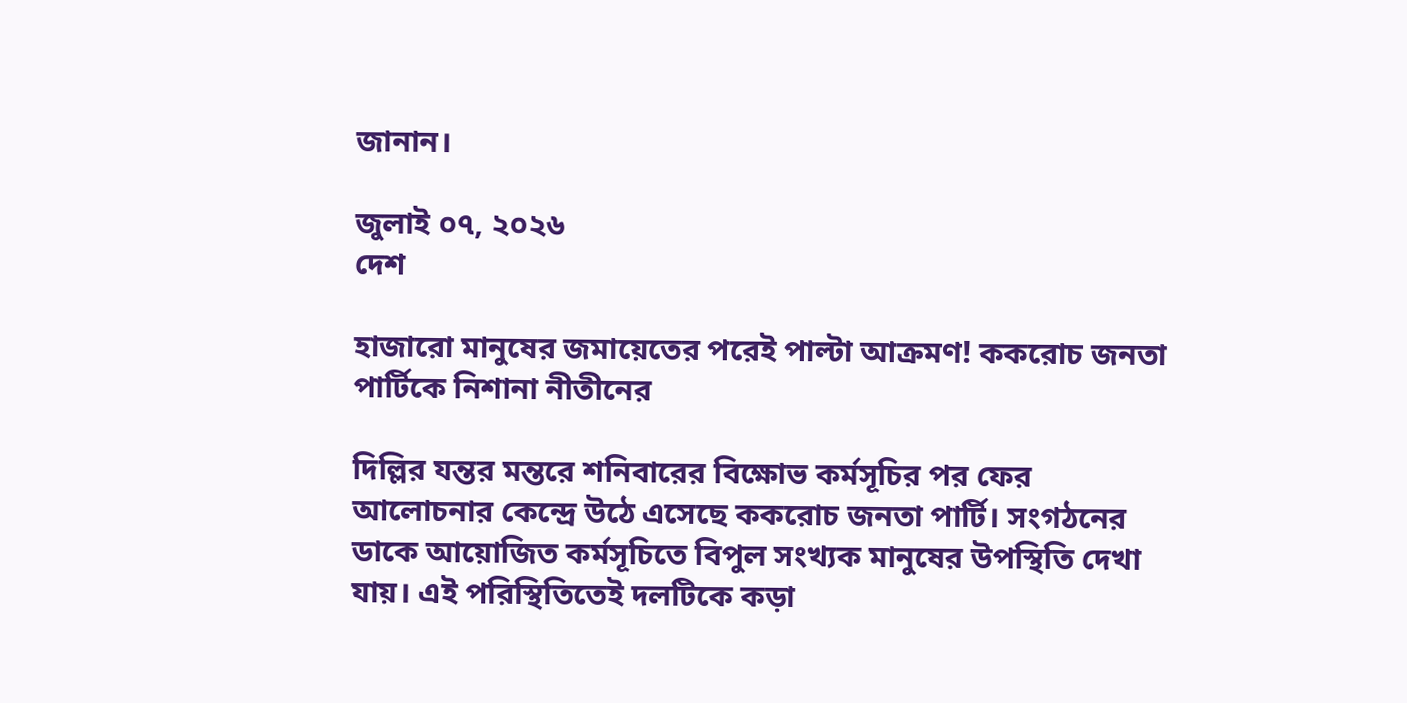জানান।

জুলাই ০৭, ২০২৬
দেশ

হাজারো মানুষের জমায়েতের পরেই পাল্টা আক্রমণ! ককরোচ জনতা পার্টিকে নিশানা নীতীনের

দিল্লির যন্তর মন্তরে শনিবারের বিক্ষোভ কর্মসূচির পর ফের আলোচনার কেন্দ্রে উঠে এসেছে ককরোচ জনতা পার্টি। সংগঠনের ডাকে আয়োজিত কর্মসূচিতে বিপুল সংখ্যক মানুষের উপস্থিতি দেখা যায়। এই পরিস্থিতিতেই দলটিকে কড়া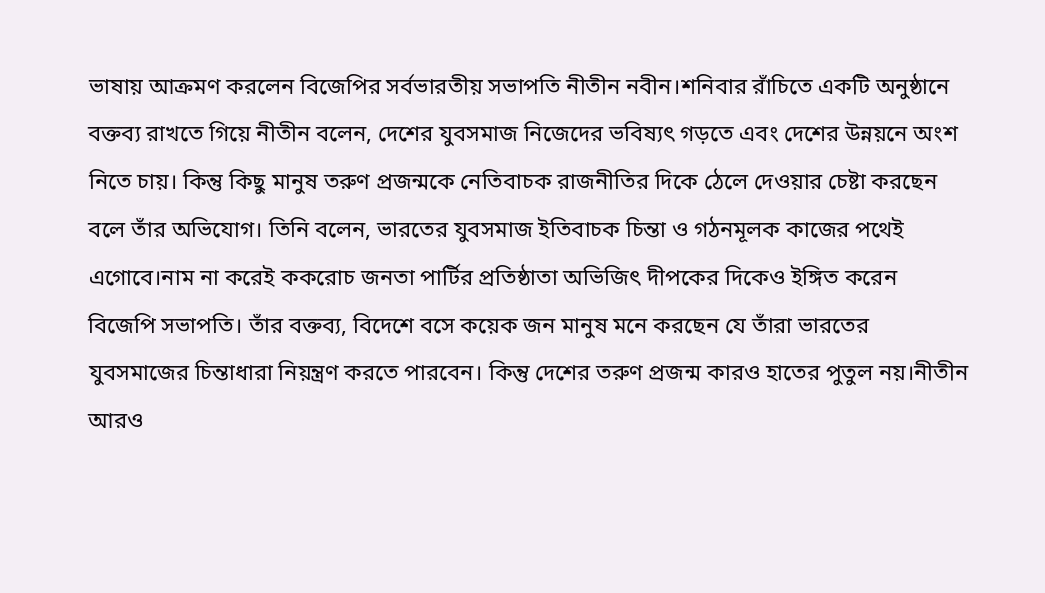ভাষায় আক্রমণ করলেন বিজেপির সর্বভারতীয় সভাপতি নীতীন নবীন।শনিবার রাঁচিতে একটি অনুষ্ঠানে বক্তব্য রাখতে গিয়ে নীতীন বলেন, দেশের যুবসমাজ নিজেদের ভবিষ্যৎ গড়তে এবং দেশের উন্নয়নে অংশ নিতে চায়। কিন্তু কিছু মানুষ তরুণ প্রজন্মকে নেতিবাচক রাজনীতির দিকে ঠেলে দেওয়ার চেষ্টা করছেন বলে তাঁর অভিযোগ। তিনি বলেন, ভারতের যুবসমাজ ইতিবাচক চিন্তা ও গঠনমূলক কাজের পথেই এগোবে।নাম না করেই ককরোচ জনতা পার্টির প্রতিষ্ঠাতা অভিজিৎ দীপকের দিকেও ইঙ্গিত করেন বিজেপি সভাপতি। তাঁর বক্তব্য, বিদেশে বসে কয়েক জন মানুষ মনে করছেন যে তাঁরা ভারতের যুবসমাজের চিন্তাধারা নিয়ন্ত্রণ করতে পারবেন। কিন্তু দেশের তরুণ প্রজন্ম কারও হাতের পুতুল নয়।নীতীন আরও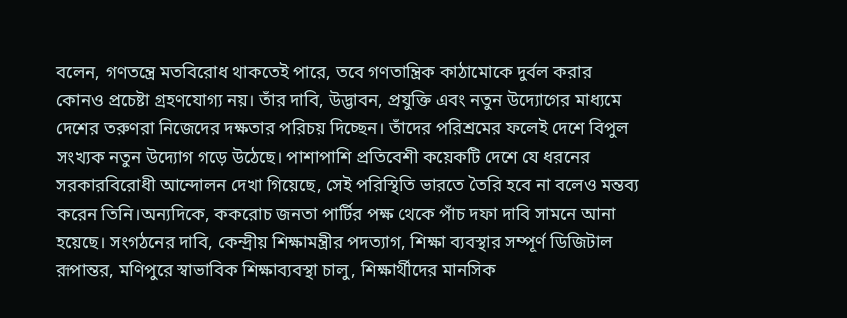বলেন, গণতন্ত্রে মতবিরোধ থাকতেই পারে, তবে গণতান্ত্রিক কাঠামোকে দুর্বল করার কোনও প্রচেষ্টা গ্রহণযোগ্য নয়। তাঁর দাবি, উদ্ভাবন, প্রযুক্তি এবং নতুন উদ্যোগের মাধ্যমে দেশের তরুণরা নিজেদের দক্ষতার পরিচয় দিচ্ছেন। তাঁদের পরিশ্রমের ফলেই দেশে বিপুল সংখ্যক নতুন উদ্যোগ গড়ে উঠেছে। পাশাপাশি প্রতিবেশী কয়েকটি দেশে যে ধরনের সরকারবিরোধী আন্দোলন দেখা গিয়েছে, সেই পরিস্থিতি ভারতে তৈরি হবে না বলেও মন্তব্য করেন তিনি।অন্যদিকে, ককরোচ জনতা পার্টির পক্ষ থেকে পাঁচ দফা দাবি সামনে আনা হয়েছে। সংগঠনের দাবি, কেন্দ্রীয় শিক্ষামন্ত্রীর পদত্যাগ, শিক্ষা ব্যবস্থার সম্পূর্ণ ডিজিটাল রূপান্তর, মণিপুরে স্বাভাবিক শিক্ষাব্যবস্থা চালু, শিক্ষার্থীদের মানসিক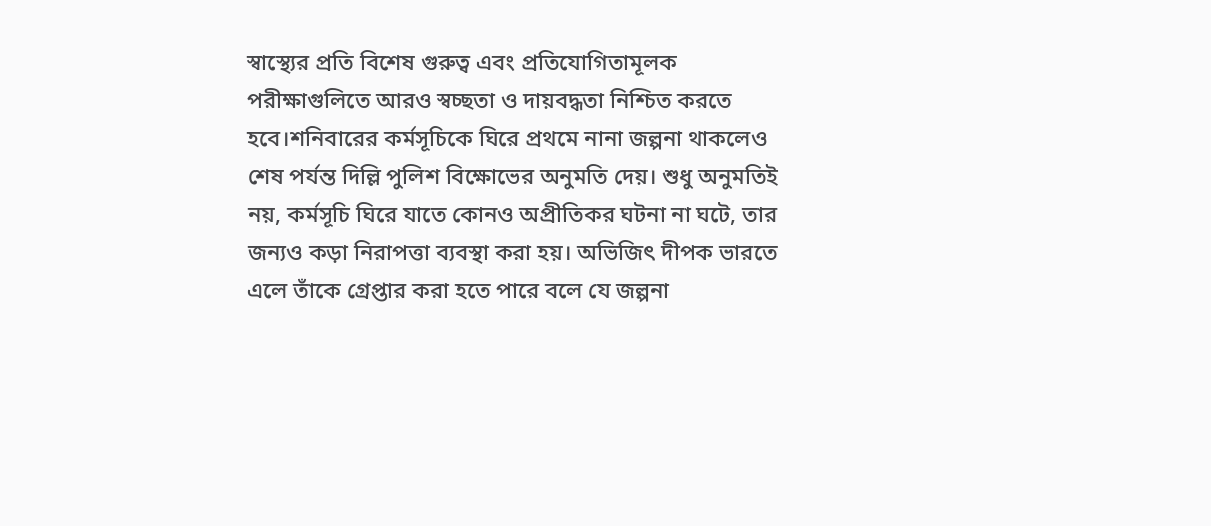স্বাস্থ্যের প্রতি বিশেষ গুরুত্ব এবং প্রতিযোগিতামূলক পরীক্ষাগুলিতে আরও স্বচ্ছতা ও দায়বদ্ধতা নিশ্চিত করতে হবে।শনিবারের কর্মসূচিকে ঘিরে প্রথমে নানা জল্পনা থাকলেও শেষ পর্যন্ত দিল্লি পুলিশ বিক্ষোভের অনুমতি দেয়। শুধু অনুমতিই নয়, কর্মসূচি ঘিরে যাতে কোনও অপ্রীতিকর ঘটনা না ঘটে, তার জন্যও কড়া নিরাপত্তা ব্যবস্থা করা হয়। অভিজিৎ দীপক ভারতে এলে তাঁকে গ্রেপ্তার করা হতে পারে বলে যে জল্পনা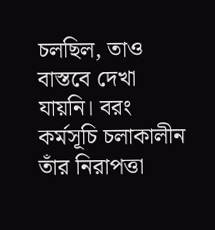চলছিল, তাও বাস্তবে দেখা যায়নি। বরং কর্মসূচি চলাকালীন তাঁর নিরাপত্তা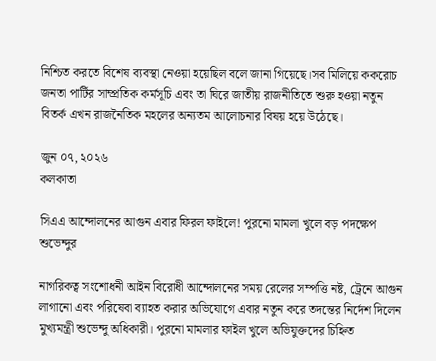নিশ্চিত করতে বিশেষ ব্যবস্থা নেওয়া হয়েছিল বলে জানা গিয়েছে।সব মিলিয়ে ককরোচ জনতা পার্টির সাম্প্রতিক কর্মসূচি এবং তা ঘিরে জাতীয় রাজনীতিতে শুরু হওয়া নতুন বিতর্ক এখন রাজনৈতিক মহলের অন্যতম আলোচনার বিষয় হয়ে উঠেছে।

জুন ০৭, ২০২৬
কলকাতা

সিএএ আন্দোলনের আগুন এবার ফিরল ফাইলে! পুরনো মামলা খুলে বড় পদক্ষেপ শুভেন্দুর

নাগরিকত্ব সংশোধনী আইন বিরোধী আন্দোলনের সময় রেলের সম্পত্তি নষ্ট, ট্রেনে আগুন লাগানো এবং পরিষেবা ব্যাহত করার অভিযোগে এবার নতুন করে তদন্তের নির্দেশ দিলেন মুখ্যমন্ত্রী শুভেন্দু অধিকারী। পুরনো মামলার ফাইল খুলে অভিযুক্তদের চিহ্নিত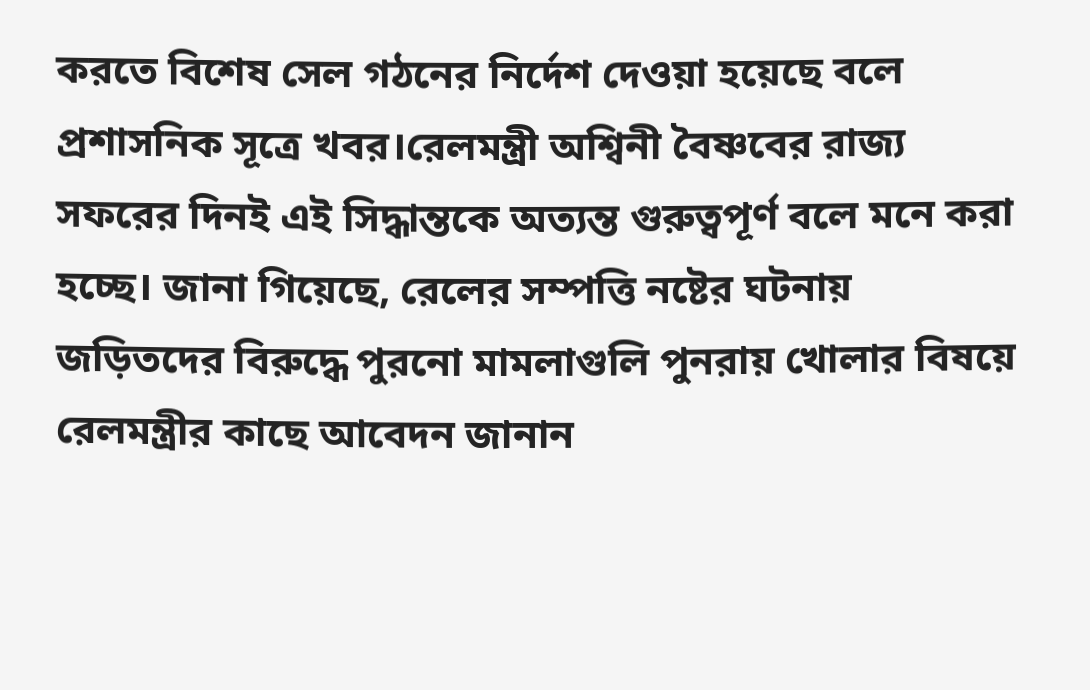করতে বিশেষ সেল গঠনের নির্দেশ দেওয়া হয়েছে বলে প্রশাসনিক সূত্রে খবর।রেলমন্ত্রী অশ্বিনী বৈষ্ণবের রাজ্য সফরের দিনই এই সিদ্ধান্তকে অত্যন্ত গুরুত্বপূর্ণ বলে মনে করা হচ্ছে। জানা গিয়েছে, রেলের সম্পত্তি নষ্টের ঘটনায় জড়িতদের বিরুদ্ধে পুরনো মামলাগুলি পুনরায় খোলার বিষয়ে রেলমন্ত্রীর কাছে আবেদন জানান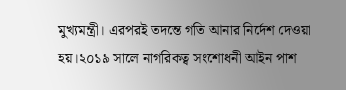মুখ্যমন্ত্রী। এরপরই তদন্তে গতি আনার নির্দেশ দেওয়া হয়।২০১৯ সালে নাগরিকত্ব সংশোধনী আইন পাশ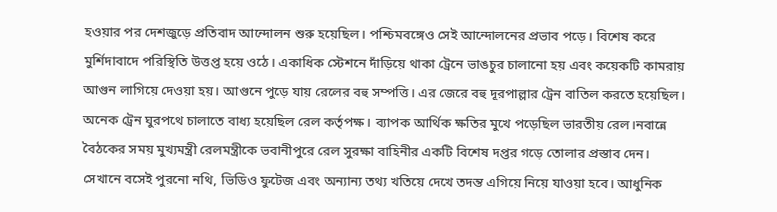হওয়ার পর দেশজুড়ে প্রতিবাদ আন্দোলন শুরু হয়েছিল। পশ্চিমবঙ্গেও সেই আন্দোলনের প্রভাব পড়ে। বিশেষ করে মুর্শিদাবাদে পরিস্থিতি উত্তপ্ত হয়ে ওঠে। একাধিক স্টেশনে দাঁড়িয়ে থাকা ট্রেনে ভাঙচুর চালানো হয় এবং কয়েকটি কামরায় আগুন লাগিয়ে দেওয়া হয়। আগুনে পুড়ে যায় রেলের বহু সম্পত্তি। এর জেরে বহু দূরপাল্লার ট্রেন বাতিল করতে হয়েছিল। অনেক ট্রেন ঘুরপথে চালাতে বাধ্য হয়েছিল রেল কর্তৃপক্ষ। ব্যাপক আর্থিক ক্ষতির মুখে পড়েছিল ভারতীয় রেল।নবান্নে বৈঠকের সময় মুখ্যমন্ত্রী রেলমন্ত্রীকে ভবানীপুরে রেল সুরক্ষা বাহিনীর একটি বিশেষ দপ্তর গড়ে তোলার প্রস্তাব দেন। সেখানে বসেই পুরনো নথি, ভিডিও ফুটেজ এবং অন্যান্য তথ্য খতিয়ে দেখে তদন্ত এগিয়ে নিয়ে যাওয়া হবে। আধুনিক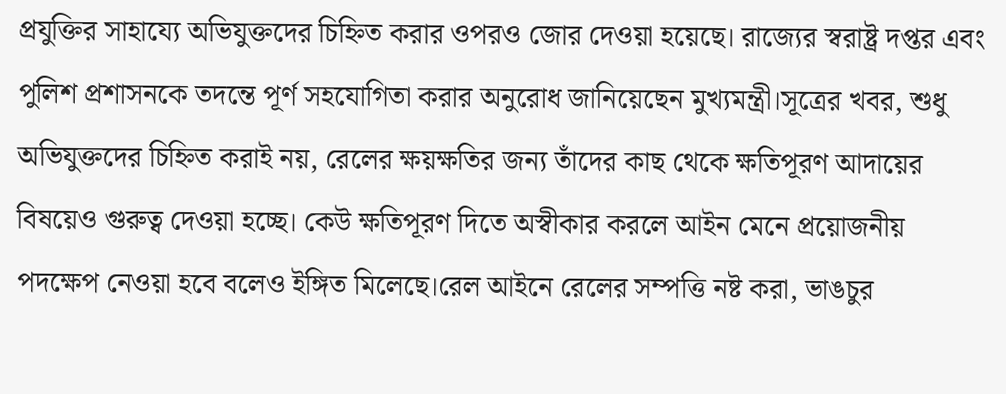প্রযুক্তির সাহায্যে অভিযুক্তদের চিহ্নিত করার ওপরও জোর দেওয়া হয়েছে। রাজ্যের স্বরাষ্ট্র দপ্তর এবং পুলিশ প্রশাসনকে তদন্তে পূর্ণ সহযোগিতা করার অনুরোধ জানিয়েছেন মুখ্যমন্ত্রী।সূত্রের খবর, শুধু অভিযুক্তদের চিহ্নিত করাই নয়, রেলের ক্ষয়ক্ষতির জন্য তাঁদের কাছ থেকে ক্ষতিপূরণ আদায়ের বিষয়েও গুরুত্ব দেওয়া হচ্ছে। কেউ ক্ষতিপূরণ দিতে অস্বীকার করলে আইন মেনে প্রয়োজনীয় পদক্ষেপ নেওয়া হবে বলেও ইঙ্গিত মিলেছে।রেল আইনে রেলের সম্পত্তি নষ্ট করা, ভাঙচুর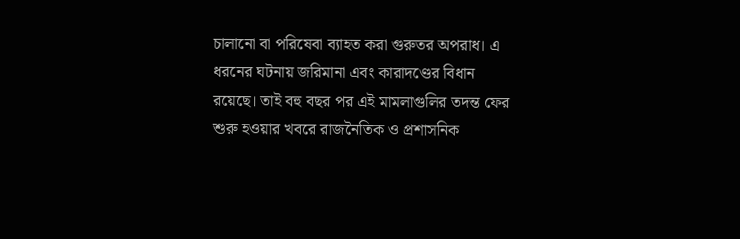চালানো বা পরিষেবা ব্যাহত করা গুরুতর অপরাধ। এ ধরনের ঘটনায় জরিমানা এবং কারাদণ্ডের বিধান রয়েছে। তাই বহু বছর পর এই মামলাগুলির তদন্ত ফের শুরু হওয়ার খবরে রাজনৈতিক ও প্রশাসনিক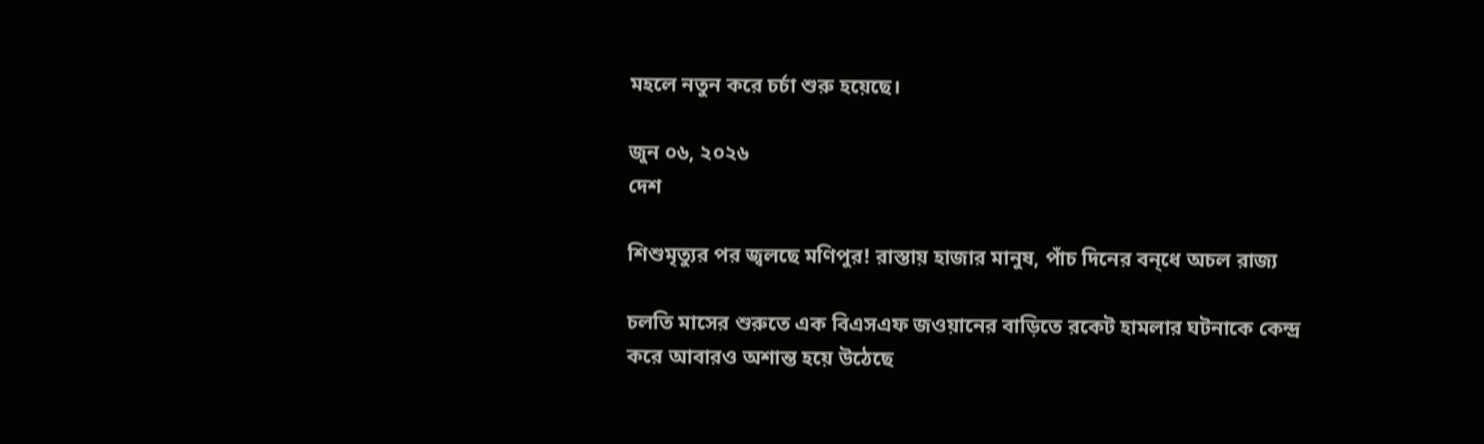মহলে নতুন করে চর্চা শুরু হয়েছে।

জুন ০৬, ২০২৬
দেশ

শিশুমৃত্যুর পর জ্বলছে মণিপুর! রাস্তায় হাজার মানুষ, পাঁচ দিনের বন্‌ধে অচল রাজ্য

চলতি মাসের শুরুতে এক বিএসএফ জওয়ানের বাড়িতে রকেট হামলার ঘটনাকে কেন্দ্র করে আবারও অশান্ত হয়ে উঠেছে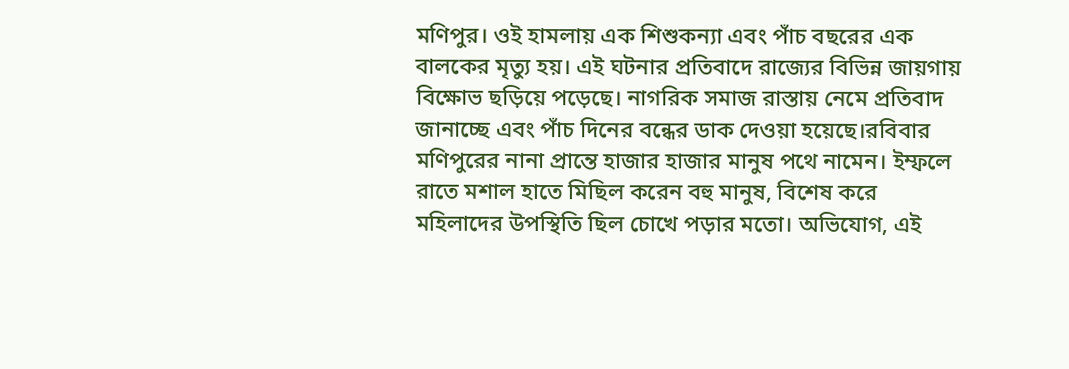মণিপুর। ওই হামলায় এক শিশুকন্যা এবং পাঁচ বছরের এক বালকের মৃত্যু হয়। এই ঘটনার প্রতিবাদে রাজ্যের বিভিন্ন জায়গায় বিক্ষোভ ছড়িয়ে পড়েছে। নাগরিক সমাজ রাস্তায় নেমে প্রতিবাদ জানাচ্ছে এবং পাঁচ দিনের বন্ধের ডাক দেওয়া হয়েছে।রবিবার মণিপুরের নানা প্রান্তে হাজার হাজার মানুষ পথে নামেন। ইম্ফলে রাতে মশাল হাতে মিছিল করেন বহু মানুষ, বিশেষ করে মহিলাদের উপস্থিতি ছিল চোখে পড়ার মতো। অভিযোগ, এই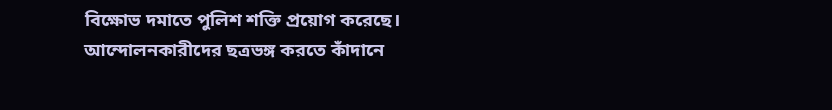বিক্ষোভ দমাতে পুলিশ শক্তি প্রয়োগ করেছে। আন্দোলনকারীদের ছত্রভঙ্গ করতে কাঁদানে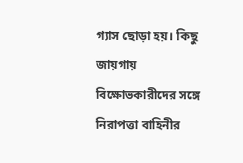গ্যাস ছোড়া হয়। কিছু জায়গায় বিক্ষোভকারীদের সঙ্গে নিরাপত্তা বাহিনীর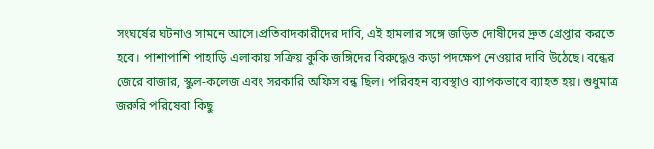সংঘর্ষের ঘটনাও সামনে আসে।প্রতিবাদকারীদের দাবি, এই হামলার সঙ্গে জড়িত দোষীদের দ্রুত গ্রেপ্তার করতে হবে। পাশাপাশি পাহাড়ি এলাকায় সক্রিয় কুকি জঙ্গিদের বিরুদ্ধেও কড়া পদক্ষেপ নেওয়ার দাবি উঠেছে। বন্ধের জেরে বাজার, স্কুল-কলেজ এবং সরকারি অফিস বন্ধ ছিল। পরিবহন ব্যবস্থাও ব্যাপকভাবে ব্যাহত হয়। শুধুমাত্র জরুরি পরিষেবা কিছু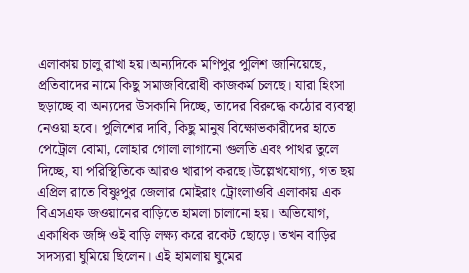এলাকায় চালু রাখা হয়।অন্যদিকে মণিপুর পুলিশ জানিয়েছে, প্রতিবাদের নামে কিছু সমাজবিরোধী কাজকর্ম চলছে। যারা হিংসা ছড়াচ্ছে বা অন্যদের উসকানি দিচ্ছে, তাদের বিরুদ্ধে কঠোর ব্যবস্থা নেওয়া হবে। পুলিশের দাবি, কিছু মানুষ বিক্ষোভকারীদের হাতে পেট্রোল বোমা, লোহার গোলা লাগানো গুলতি এবং পাথর তুলে দিচ্ছে, যা পরিস্থিতিকে আরও খারাপ করছে।উল্লেখযোগ্য, গত ছয় এপ্রিল রাতে বিষ্ণুপুর জেলার মোইরাং ট্রোংলাওবি এলাকায় এক বিএসএফ জওয়ানের বাড়িতে হামলা চালানো হয়। অভিযোগ, একাধিক জঙ্গি ওই বাড়ি লক্ষ্য করে রকেট ছোড়ে। তখন বাড়ির সদস্যরা ঘুমিয়ে ছিলেন। এই হামলায় ঘুমের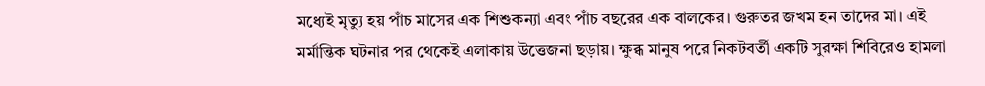মধ্যেই মৃত্যু হয় পাঁচ মাসের এক শিশুকন্যা এবং পাঁচ বছরের এক বালকের। গুরুতর জখম হন তাদের মা। এই মর্মান্তিক ঘটনার পর থেকেই এলাকায় উত্তেজনা ছড়ায়। ক্ষুব্ধ মানুষ পরে নিকটবর্তী একটি সুরক্ষা শিবিরেও হামলা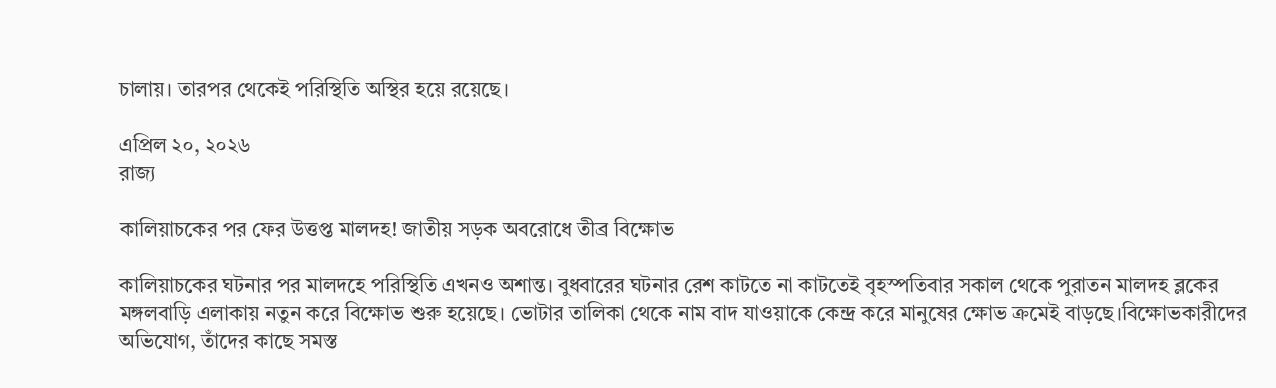চালায়। তারপর থেকেই পরিস্থিতি অস্থির হয়ে রয়েছে।

এপ্রিল ২০, ২০২৬
রাজ্য

কালিয়াচকের পর ফের উত্তপ্ত মালদহ! জাতীয় সড়ক অবরোধে তীব্র বিক্ষোভ

কালিয়াচকের ঘটনার পর মালদহে পরিস্থিতি এখনও অশান্ত। বুধবারের ঘটনার রেশ কাটতে না কাটতেই বৃহস্পতিবার সকাল থেকে পুরাতন মালদহ ব্লকের মঙ্গলবাড়ি এলাকায় নতুন করে বিক্ষোভ শুরু হয়েছে। ভোটার তালিকা থেকে নাম বাদ যাওয়াকে কেন্দ্র করে মানুষের ক্ষোভ ক্রমেই বাড়ছে।বিক্ষোভকারীদের অভিযোগ, তাঁদের কাছে সমস্ত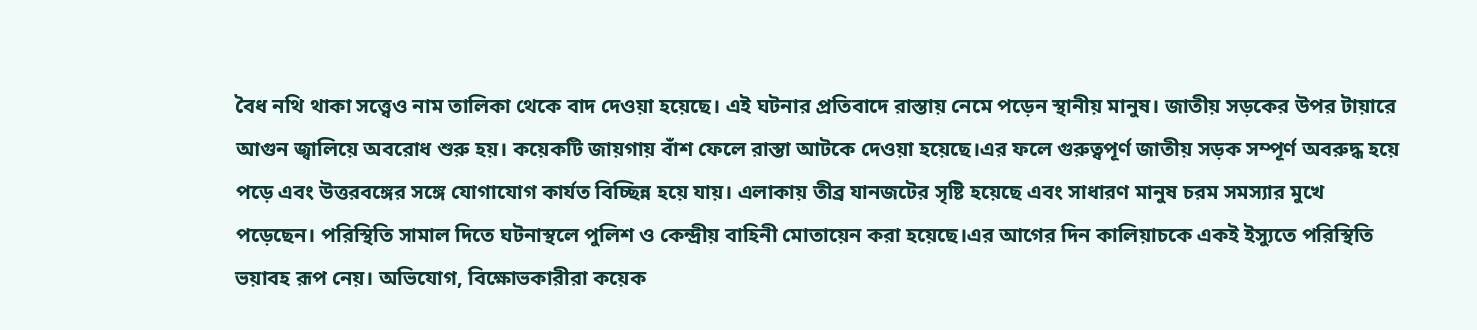বৈধ নথি থাকা সত্ত্বেও নাম তালিকা থেকে বাদ দেওয়া হয়েছে। এই ঘটনার প্রতিবাদে রাস্তায় নেমে পড়েন স্থানীয় মানুষ। জাতীয় সড়কের উপর টায়ারে আগুন জ্বালিয়ে অবরোধ শুরু হয়। কয়েকটি জায়গায় বাঁশ ফেলে রাস্তা আটকে দেওয়া হয়েছে।এর ফলে গুরুত্বপূর্ণ জাতীয় সড়ক সম্পূর্ণ অবরুদ্ধ হয়ে পড়ে এবং উত্তরবঙ্গের সঙ্গে যোগাযোগ কার্যত বিচ্ছিন্ন হয়ে যায়। এলাকায় তীব্র যানজটের সৃষ্টি হয়েছে এবং সাধারণ মানুষ চরম সমস্যার মুখে পড়েছেন। পরিস্থিতি সামাল দিতে ঘটনাস্থলে পুলিশ ও কেন্দ্রীয় বাহিনী মোতায়েন করা হয়েছে।এর আগের দিন কালিয়াচকে একই ইস্যুতে পরিস্থিতি ভয়াবহ রূপ নেয়। অভিযোগ, বিক্ষোভকারীরা কয়েক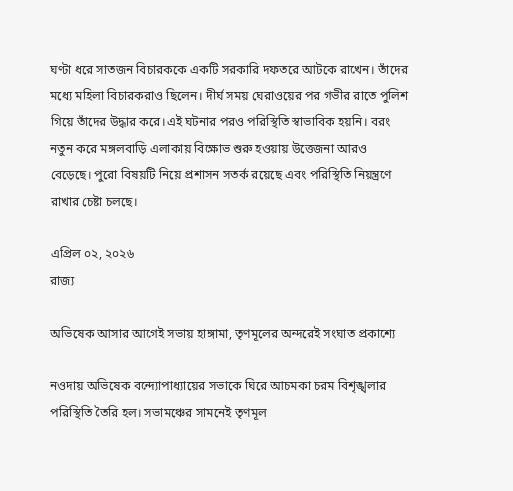ঘণ্টা ধরে সাতজন বিচারককে একটি সরকারি দফতরে আটকে রাখেন। তাঁদের মধ্যে মহিলা বিচারকরাও ছিলেন। দীর্ঘ সময় ঘেরাওয়ের পর গভীর রাতে পুলিশ গিয়ে তাঁদের উদ্ধার করে।এই ঘটনার পরও পরিস্থিতি স্বাভাবিক হয়নি। বরং নতুন করে মঙ্গলবাড়ি এলাকায় বিক্ষোভ শুরু হওয়ায় উত্তেজনা আরও বেড়েছে। পুরো বিষয়টি নিয়ে প্রশাসন সতর্ক রয়েছে এবং পরিস্থিতি নিয়ন্ত্রণে রাখার চেষ্টা চলছে।

এপ্রিল ০২, ২০২৬
রাজ্য

অভিষেক আসার আগেই সভায় হাঙ্গামা, তৃণমূলের অন্দরেই সংঘাত প্রকাশ্যে

নওদায় অভিষেক বন্দ্যোপাধ্যায়ের সভাকে ঘিরে আচমকা চরম বিশৃঙ্খলার পরিস্থিতি তৈরি হল। সভামঞ্চের সামনেই তৃণমূল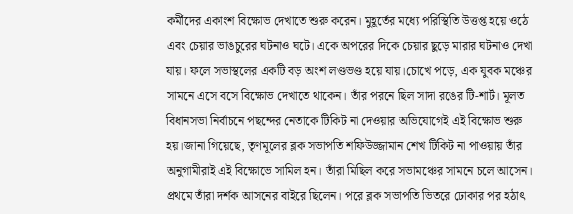কর্মীদের একাংশ বিক্ষোভ দেখাতে শুরু করেন। মুহূর্তের মধ্যে পরিস্থিতি উত্তপ্ত হয়ে ওঠে এবং চেয়ার ভাঙচুরের ঘটনাও ঘটে। একে অপরের দিকে চেয়ার ছুড়ে মারার ঘটনাও দেখা যায়। ফলে সভাস্থলের একটি বড় অংশ লণ্ডভণ্ড হয়ে যায়।চোখে পড়ে, এক যুবক মঞ্চের সামনে এসে বসে বিক্ষোভ দেখাতে থাকেন। তাঁর পরনে ছিল সাদা রঙের টি-শার্ট। মূলত বিধানসভা নির্বাচনে পছন্দের নেতাকে টিকিট না দেওয়ার অভিযোগেই এই বিক্ষোভ শুরু হয়।জানা গিয়েছে, তৃণমূলের ব্লক সভাপতি শফিউজ্জামান শেখ টিকিট না পাওয়ায় তাঁর অনুগামীরাই এই বিক্ষোভে সামিল হন। তাঁরা মিছিল করে সভামঞ্চের সামনে চলে আসেন। প্রথমে তাঁরা দর্শক আসনের বাইরে ছিলেন। পরে ব্লক সভাপতি ভিতরে ঢোকার পর হঠাৎ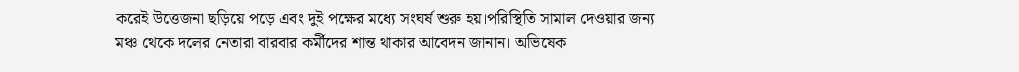করেই উত্তেজনা ছড়িয়ে পড়ে এবং দুই পক্ষের মধ্যে সংঘর্ষ শুরু হয়।পরিস্থিতি সামাল দেওয়ার জন্য মঞ্চ থেকে দলের নেতারা বারবার কর্মীদের শান্ত থাকার আবেদন জানান। অভিষেক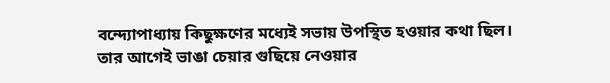বন্দ্যোপাধ্যায় কিছুক্ষণের মধ্যেই সভায় উপস্থিত হওয়ার কথা ছিল। তার আগেই ভাঙা চেয়ার গুছিয়ে নেওয়ার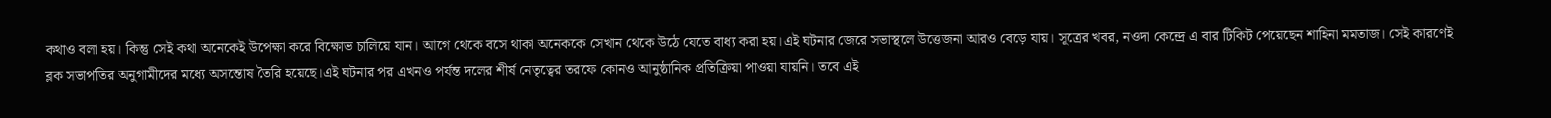কথাও বলা হয়। কিন্তু সেই কথা অনেকেই উপেক্ষা করে বিক্ষোভ চালিয়ে যান। আগে থেকে বসে থাকা অনেককে সেখান থেকে উঠে যেতে বাধ্য করা হয়।এই ঘটনার জেরে সভাস্থলে উত্তেজনা আরও বেড়ে যায়। সূত্রের খবর, নওদা কেন্দ্রে এ বার টিকিট পেয়েছেন শাহিনা মমতাজ। সেই কারণেই ব্লক সভাপতির অনুগামীদের মধ্যে অসন্তোষ তৈরি হয়েছে।এই ঘটনার পর এখনও পর্যন্ত দলের শীর্ষ নেতৃত্বের তরফে কোনও আনুষ্ঠানিক প্রতিক্রিয়া পাওয়া যায়নি। তবে এই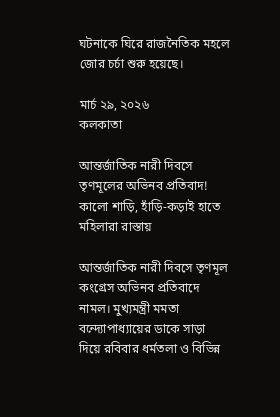ঘটনাকে ঘিরে রাজনৈতিক মহলে জোর চর্চা শুরু হয়েছে।

মার্চ ২৯, ২০২৬
কলকাতা

আন্তর্জাতিক নারী দিবসে তৃণমূলের অভিনব প্রতিবাদ! কালো শাড়ি, হাঁড়ি-কড়াই হাতে মহিলারা রাস্তায়

আন্তর্জাতিক নারী দিবসে তৃণমূল কংগ্রেস অভিনব প্রতিবাদে নামল। মুখ্যমন্ত্রী মমতা বন্দ্যোপাধ্যায়ের ডাকে সাড়া দিয়ে রবিবার ধর্মতলা ও বিভিন্ন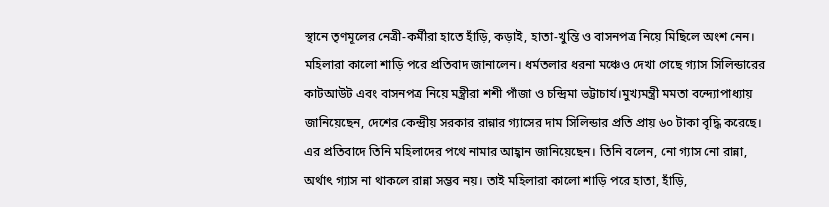স্থানে তৃণমূলের নেত্রী-কর্মীরা হাতে হাঁড়ি, কড়াই, হাতা-খুন্তি ও বাসনপত্র নিয়ে মিছিলে অংশ নেন। মহিলারা কালো শাড়ি পরে প্রতিবাদ জানালেন। ধর্মতলার ধরনা মঞ্চেও দেখা গেছে গ্যাস সিলিন্ডারের কাটআউট এবং বাসনপত্র নিয়ে মন্ত্রীরা শশী পাঁজা ও চন্দ্রিমা ভট্টাচার্য।মুখ্যমন্ত্রী মমতা বন্দ্যোপাধ্যায় জানিয়েছেন, দেশের কেন্দ্রীয় সরকার রান্নার গ্যাসের দাম সিলিন্ডার প্রতি প্রায় ৬০ টাকা বৃদ্ধি করেছে। এর প্রতিবাদে তিনি মহিলাদের পথে নামার আহ্বান জানিয়েছেন। তিনি বলেন, নো গ্যাস নো রান্না, অর্থাৎ গ্যাস না থাকলে রান্না সম্ভব নয়। তাই মহিলারা কালো শাড়ি পরে হাতা, হাঁড়ি,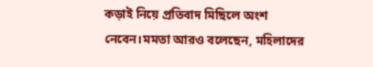কড়াই নিয়ে প্রতিবাদ মিছিলে অংশ নেবেন।মমতা আরও বলেছেন, মহিলাদের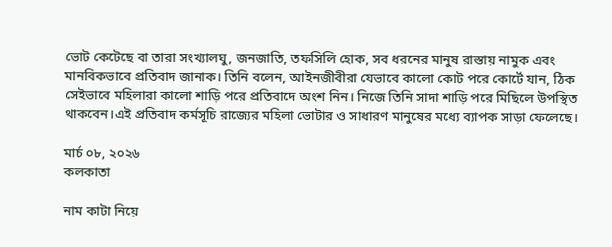ভোট কেটেছে বা তারা সংখ্যালঘু, জনজাতি, তফসিলি হোক, সব ধরনের মানুষ রাস্তায় নামুক এবং মানবিকভাবে প্রতিবাদ জানাক। তিনি বলেন, আইনজীবীরা যেভাবে কালো কোট পরে কোর্টে যান, ঠিক সেইভাবে মহিলারা কালো শাড়ি পরে প্রতিবাদে অংশ নিন। নিজে তিনি সাদা শাড়ি পরে মিছিলে উপস্থিত থাকবেন।এই প্রতিবাদ কর্মসূচি রাজ্যের মহিলা ভোটার ও সাধারণ মানুষের মধ্যে ব্যাপক সাড়া ফেলেছে।

মার্চ ০৮, ২০২৬
কলকাতা

নাম কাটা নিয়ে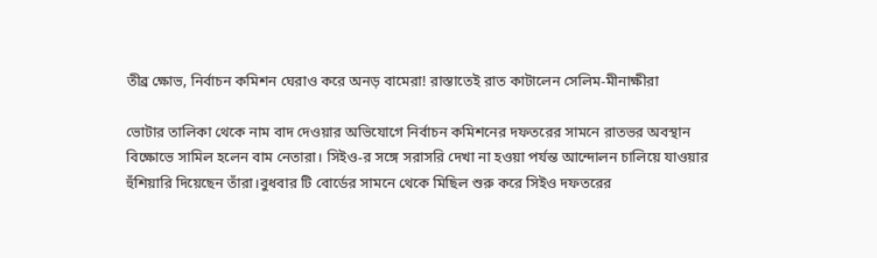তীব্র ক্ষোভ, নির্বাচন কমিশন ঘেরাও করে অনড় বামেরা! রাস্তাতেই রাত কাটালেন সেলিম-মীনাক্ষীরা

ভোটার তালিকা থেকে নাম বাদ দেওয়ার অভিযোগে নির্বাচন কমিশনের দফতরের সামনে রাতভর অবস্থান বিক্ষোভে সামিল হলেন বাম নেতারা। সিইও-র সঙ্গে সরাসরি দেখা না হওয়া পর্যন্ত আন্দোলন চালিয়ে যাওয়ার হুঁশিয়ারি দিয়েছেন তাঁরা।বুধবার টি বোর্ডের সামনে থেকে মিছিল শুরু করে সিইও দফতরের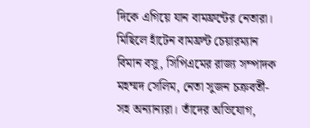দিকে এগিয়ে যান বামফ্রন্টের নেতারা। মিছিলে হাঁটেন বামফ্রন্ট চেয়ারম্যান বিমান বসু, সিপিএমের রাজ্য সম্পাদক মহম্মদ সেলিম, নেতা সুজন চক্রবর্তী-সহ অন্যান্যরা। তাঁদের অভিযোগ,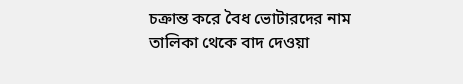চক্রান্ত করে বৈধ ভোটারদের নাম তালিকা থেকে বাদ দেওয়া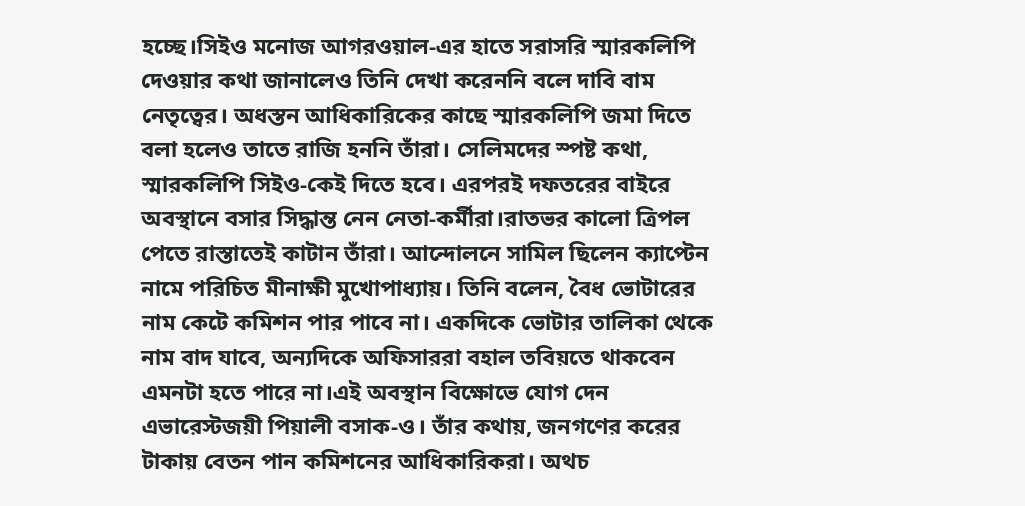হচ্ছে।সিইও মনোজ আগরওয়াল-এর হাতে সরাসরি স্মারকলিপি দেওয়ার কথা জানালেও তিনি দেখা করেননি বলে দাবি বাম নেতৃত্বের। অধস্তন আধিকারিকের কাছে স্মারকলিপি জমা দিতে বলা হলেও তাতে রাজি হননি তাঁরা। সেলিমদের স্পষ্ট কথা, স্মারকলিপি সিইও-কেই দিতে হবে। এরপরই দফতরের বাইরে অবস্থানে বসার সিদ্ধান্ত নেন নেতা-কর্মীরা।রাতভর কালো ত্রিপল পেতে রাস্তাতেই কাটান তাঁরা। আন্দোলনে সামিল ছিলেন ক্যাপ্টেন নামে পরিচিত মীনাক্ষী মুখোপাধ্যায়। তিনি বলেন, বৈধ ভোটারের নাম কেটে কমিশন পার পাবে না। একদিকে ভোটার তালিকা থেকে নাম বাদ যাবে, অন্যদিকে অফিসাররা বহাল তবিয়তে থাকবেন এমনটা হতে পারে না।এই অবস্থান বিক্ষোভে যোগ দেন এভারেস্টজয়ী পিয়ালী বসাক-ও। তাঁর কথায়, জনগণের করের টাকায় বেতন পান কমিশনের আধিকারিকরা। অথচ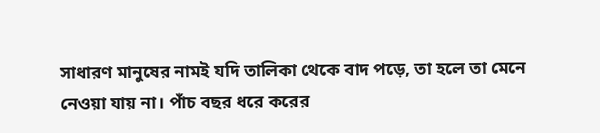সাধারণ মানুষের নামই যদি তালিকা থেকে বাদ পড়ে, তা হলে তা মেনে নেওয়া যায় না। পাঁচ বছর ধরে করের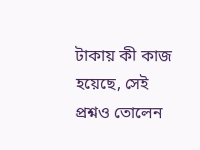টাকায় কী কাজ হয়েছে, সেই প্রশ্নও তোলেন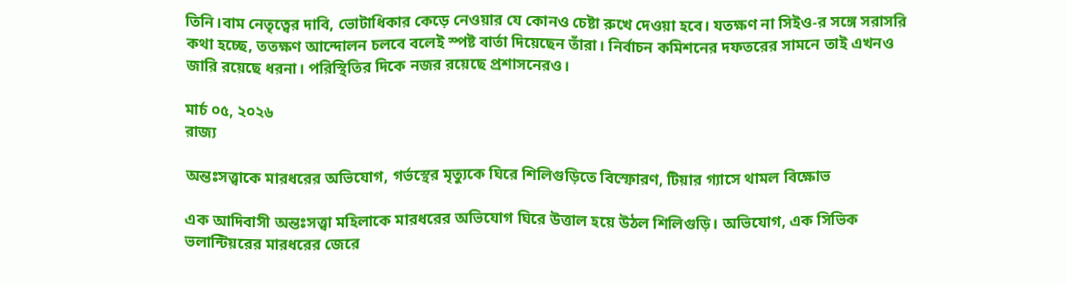তিনি।বাম নেতৃত্বের দাবি, ভোটাধিকার কেড়ে নেওয়ার যে কোনও চেষ্টা রুখে দেওয়া হবে। যতক্ষণ না সিইও-র সঙ্গে সরাসরি কথা হচ্ছে, ততক্ষণ আন্দোলন চলবে বলেই স্পষ্ট বার্তা দিয়েছেন তাঁরা। নির্বাচন কমিশনের দফতরের সামনে তাই এখনও জারি রয়েছে ধরনা। পরিস্থিতির দিকে নজর রয়েছে প্রশাসনেরও।

মার্চ ০৫, ২০২৬
রাজ্য

অন্তঃসত্ত্বাকে মারধরের অভিযোগ, গর্ভস্থের মৃত্যুকে ঘিরে শিলিগুড়িতে বিস্ফোরণ, টিয়ার গ্যাসে থামল বিক্ষোভ

এক আদিবাসী অন্তঃসত্ত্বা মহিলাকে মারধরের অভিযোগ ঘিরে উত্তাল হয়ে উঠল শিলিগুড়ি। অভিযোগ, এক সিভিক ভলান্টিয়রের মারধরের জেরে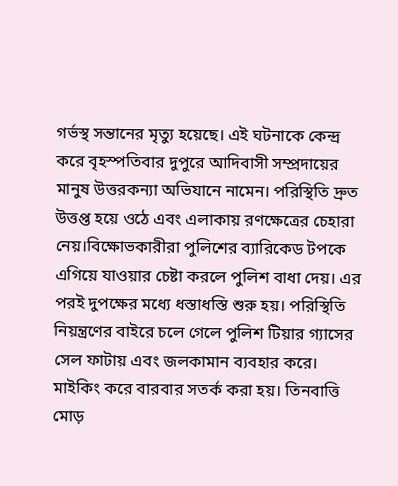গর্ভস্থ সন্তানের মৃত্যু হয়েছে। এই ঘটনাকে কেন্দ্র করে বৃহস্পতিবার দুপুরে আদিবাসী সম্প্রদায়ের মানুষ উত্তরকন্যা অভিযানে নামেন। পরিস্থিতি দ্রুত উত্তপ্ত হয়ে ওঠে এবং এলাকায় রণক্ষেত্রের চেহারা নেয়।বিক্ষোভকারীরা পুলিশের ব্যারিকেড টপকে এগিয়ে যাওয়ার চেষ্টা করলে পুলিশ বাধা দেয়। এর পরই দুপক্ষের মধ্যে ধস্তাধস্তি শুরু হয়। পরিস্থিতি নিয়ন্ত্রণের বাইরে চলে গেলে পুলিশ টিয়ার গ্যাসের সেল ফাটায় এবং জলকামান ব্যবহার করে। মাইকিং করে বারবার সতর্ক করা হয়। তিনবাত্তি মোড়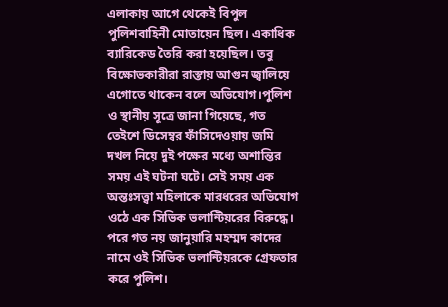এলাকায় আগে থেকেই বিপুল পুলিশবাহিনী মোতায়েন ছিল। একাধিক ব্যারিকেড তৈরি করা হয়েছিল। তবু বিক্ষোভকারীরা রাস্তায় আগুন জ্বালিয়ে এগোতে থাকেন বলে অভিযোগ।পুলিশ ও স্থানীয় সূত্রে জানা গিয়েছে, গত তেইশে ডিসেম্বর ফাঁসিদেওয়ায় জমি দখল নিয়ে দুই পক্ষের মধ্যে অশান্তির সময় এই ঘটনা ঘটে। সেই সময় এক অন্তঃসত্ত্বা মহিলাকে মারধরের অভিযোগ ওঠে এক সিভিক ভলান্টিয়রের বিরুদ্ধে। পরে গত নয় জানুয়ারি মহম্মদ কাদের নামে ওই সিভিক ভলান্টিয়রকে গ্রেফতার করে পুলিশ।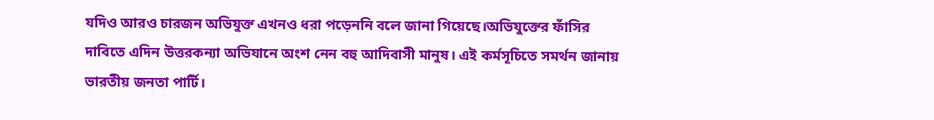যদিও আরও চারজন অভিযুক্ত এখনও ধরা পড়েননি বলে জানা গিয়েছে।অভিযুক্তের ফাঁসির দাবিতে এদিন উত্তরকন্যা অভিযানে অংশ নেন বহু আদিবাসী মানুষ। এই কর্মসূচিতে সমর্থন জানায় ভারতীয় জনতা পার্টি।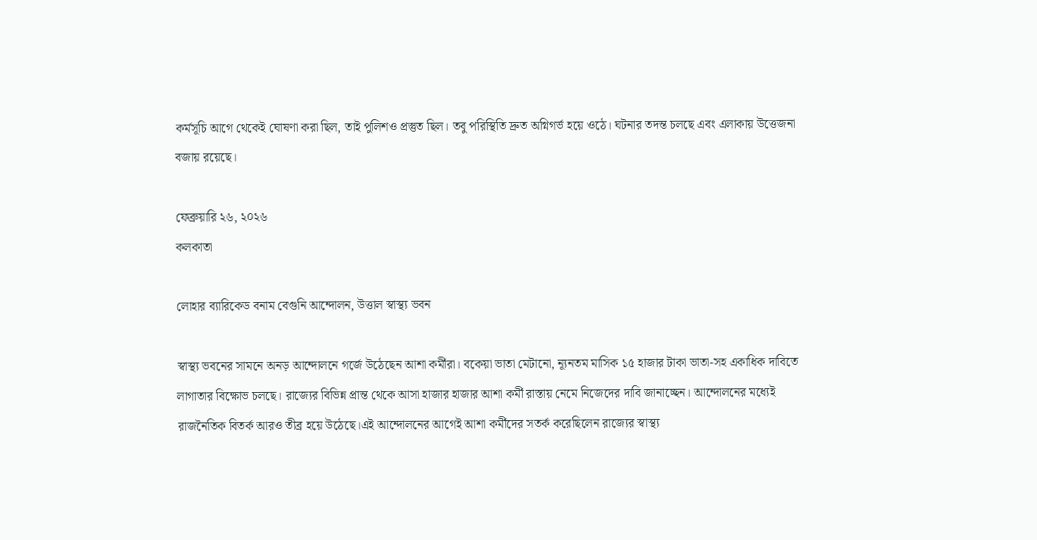কর্মসূচি আগে থেকেই ঘোষণা করা ছিল, তাই পুলিশও প্রস্তুত ছিল। তবু পরিস্থিতি দ্রুত অগ্নিগর্ভ হয়ে ওঠে। ঘটনার তদন্ত চলছে এবং এলাকায় উত্তেজনা বজায় রয়েছে।

ফেব্রুয়ারি ২৬, ২০২৬
কলকাতা

লোহার ব্যারিকেড বনাম বেগুনি আন্দোলন, উত্তাল স্বাস্থ্য ভবন

স্বাস্থ্য ভবনের সামনে অনড় আন্দোলনে গর্জে উঠেছেন আশা কর্মীরা। বকেয়া ভাতা মেটানো, ন্যূনতম মাসিক ১৫ হাজার টাকা ভাতা-সহ একাধিক দাবিতে লাগাতার বিক্ষোভ চলছে। রাজ্যের বিভিন্ন প্রান্ত থেকে আসা হাজার হাজার আশা কর্মী রাস্তায় নেমে নিজেদের দাবি জানাচ্ছেন। আন্দোলনের মধ্যেই রাজনৈতিক বিতর্ক আরও তীব্র হয়ে উঠেছে।এই আন্দোলনের আগেই আশা কর্মীদের সতর্ক করেছিলেন রাজ্যের স্বাস্থ্য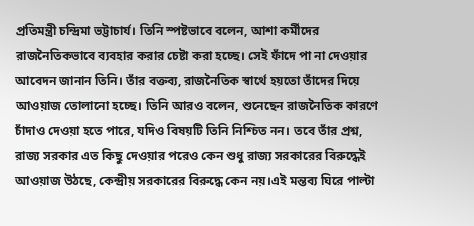প্রতিমন্ত্রী চন্দ্রিমা ভট্টাচার্য। তিনি স্পষ্টভাবে বলেন, আশা কর্মীদের রাজনৈতিকভাবে ব্যবহার করার চেষ্টা করা হচ্ছে। সেই ফাঁদে পা না দেওয়ার আবেদন জানান তিনি। তাঁর বক্তব্য, রাজনৈতিক স্বার্থে হয়তো তাঁদের দিয়ে আওয়াজ তোলানো হচ্ছে। তিনি আরও বলেন, শুনেছেন রাজনৈতিক কারণে চাঁদাও দেওয়া হতে পারে, যদিও বিষয়টি তিনি নিশ্চিত নন। তবে তাঁর প্রশ্ন, রাজ্য সরকার এত কিছু দেওয়ার পরেও কেন শুধু রাজ্য সরকারের বিরুদ্ধেই আওয়াজ উঠছে, কেন্দ্রীয় সরকারের বিরুদ্ধে কেন নয়।এই মন্তব্য ঘিরে পাল্টা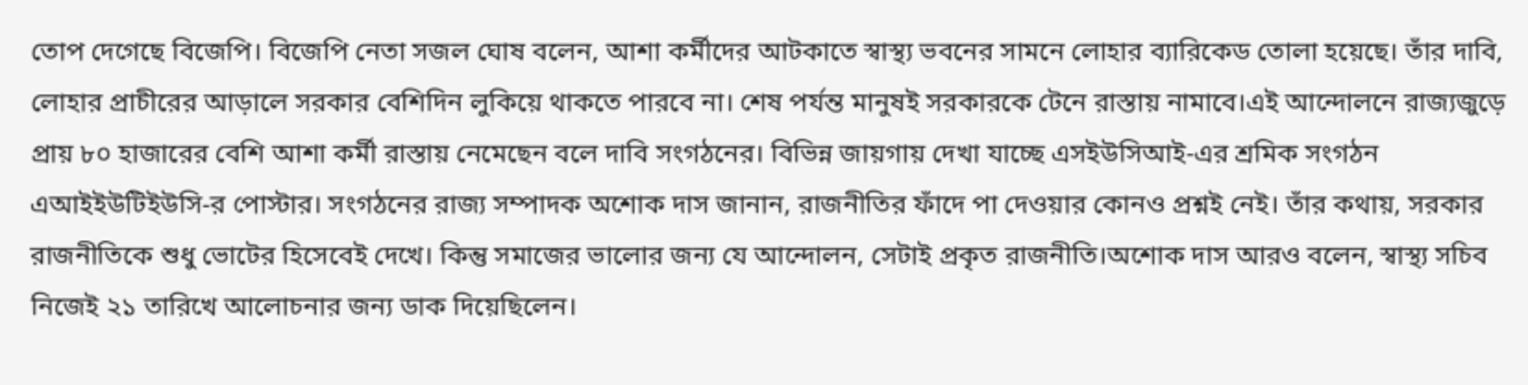তোপ দেগেছে বিজেপি। বিজেপি নেতা সজল ঘোষ বলেন, আশা কর্মীদের আটকাতে স্বাস্থ্য ভবনের সামনে লোহার ব্যারিকেড তোলা হয়েছে। তাঁর দাবি, লোহার প্রাচীরের আড়ালে সরকার বেশিদিন লুকিয়ে থাকতে পারবে না। শেষ পর্যন্ত মানুষই সরকারকে টেনে রাস্তায় নামাবে।এই আন্দোলনে রাজ্যজুড়ে প্রায় ৮০ হাজারের বেশি আশা কর্মী রাস্তায় নেমেছেন বলে দাবি সংগঠনের। বিভিন্ন জায়গায় দেখা যাচ্ছে এসইউসিআই-এর শ্রমিক সংগঠন এআইইউটিইউসি-র পোস্টার। সংগঠনের রাজ্য সম্পাদক অশোক দাস জানান, রাজনীতির ফাঁদে পা দেওয়ার কোনও প্রশ্নই নেই। তাঁর কথায়, সরকার রাজনীতিকে শুধু ভোটের হিসেবেই দেখে। কিন্তু সমাজের ভালোর জন্য যে আন্দোলন, সেটাই প্রকৃত রাজনীতি।অশোক দাস আরও বলেন, স্বাস্থ্য সচিব নিজেই ২১ তারিখে আলোচনার জন্য ডাক দিয়েছিলেন।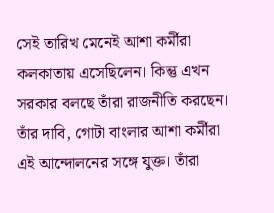সেই তারিখ মেনেই আশা কর্মীরা কলকাতায় এসেছিলেন। কিন্তু এখন সরকার বলছে তাঁরা রাজনীতি করছেন। তাঁর দাবি, গোটা বাংলার আশা কর্মীরা এই আন্দোলনের সঙ্গে যুক্ত। তাঁরা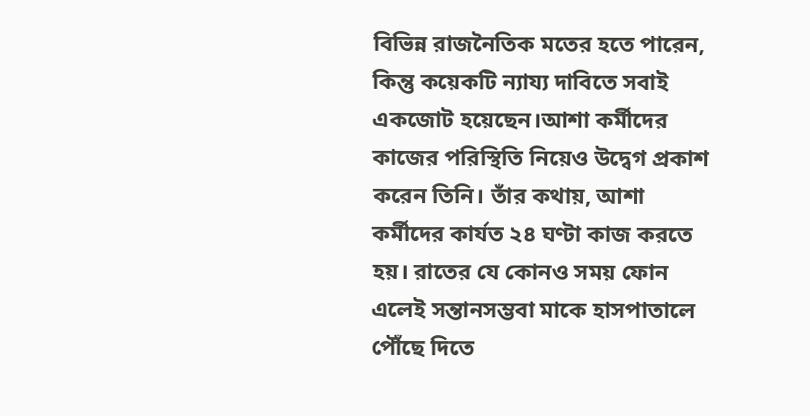বিভিন্ন রাজনৈতিক মতের হতে পারেন, কিন্তু কয়েকটি ন্যায্য দাবিতে সবাই একজোট হয়েছেন।আশা কর্মীদের কাজের পরিস্থিতি নিয়েও উদ্বেগ প্রকাশ করেন তিনি। তাঁর কথায়, আশা কর্মীদের কার্যত ২৪ ঘণ্টা কাজ করতে হয়। রাতের যে কোনও সময় ফোন এলেই সন্তানসম্ভবা মাকে হাসপাতালে পৌঁছে দিতে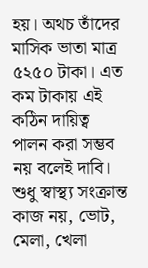হয়। অথচ তাঁদের মাসিক ভাতা মাত্র ৫২৫০ টাকা। এত কম টাকায় এই কঠিন দায়িত্ব পালন করা সম্ভব নয় বলেই দাবি। শুধু স্বাস্থ্য সংক্রান্ত কাজ নয়, ভোট, মেলা, খেলা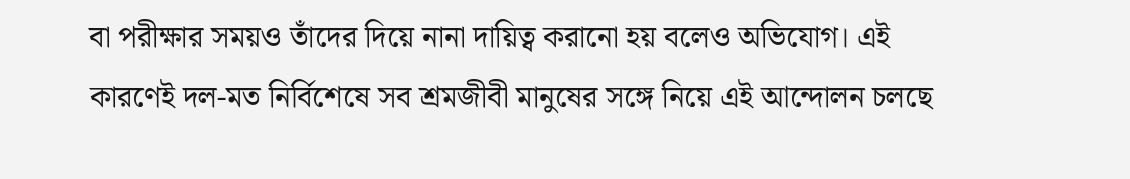বা পরীক্ষার সময়ও তাঁদের দিয়ে নানা দায়িত্ব করানো হয় বলেও অভিযোগ। এই কারণেই দল-মত নির্বিশেষে সব শ্রমজীবী মানুষের সঙ্গে নিয়ে এই আন্দোলন চলছে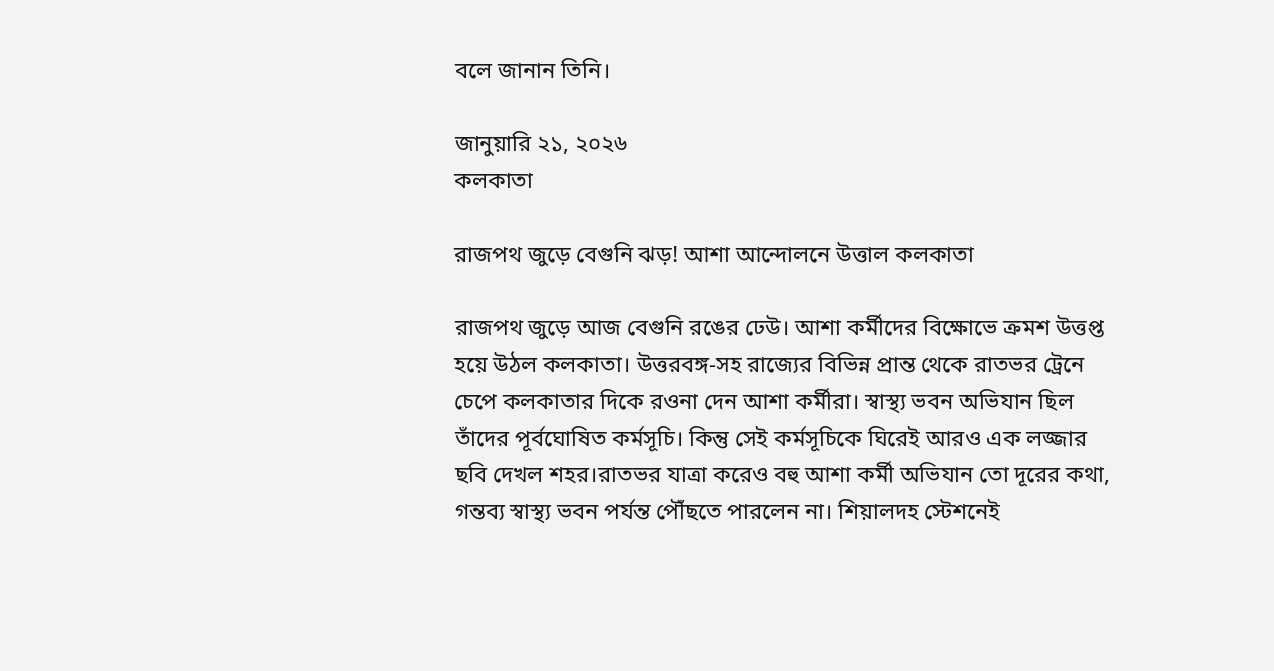বলে জানান তিনি।

জানুয়ারি ২১, ২০২৬
কলকাতা

রাজপথ জুড়ে বেগুনি ঝড়! আশা আন্দোলনে উত্তাল কলকাতা

রাজপথ জুড়ে আজ বেগুনি রঙের ঢেউ। আশা কর্মীদের বিক্ষোভে ক্রমশ উত্তপ্ত হয়ে উঠল কলকাতা। উত্তরবঙ্গ-সহ রাজ্যের বিভিন্ন প্রান্ত থেকে রাতভর ট্রেনে চেপে কলকাতার দিকে রওনা দেন আশা কর্মীরা। স্বাস্থ্য ভবন অভিযান ছিল তাঁদের পূর্বঘোষিত কর্মসূচি। কিন্তু সেই কর্মসূচিকে ঘিরেই আরও এক লজ্জার ছবি দেখল শহর।রাতভর যাত্রা করেও বহু আশা কর্মী অভিযান তো দূরের কথা, গন্তব্য স্বাস্থ্য ভবন পর্যন্ত পৌঁছতে পারলেন না। শিয়ালদহ স্টেশনেই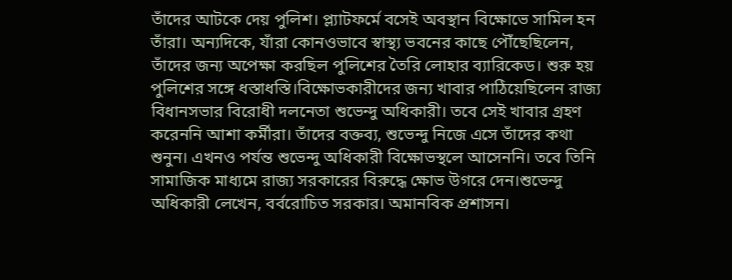তাঁদের আটকে দেয় পুলিশ। প্ল্যাটফর্মে বসেই অবস্থান বিক্ষোভে সামিল হন তাঁরা। অন্যদিকে, যাঁরা কোনওভাবে স্বাস্থ্য ভবনের কাছে পৌঁছেছিলেন, তাঁদের জন্য অপেক্ষা করছিল পুলিশের তৈরি লোহার ব্যারিকেড। শুরু হয় পুলিশের সঙ্গে ধস্তাধস্তি।বিক্ষোভকারীদের জন্য খাবার পাঠিয়েছিলেন রাজ্য বিধানসভার বিরোধী দলনেতা শুভেন্দু অধিকারী। তবে সেই খাবার গ্রহণ করেননি আশা কর্মীরা। তাঁদের বক্তব্য, শুভেন্দু নিজে এসে তাঁদের কথা শুনুন। এখনও পর্যন্ত শুভেন্দু অধিকারী বিক্ষোভস্থলে আসেননি। তবে তিনি সামাজিক মাধ্যমে রাজ্য সরকারের বিরুদ্ধে ক্ষোভ উগরে দেন।শুভেন্দু অধিকারী লেখেন, বর্বরোচিত সরকার। অমানবিক প্রশাসন।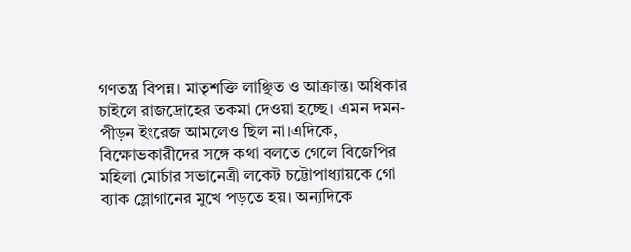গণতন্ত্র বিপন্ন। মাতৃশক্তি লাঞ্ছিত ও আক্রান্ত। অধিকার চাইলে রাজদ্রোহের তকমা দেওয়া হচ্ছে। এমন দমন-পীড়ন ইংরেজ আমলেও ছিল না।এদিকে, বিক্ষোভকারীদের সঙ্গে কথা বলতে গেলে বিজেপির মহিলা মোর্চার সভানেত্রী লকেট চট্টোপাধ্যায়কে গো ব্যাক স্লোগানের মুখে পড়তে হয়। অন্যদিকে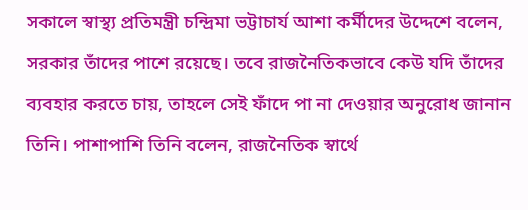সকালে স্বাস্থ্য প্রতিমন্ত্রী চন্দ্রিমা ভট্টাচার্য আশা কর্মীদের উদ্দেশে বলেন, সরকার তাঁদের পাশে রয়েছে। তবে রাজনৈতিকভাবে কেউ যদি তাঁদের ব্যবহার করতে চায়, তাহলে সেই ফাঁদে পা না দেওয়ার অনুরোধ জানান তিনি। পাশাপাশি তিনি বলেন, রাজনৈতিক স্বার্থে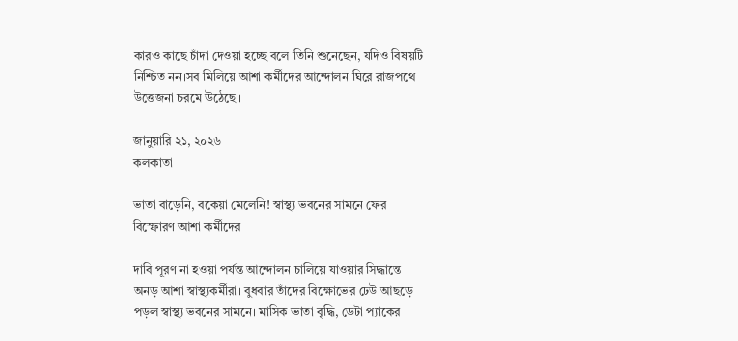কারও কাছে চাঁদা দেওয়া হচ্ছে বলে তিনি শুনেছেন, যদিও বিষয়টি নিশ্চিত নন।সব মিলিয়ে আশা কর্মীদের আন্দোলন ঘিরে রাজপথে উত্তেজনা চরমে উঠেছে।

জানুয়ারি ২১, ২০২৬
কলকাতা

ভাতা বাড়েনি, বকেয়া মেলেনি! স্বাস্থ্য ভবনের সামনে ফের বিস্ফোরণ আশা কর্মীদের

দাবি পূরণ না হওয়া পর্যন্ত আন্দোলন চালিয়ে যাওয়ার সিদ্ধান্তে অনড় আশা স্বাস্থ্যকর্মীরা। বুধবার তাঁদের বিক্ষোভের ঢেউ আছড়ে পড়ল স্বাস্থ্য ভবনের সামনে। মাসিক ভাতা বৃদ্ধি, ডেটা প্যাকের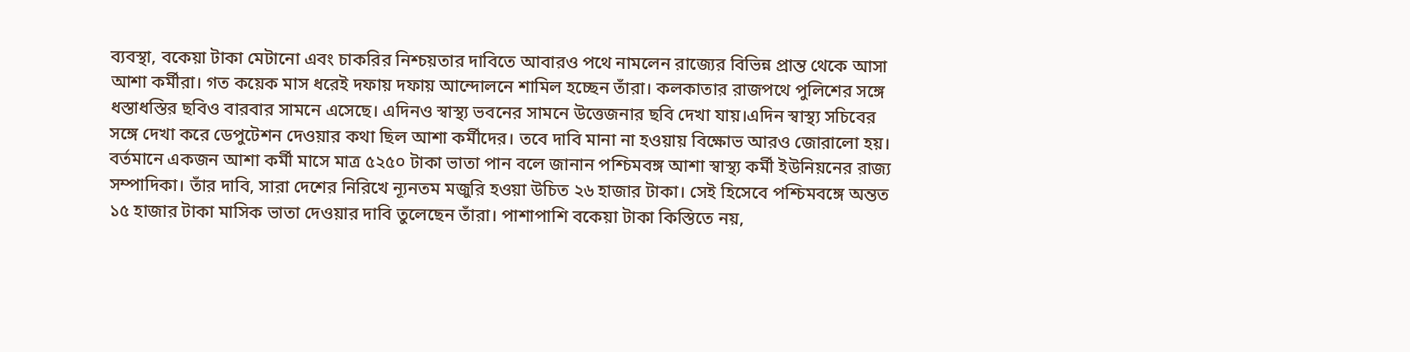ব্যবস্থা, বকেয়া টাকা মেটানো এবং চাকরির নিশ্চয়তার দাবিতে আবারও পথে নামলেন রাজ্যের বিভিন্ন প্রান্ত থেকে আসা আশা কর্মীরা। গত কয়েক মাস ধরেই দফায় দফায় আন্দোলনে শামিল হচ্ছেন তাঁরা। কলকাতার রাজপথে পুলিশের সঙ্গে ধস্তাধস্তির ছবিও বারবার সামনে এসেছে। এদিনও স্বাস্থ্য ভবনের সামনে উত্তেজনার ছবি দেখা যায়।এদিন স্বাস্থ্য সচিবের সঙ্গে দেখা করে ডেপুটেশন দেওয়ার কথা ছিল আশা কর্মীদের। তবে দাবি মানা না হওয়ায় বিক্ষোভ আরও জোরালো হয়। বর্তমানে একজন আশা কর্মী মাসে মাত্র ৫২৫০ টাকা ভাতা পান বলে জানান পশ্চিমবঙ্গ আশা স্বাস্থ্য কর্মী ইউনিয়নের রাজ্য সম্পাদিকা। তাঁর দাবি, সারা দেশের নিরিখে ন্যূনতম মজুরি হওয়া উচিত ২৬ হাজার টাকা। সেই হিসেবে পশ্চিমবঙ্গে অন্তত ১৫ হাজার টাকা মাসিক ভাতা দেওয়ার দাবি তুলেছেন তাঁরা। পাশাপাশি বকেয়া টাকা কিস্তিতে নয়,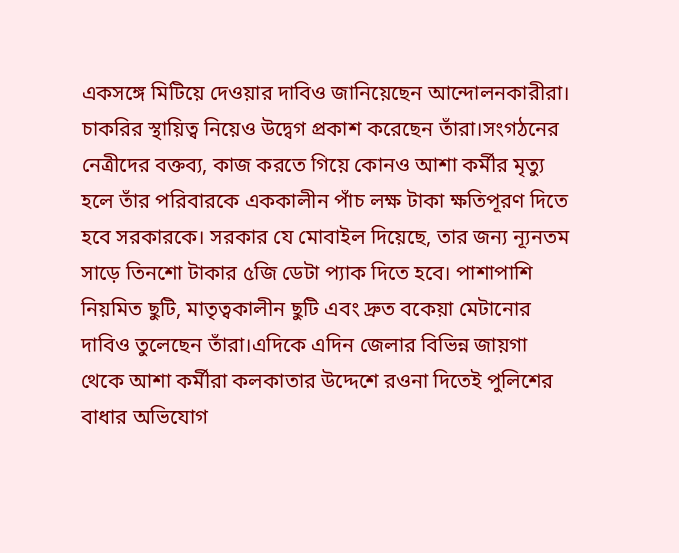একসঙ্গে মিটিয়ে দেওয়ার দাবিও জানিয়েছেন আন্দোলনকারীরা। চাকরির স্থায়িত্ব নিয়েও উদ্বেগ প্রকাশ করেছেন তাঁরা।সংগঠনের নেত্রীদের বক্তব্য, কাজ করতে গিয়ে কোনও আশা কর্মীর মৃত্যু হলে তাঁর পরিবারকে এককালীন পাঁচ লক্ষ টাকা ক্ষতিপূরণ দিতে হবে সরকারকে। সরকার যে মোবাইল দিয়েছে, তার জন্য ন্যূনতম সাড়ে তিনশো টাকার ৫জি ডেটা প্যাক দিতে হবে। পাশাপাশি নিয়মিত ছুটি, মাতৃত্বকালীন ছুটি এবং দ্রুত বকেয়া মেটানোর দাবিও তুলেছেন তাঁরা।এদিকে এদিন জেলার বিভিন্ন জায়গা থেকে আশা কর্মীরা কলকাতার উদ্দেশে রওনা দিতেই পুলিশের বাধার অভিযোগ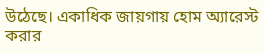উঠেছে। একাধিক জায়গায় হোম অ্যারেস্ট করার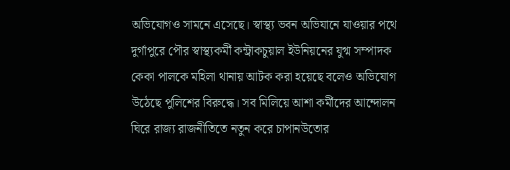অভিযোগও সামনে এসেছে। স্বাস্থ্য ভবন অভিযানে যাওয়ার পথে দুর্গাপুরে পৌর স্বাস্থ্যকর্মী কন্ট্রাকচুয়াল ইউনিয়নের যুগ্ম সম্পাদক কেকা পালকে মহিলা থানায় আটক করা হয়েছে বলেও অভিযোগ উঠেছে পুলিশের বিরুদ্ধে। সব মিলিয়ে আশা কর্মীদের আন্দোলন ঘিরে রাজ্য রাজনীতিতে নতুন করে চাপানউতোর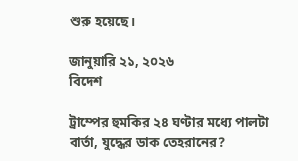শুরু হয়েছে।

জানুয়ারি ২১, ২০২৬
বিদেশ

ট্রাম্পের হুমকির ২৪ ঘণ্টার মধ্যে পালটা বার্তা, যুদ্ধের ডাক তেহরানের?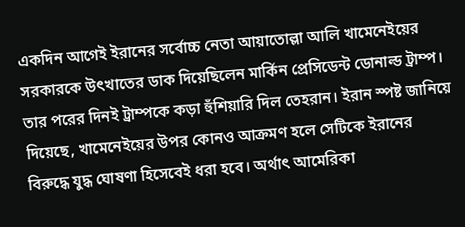একদিন আগেই ইরানের সর্বোচ্চ নেতা আয়াতোল্লা আলি খামেনেইয়ের সরকারকে উৎখাতের ডাক দিয়েছিলেন মার্কিন প্রেসিডেন্ট ডোনাল্ড ট্রাম্প। তার পরের দিনই ট্রাম্পকে কড়া হুঁশিয়ারি দিল তেহরান। ইরান স্পষ্ট জানিয়ে দিয়েছে, খামেনেইয়ের উপর কোনও আক্রমণ হলে সেটিকে ইরানের বিরুদ্ধে যুদ্ধ ঘোষণা হিসেবেই ধরা হবে। অর্থাৎ আমেরিকা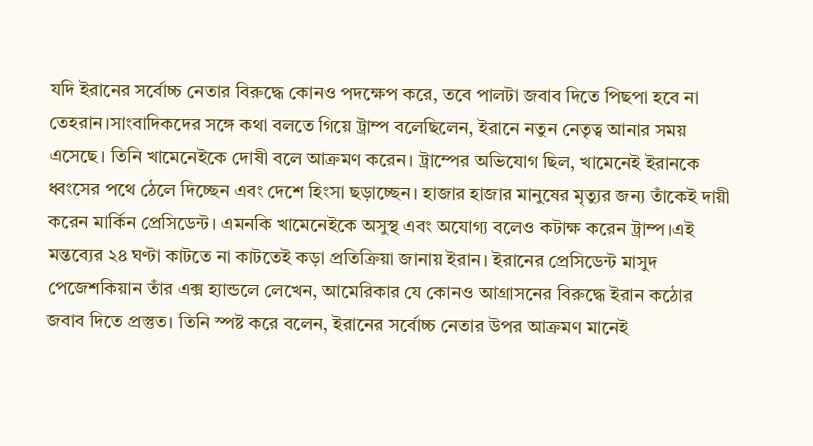যদি ইরানের সর্বোচ্চ নেতার বিরুদ্ধে কোনও পদক্ষেপ করে, তবে পালটা জবাব দিতে পিছপা হবে না তেহরান।সাংবাদিকদের সঙ্গে কথা বলতে গিয়ে ট্রাম্প বলেছিলেন, ইরানে নতুন নেতৃত্ব আনার সময় এসেছে। তিনি খামেনেইকে দোষী বলে আক্রমণ করেন। ট্রাম্পের অভিযোগ ছিল, খামেনেই ইরানকে ধ্বংসের পথে ঠেলে দিচ্ছেন এবং দেশে হিংসা ছড়াচ্ছেন। হাজার হাজার মানুষের মৃত্যুর জন্য তাঁকেই দায়ী করেন মার্কিন প্রেসিডেন্ট। এমনকি খামেনেইকে অসুস্থ এবং অযোগ্য বলেও কটাক্ষ করেন ট্রাম্প।এই মন্তব্যের ২৪ ঘণ্টা কাটতে না কাটতেই কড়া প্রতিক্রিয়া জানায় ইরান। ইরানের প্রেসিডেন্ট মাসুদ পেজেশকিয়ান তাঁর এক্স হ্যান্ডলে লেখেন, আমেরিকার যে কোনও আগ্রাসনের বিরুদ্ধে ইরান কঠোর জবাব দিতে প্রস্তুত। তিনি স্পষ্ট করে বলেন, ইরানের সর্বোচ্চ নেতার উপর আক্রমণ মানেই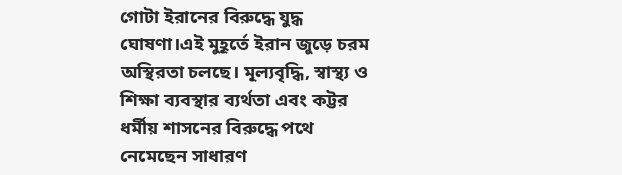গোটা ইরানের বিরুদ্ধে যুদ্ধ ঘোষণা।এই মুহূর্তে ইরান জুড়ে চরম অস্থিরতা চলছে। মূল্যবৃদ্ধি, স্বাস্থ্য ও শিক্ষা ব্যবস্থার ব্যর্থতা এবং কট্টর ধর্মীয় শাসনের বিরুদ্ধে পথে নেমেছেন সাধারণ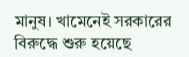মানুষ। খামেনেই সরকারের বিরুদ্ধে শুরু হয়েছে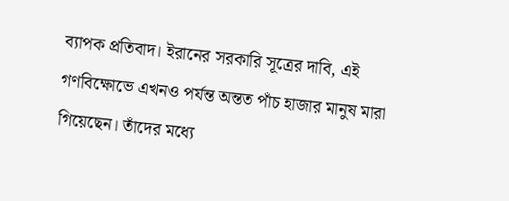ব্যাপক প্রতিবাদ। ইরানের সরকারি সূত্রের দাবি, এই গণবিক্ষোভে এখনও পর্যন্ত অন্তত পাঁচ হাজার মানুষ মারা গিয়েছেন। তাঁদের মধ্যে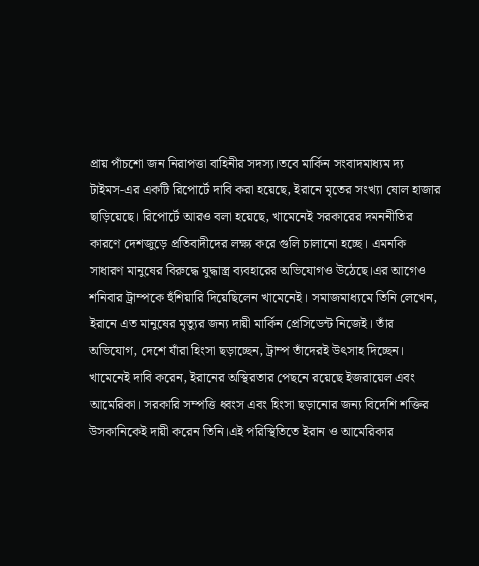প্রায় পাঁচশো জন নিরাপত্তা বাহিনীর সদস্য।তবে মার্কিন সংবাদমাধ্যম দ্য টাইমস-এর একটি রিপোর্টে দাবি করা হয়েছে, ইরানে মৃতের সংখ্যা ষোল হাজার ছাড়িয়েছে। রিপোর্টে আরও বলা হয়েছে, খামেনেই সরকারের দমননীতির কারণে দেশজুড়ে প্রতিবাদীদের লক্ষ্য করে গুলি চালানো হচ্ছে। এমনকি সাধারণ মানুষের বিরুদ্ধে যুদ্ধাস্ত্র ব্যবহারের অভিযোগও উঠেছে।এর আগেও শনিবার ট্রাম্পকে হুঁশিয়ারি দিয়েছিলেন খামেনেই। সমাজমাধ্যমে তিনি লেখেন, ইরানে এত মানুষের মৃত্যুর জন্য দায়ী মার্কিন প্রেসিডেন্ট নিজেই। তাঁর অভিযোগ, দেশে যাঁরা হিংসা ছড়াচ্ছেন, ট্রাম্প তাঁদেরই উৎসাহ দিচ্ছেন। খামেনেই দাবি করেন, ইরানের অস্থিরতার পেছনে রয়েছে ইজরায়েল এবং আমেরিকা। সরকারি সম্পত্তি ধ্বংস এবং হিংসা ছড়ানোর জন্য বিদেশি শক্তির উসকানিকেই দায়ী করেন তিনি।এই পরিস্থিতিতে ইরান ও আমেরিকার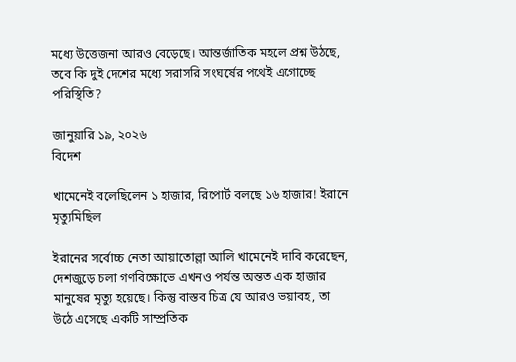মধ্যে উত্তেজনা আরও বেড়েছে। আন্তর্জাতিক মহলে প্রশ্ন উঠছে, তবে কি দুই দেশের মধ্যে সরাসরি সংঘর্ষের পথেই এগোচ্ছে পরিস্থিতি?

জানুয়ারি ১৯, ২০২৬
বিদেশ

খামেনেই বলেছিলেন ১ হাজার, রিপোর্ট বলছে ১৬ হাজার! ইরানে মৃত্যুমিছিল

ইরানের সর্বোচ্চ নেতা আয়াতোল্লা আলি খামেনেই দাবি করেছেন, দেশজুড়ে চলা গণবিক্ষোভে এখনও পর্যন্ত অন্তত এক হাজার মানুষের মৃত্যু হয়েছে। কিন্তু বাস্তব চিত্র যে আরও ভয়াবহ, তা উঠে এসেছে একটি সাম্প্রতিক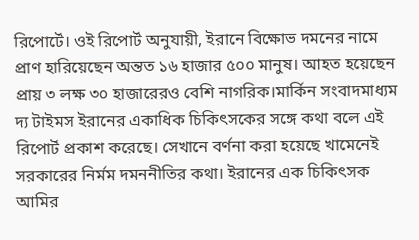রিপোর্টে। ওই রিপোর্ট অনুযায়ী, ইরানে বিক্ষোভ দমনের নামে প্রাণ হারিয়েছেন অন্তত ১৬ হাজার ৫০০ মানুষ। আহত হয়েছেন প্রায় ৩ লক্ষ ৩০ হাজারেরও বেশি নাগরিক।মার্কিন সংবাদমাধ্যম দ্য টাইমস ইরানের একাধিক চিকিৎসকের সঙ্গে কথা বলে এই রিপোর্ট প্রকাশ করেছে। সেখানে বর্ণনা করা হয়েছে খামেনেই সরকারের নির্মম দমননীতির কথা। ইরানের এক চিকিৎসক আমির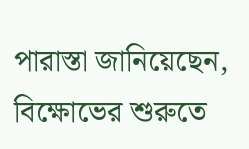পারাস্তা জানিয়েছেন, বিক্ষোভের শুরুতে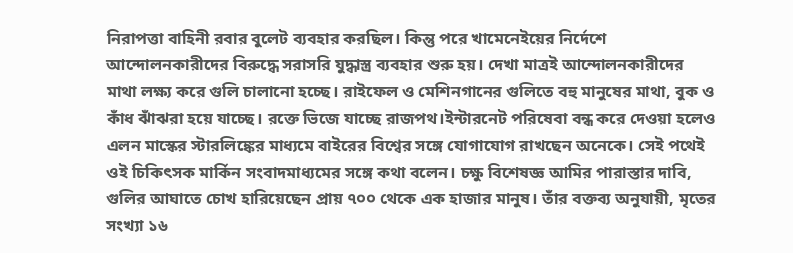নিরাপত্তা বাহিনী রবার বুলেট ব্যবহার করছিল। কিন্তু পরে খামেনেইয়ের নির্দেশে আন্দোলনকারীদের বিরুদ্ধে সরাসরি যুদ্ধাস্ত্র ব্যবহার শুরু হয়। দেখা মাত্রই আন্দোলনকারীদের মাথা লক্ষ্য করে গুলি চালানো হচ্ছে। রাইফেল ও মেশিনগানের গুলিতে বহু মানুষের মাথা, বুক ও কাঁধ ঝাঁঝরা হয়ে যাচ্ছে। রক্তে ভিজে যাচ্ছে রাজপথ।ইন্টারনেট পরিষেবা বন্ধ করে দেওয়া হলেও এলন মাস্কের স্টারলিঙ্কের মাধ্যমে বাইরের বিশ্বের সঙ্গে যোগাযোগ রাখছেন অনেকে। সেই পথেই ওই চিকিৎসক মার্কিন সংবাদমাধ্যমের সঙ্গে কথা বলেন। চক্ষু বিশেষজ্ঞ আমির পারাস্তার দাবি, গুলির আঘাতে চোখ হারিয়েছেন প্রায় ৭০০ থেকে এক হাজার মানুষ। তাঁর বক্তব্য অনুযায়ী, মৃতের সংখ্যা ১৬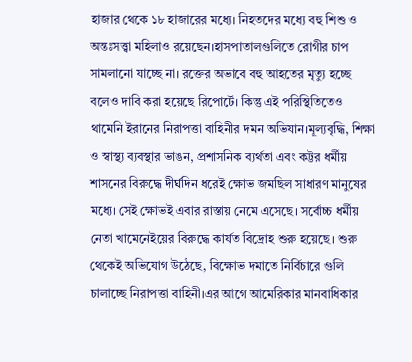হাজার থেকে ১৮ হাজারের মধ্যে। নিহতদের মধ্যে বহু শিশু ও অন্তঃসত্ত্বা মহিলাও রয়েছেন।হাসপাতালগুলিতে রোগীর চাপ সামলানো যাচ্ছে না। রক্তের অভাবে বহু আহতের মৃত্যু হচ্ছে বলেও দাবি করা হয়েছে রিপোর্টে। কিন্তু এই পরিস্থিতিতেও থামেনি ইরানের নিরাপত্তা বাহিনীর দমন অভিযান।মূল্যবৃদ্ধি, শিক্ষা ও স্বাস্থ্য ব্যবস্থার ভাঙন, প্রশাসনিক ব্যর্থতা এবং কট্টর ধর্মীয় শাসনের বিরুদ্ধে দীর্ঘদিন ধরেই ক্ষোভ জমছিল সাধারণ মানুষের মধ্যে। সেই ক্ষোভই এবার রাস্তায় নেমে এসেছে। সর্বোচ্চ ধর্মীয় নেতা খামেনেইয়ের বিরুদ্ধে কার্যত বিদ্রোহ শুরু হয়েছে। শুরু থেকেই অভিযোগ উঠেছে, বিক্ষোভ দমাতে নির্বিচারে গুলি চালাচ্ছে নিরাপত্তা বাহিনী।এর আগে আমেরিকার মানবাধিকার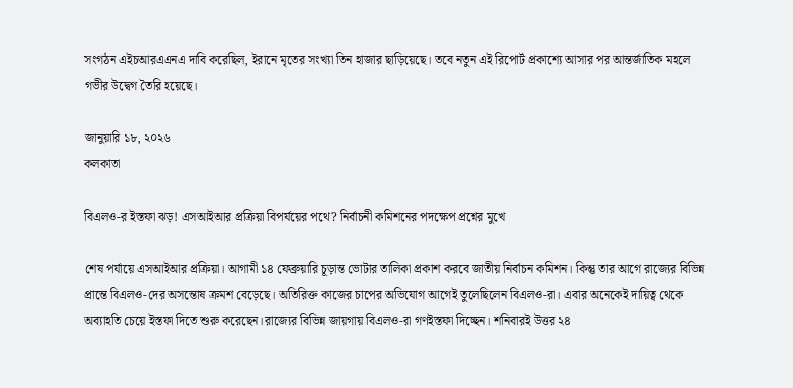সংগঠন এইচআরএএনএ দাবি করেছিল, ইরানে মৃতের সংখ্যা তিন হাজার ছাড়িয়েছে। তবে নতুন এই রিপোর্ট প্রকাশ্যে আসার পর আন্তর্জাতিক মহলে গভীর উদ্বেগ তৈরি হয়েছে।

জানুয়ারি ১৮, ২০২৬
কলকাতা

বিএলও-র ইস্তফা ঝড়! এসআইআর প্রক্রিয়া বিপর্যয়ের পথে? নির্বাচনী কমিশনের পদক্ষেপ প্রশ্নের মুখে

শেষ পর্যায়ে এসআইআর প্রক্রিয়া। আগামী ১৪ ফেব্রুয়ারি চূড়ান্ত ভোটার তালিকা প্রকাশ করবে জাতীয় নির্বাচন কমিশন। কিন্তু তার আগে রাজ্যের বিভিন্ন প্রান্তে বিএলও-দের অসন্তোষ ক্রমশ বেড়েছে। অতিরিক্ত কাজের চাপের অভিযোগ আগেই তুলেছিলেন বিএলও-রা। এবার অনেকেই দায়িত্ব থেকে অব্যাহতি চেয়ে ইস্তফা দিতে শুরু করেছেন।রাজ্যের বিভিন্ন জায়গায় বিএলও-রা গণইস্তফা দিচ্ছেন। শনিবারই উত্তর ২৪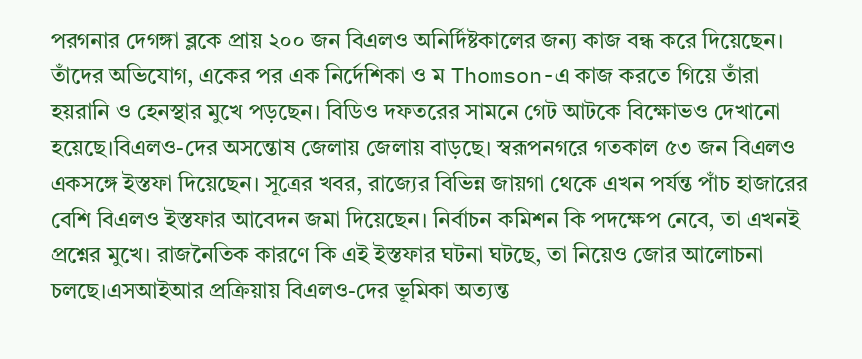পরগনার দেগঙ্গা ব্লকে প্রায় ২০০ জন বিএলও অনির্দিষ্টকালের জন্য কাজ বন্ধ করে দিয়েছেন। তাঁদের অভিযোগ, একের পর এক নির্দেশিকা ও ম Thomson-এ কাজ করতে গিয়ে তাঁরা হয়রানি ও হেনস্থার মুখে পড়ছেন। বিডিও দফতরের সামনে গেট আটকে বিক্ষোভও দেখানো হয়েছে।বিএলও-দের অসন্তোষ জেলায় জেলায় বাড়ছে। স্বরূপনগরে গতকাল ৫৩ জন বিএলও একসঙ্গে ইস্তফা দিয়েছেন। সূত্রের খবর, রাজ্যের বিভিন্ন জায়গা থেকে এখন পর্যন্ত পাঁচ হাজারের বেশি বিএলও ইস্তফার আবেদন জমা দিয়েছেন। নির্বাচন কমিশন কি পদক্ষেপ নেবে, তা এখনই প্রশ্নের মুখে। রাজনৈতিক কারণে কি এই ইস্তফার ঘটনা ঘটছে, তা নিয়েও জোর আলোচনা চলছে।এসআইআর প্রক্রিয়ায় বিএলও-দের ভূমিকা অত্যন্ত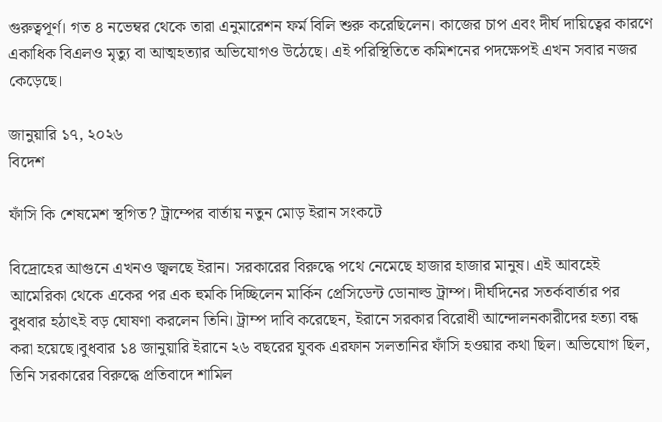গুরুত্বপূর্ণ। গত ৪ নভেম্বর থেকে তারা এনুমারেশন ফর্ম বিলি শুরু করেছিলেন। কাজের চাপ এবং দীর্ঘ দায়িত্বের কারণে একাধিক বিএলও মৃত্যু বা আত্মহত্যার অভিযোগও উঠেছে। এই পরিস্থিতিতে কমিশনের পদক্ষেপই এখন সবার নজর কেড়েছে।

জানুয়ারি ১৭, ২০২৬
বিদেশ

ফাঁসি কি শেষমেশ স্থগিত? ট্রাম্পের বার্তায় নতুন মোড় ইরান সংকটে

বিদ্রোহের আগুনে এখনও জ্বলছে ইরান। সরকারের বিরুদ্ধে পথে নেমেছে হাজার হাজার মানুষ। এই আবহেই আমেরিকা থেকে একের পর এক হুমকি দিচ্ছিলেন মার্কিন প্রেসিডেন্ট ডোনাল্ড ট্রাম্প। দীর্ঘদিনের সতর্কবার্তার পর বুধবার হঠাৎই বড় ঘোষণা করলেন তিনি। ট্রাম্প দাবি করেছেন, ইরানে সরকার বিরোধী আন্দোলনকারীদের হত্যা বন্ধ করা হয়েছে।বুধবার ১৪ জানুয়ারি ইরানে ২৬ বছরের যুবক এরফান সলতানির ফাঁসি হওয়ার কথা ছিল। অভিযোগ ছিল, তিনি সরকারের বিরুদ্ধে প্রতিবাদে শামিল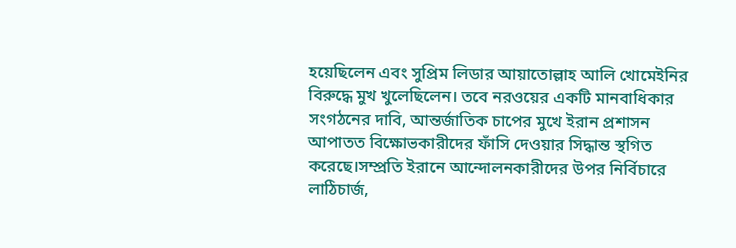হয়েছিলেন এবং সুপ্রিম লিডার আয়াতোল্লাহ আলি খোমেইনির বিরুদ্ধে মুখ খুলেছিলেন। তবে নরওয়ের একটি মানবাধিকার সংগঠনের দাবি, আন্তর্জাতিক চাপের মুখে ইরান প্রশাসন আপাতত বিক্ষোভকারীদের ফাঁসি দেওয়ার সিদ্ধান্ত স্থগিত করেছে।সম্প্রতি ইরানে আন্দোলনকারীদের উপর নির্বিচারে লাঠিচার্জ,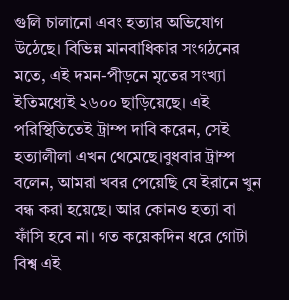গুলি চালানো এবং হত্যার অভিযোগ উঠেছে। বিভিন্ন মানবাধিকার সংগঠনের মতে, এই দমন-পীড়নে মৃতের সংখ্যা ইতিমধ্যেই ২৬০০ ছাড়িয়েছে। এই পরিস্থিতিতেই ট্রাম্প দাবি করেন, সেই হত্যালীলা এখন থেমেছে।বুধবার ট্রাম্প বলেন, আমরা খবর পেয়েছি যে ইরানে খুন বন্ধ করা হয়েছে। আর কোনও হত্যা বা ফাঁসি হবে না। গত কয়েকদিন ধরে গোটা বিশ্ব এই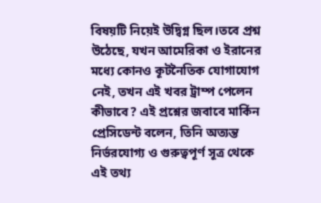বিষয়টি নিয়েই উদ্বিগ্ন ছিল।তবে প্রশ্ন উঠেছে, যখন আমেরিকা ও ইরানের মধ্যে কোনও কূটনৈতিক যোগাযোগ নেই, তখন এই খবর ট্রাম্প পেলেন কীভাবে? এই প্রশ্নের জবাবে মার্কিন প্রেসিডেন্ট বলেন, তিনি অত্যন্ত নির্ভরযোগ্য ও গুরুত্বপূর্ণ সূত্র থেকে এই তথ্য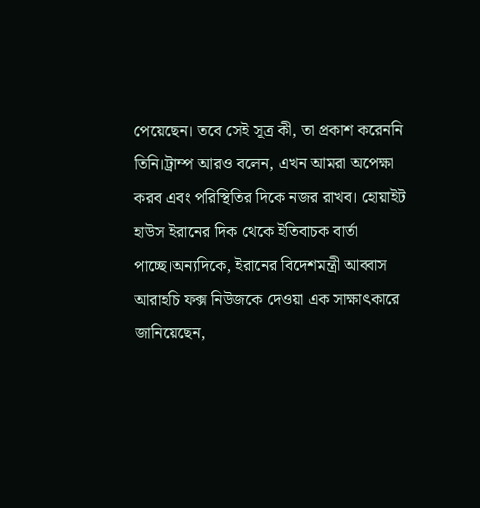পেয়েছেন। তবে সেই সূত্র কী, তা প্রকাশ করেননি তিনি।ট্রাম্প আরও বলেন, এখন আমরা অপেক্ষা করব এবং পরিস্থিতির দিকে নজর রাখব। হোয়াইট হাউস ইরানের দিক থেকে ইতিবাচক বার্তা পাচ্ছে।অন্যদিকে, ইরানের বিদেশমন্ত্রী আব্বাস আরাহচি ফক্স নিউজকে দেওয়া এক সাক্ষাৎকারে জানিয়েছেন,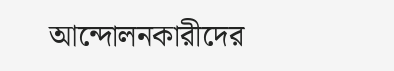আন্দোলনকারীদের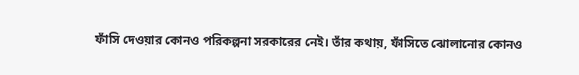ফাঁসি দেওয়ার কোনও পরিকল্পনা সরকারের নেই। তাঁর কথায়, ফাঁসিতে ঝোলানোর কোনও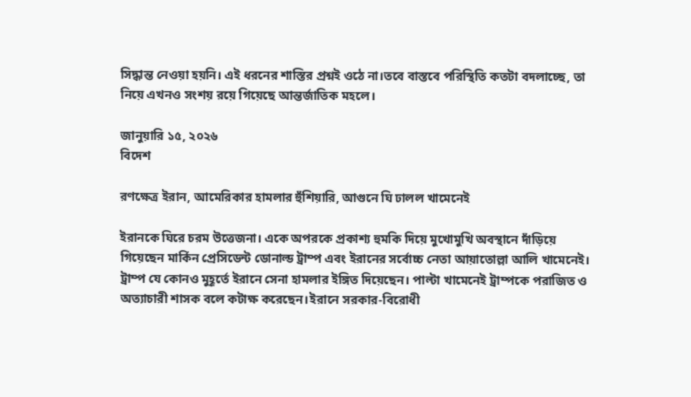সিদ্ধান্ত নেওয়া হয়নি। এই ধরনের শাস্তির প্রশ্নই ওঠে না।তবে বাস্তবে পরিস্থিতি কতটা বদলাচ্ছে, তা নিয়ে এখনও সংশয় রয়ে গিয়েছে আন্তর্জাতিক মহলে।

জানুয়ারি ১৫, ২০২৬
বিদেশ

রণক্ষেত্র ইরান, আমেরিকার হামলার হুঁশিয়ারি, আগুনে ঘি ঢালল খামেনেই

ইরানকে ঘিরে চরম উত্তেজনা। একে অপরকে প্রকাশ্য হুমকি দিয়ে মুখোমুখি অবস্থানে দাঁড়িয়ে গিয়েছেন মার্কিন প্রেসিডেন্ট ডোনাল্ড ট্রাম্প এবং ইরানের সর্বোচ্চ নেতা আয়াতোল্লা আলি খামেনেই। ট্রাম্প যে কোনও মুহূর্তে ইরানে সেনা হামলার ইঙ্গিত দিয়েছেন। পাল্টা খামেনেই ট্রাম্পকে পরাজিত ও অত্যাচারী শাসক বলে কটাক্ষ করেছেন।ইরানে সরকার-বিরোধী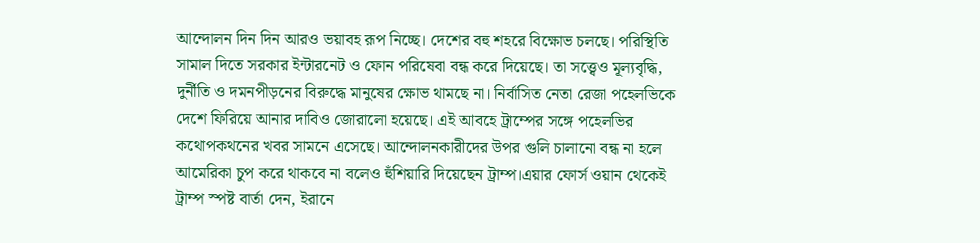আন্দোলন দিন দিন আরও ভয়াবহ রূপ নিচ্ছে। দেশের বহু শহরে বিক্ষোভ চলছে। পরিস্থিতি সামাল দিতে সরকার ইন্টারনেট ও ফোন পরিষেবা বন্ধ করে দিয়েছে। তা সত্ত্বেও মূল্যবৃদ্ধি, দুর্নীতি ও দমনপীড়নের বিরুদ্ধে মানুষের ক্ষোভ থামছে না। নির্বাসিত নেতা রেজা পহেলভিকে দেশে ফিরিয়ে আনার দাবিও জোরালো হয়েছে। এই আবহে ট্রাম্পের সঙ্গে পহেলভির কথোপকথনের খবর সামনে এসেছে। আন্দোলনকারীদের উপর গুলি চালানো বন্ধ না হলে আমেরিকা চুপ করে থাকবে না বলেও হুঁশিয়ারি দিয়েছেন ট্রাম্প।এয়ার ফোর্স ওয়ান থেকেই ট্রাম্প স্পষ্ট বার্তা দেন, ইরানে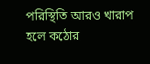পরিস্থিতি আরও খারাপ হলে কঠোর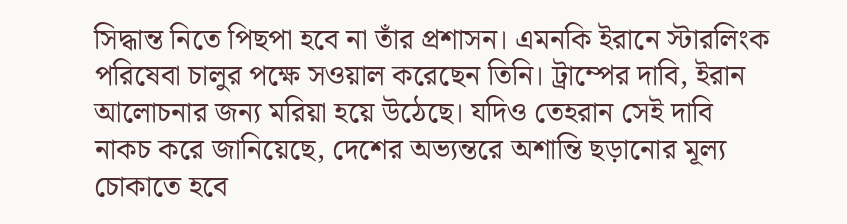সিদ্ধান্ত নিতে পিছপা হবে না তাঁর প্রশাসন। এমনকি ইরানে স্টারলিংক পরিষেবা চালুর পক্ষে সওয়াল করেছেন তিনি। ট্রাম্পের দাবি, ইরান আলোচনার জন্য মরিয়া হয়ে উঠেছে। যদিও তেহরান সেই দাবি নাকচ করে জানিয়েছে, দেশের অভ্যন্তরে অশান্তি ছড়ানোর মূল্য চোকাতে হবে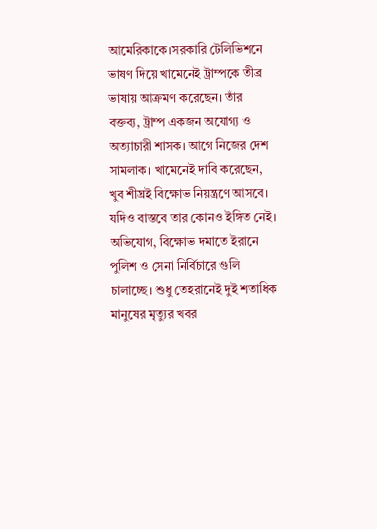আমেরিকাকে।সরকারি টেলিভিশনে ভাষণ দিয়ে খামেনেই ট্রাম্পকে তীব্র ভাষায় আক্রমণ করেছেন। তাঁর বক্তব্য, ট্রাম্প একজন অযোগ্য ও অত্যাচারী শাসক। আগে নিজের দেশ সামলাক। খামেনেই দাবি করেছেন, খুব শীঘ্রই বিক্ষোভ নিয়ন্ত্রণে আসবে। যদিও বাস্তবে তার কোনও ইঙ্গিত নেই। অভিযোগ, বিক্ষোভ দমাতে ইরানে পুলিশ ও সেনা নির্বিচারে গুলি চালাচ্ছে। শুধু তেহরানেই দুই শতাধিক মানুষের মৃত্যুর খবর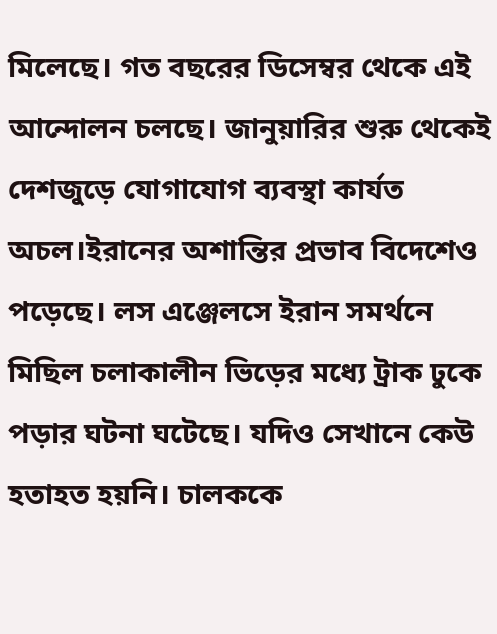মিলেছে। গত বছরের ডিসেম্বর থেকে এই আন্দোলন চলছে। জানুয়ারির শুরু থেকেই দেশজুড়ে যোগাযোগ ব্যবস্থা কার্যত অচল।ইরানের অশান্তির প্রভাব বিদেশেও পড়েছে। লস এঞ্জেলসে ইরান সমর্থনে মিছিল চলাকালীন ভিড়ের মধ্যে ট্রাক ঢুকে পড়ার ঘটনা ঘটেছে। যদিও সেখানে কেউ হতাহত হয়নি। চালককে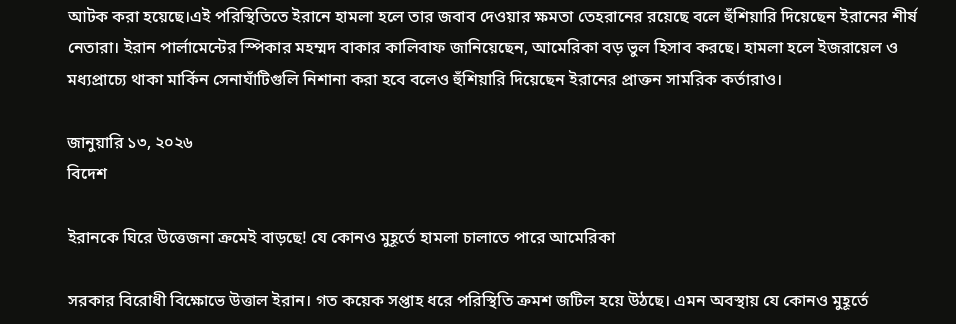আটক করা হয়েছে।এই পরিস্থিতিতে ইরানে হামলা হলে তার জবাব দেওয়ার ক্ষমতা তেহরানের রয়েছে বলে হুঁশিয়ারি দিয়েছেন ইরানের শীর্ষ নেতারা। ইরান পার্লামেন্টের স্পিকার মহম্মদ বাকার কালিবাফ জানিয়েছেন, আমেরিকা বড় ভুল হিসাব করছে। হামলা হলে ইজরায়েল ও মধ্যপ্রাচ্যে থাকা মার্কিন সেনাঘাঁটিগুলি নিশানা করা হবে বলেও হুঁশিয়ারি দিয়েছেন ইরানের প্রাক্তন সামরিক কর্তারাও।

জানুয়ারি ১৩, ২০২৬
বিদেশ

ইরানকে ঘিরে উত্তেজনা ক্রমেই বাড়ছে! যে কোনও মুহূর্তে হামলা চালাতে পারে আমেরিকা

সরকার বিরোধী বিক্ষোভে উত্তাল ইরান। গত কয়েক সপ্তাহ ধরে পরিস্থিতি ক্রমশ জটিল হয়ে উঠছে। এমন অবস্থায় যে কোনও মুহূর্তে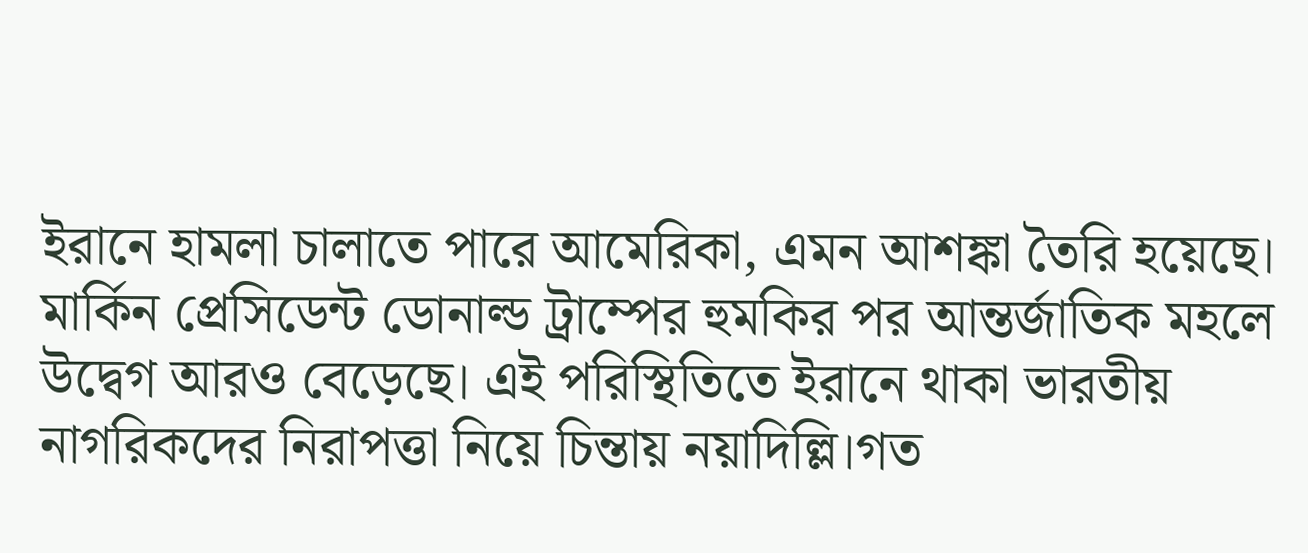ইরানে হামলা চালাতে পারে আমেরিকা, এমন আশঙ্কা তৈরি হয়েছে। মার্কিন প্রেসিডেন্ট ডোনাল্ড ট্রাম্পের হুমকির পর আন্তর্জাতিক মহলে উদ্বেগ আরও বেড়েছে। এই পরিস্থিতিতে ইরানে থাকা ভারতীয় নাগরিকদের নিরাপত্তা নিয়ে চিন্তায় নয়াদিল্লি।গত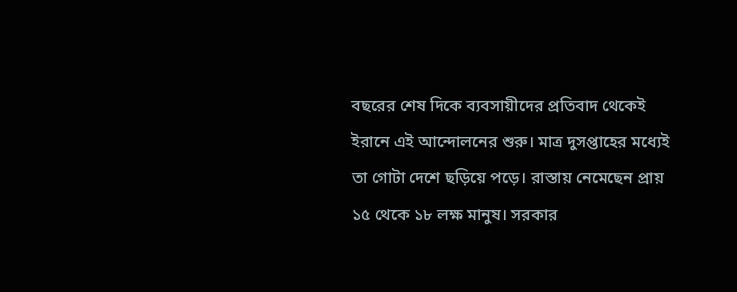বছরের শেষ দিকে ব্যবসায়ীদের প্রতিবাদ থেকেই ইরানে এই আন্দোলনের শুরু। মাত্র দুসপ্তাহের মধ্যেই তা গোটা দেশে ছড়িয়ে পড়ে। রাস্তায় নেমেছেন প্রায় ১৫ থেকে ১৮ লক্ষ মানুষ। সরকার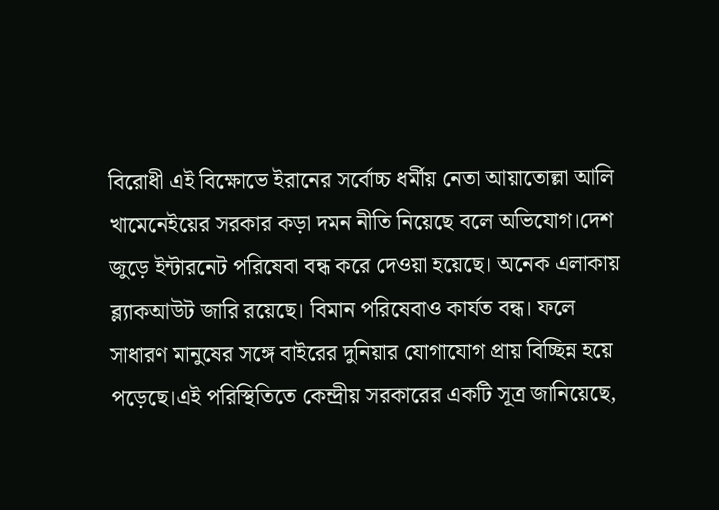বিরোধী এই বিক্ষোভে ইরানের সর্বোচ্চ ধর্মীয় নেতা আয়াতোল্লা আলি খামেনেইয়ের সরকার কড়া দমন নীতি নিয়েছে বলে অভিযোগ।দেশ জুড়ে ইন্টারনেট পরিষেবা বন্ধ করে দেওয়া হয়েছে। অনেক এলাকায় ব্ল্যাকআউট জারি রয়েছে। বিমান পরিষেবাও কার্যত বন্ধ। ফলে সাধারণ মানুষের সঙ্গে বাইরের দুনিয়ার যোগাযোগ প্রায় বিচ্ছিন্ন হয়ে পড়েছে।এই পরিস্থিতিতে কেন্দ্রীয় সরকারের একটি সূত্র জানিয়েছে,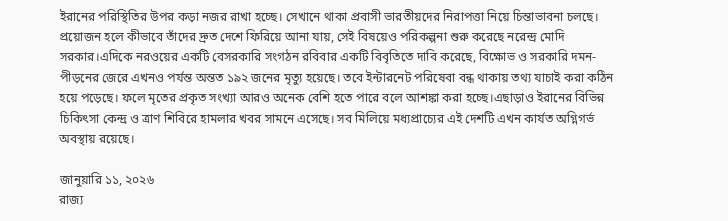ইরানের পরিস্থিতির উপর কড়া নজর রাখা হচ্ছে। সেখানে থাকা প্রবাসী ভারতীয়দের নিরাপত্তা নিয়ে চিন্তাভাবনা চলছে। প্রয়োজন হলে কীভাবে তাঁদের দ্রুত দেশে ফিরিয়ে আনা যায়, সেই বিষয়েও পরিকল্পনা শুরু করেছে নরেন্দ্র মোদি সরকার।এদিকে নরওয়ের একটি বেসরকারি সংগঠন রবিবার একটি বিবৃতিতে দাবি করেছে, বিক্ষোভ ও সরকারি দমন-পীড়নের জেরে এখনও পর্যন্ত অন্তত ১৯২ জনের মৃত্যু হয়েছে। তবে ইন্টারনেট পরিষেবা বন্ধ থাকায় তথ্য যাচাই করা কঠিন হয়ে পড়েছে। ফলে মৃতের প্রকৃত সংখ্যা আরও অনেক বেশি হতে পারে বলে আশঙ্কা করা হচ্ছে।এছাড়াও ইরানের বিভিন্ন চিকিৎসা কেন্দ্র ও ত্রাণ শিবিরে হামলার খবর সামনে এসেছে। সব মিলিয়ে মধ্যপ্রাচ্যের এই দেশটি এখন কার্যত অগ্নিগর্ভ অবস্থায় রয়েছে।

জানুয়ারি ১১, ২০২৬
রাজ্য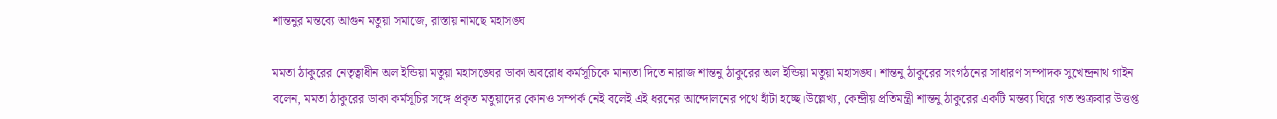শান্তনুর মন্তব্যে আগুন মতুয়া সমাজে, রাস্তায় নামছে মহাসঙ্ঘ

মমতা ঠাকুরের নেতৃত্বাধীন অল ইন্ডিয়া মতুয়া মহাসঙ্ঘের ডাকা অবরোধ কর্মসূচিকে মান্যতা দিতে নারাজ শান্তনু ঠাকুরের অল ইন্ডিয়া মতুয়া মহাসঙ্ঘ। শান্তনু ঠাকুরের সংগঠনের সাধারণ সম্পাদক সুখেন্দ্রনাথ গাইন বলেন, মমতা ঠাকুরের ডাকা কর্মসূচির সঙ্গে প্রকৃত মতুয়াদের কোনও সম্পর্ক নেই বলেই এই ধরনের আন্দোলনের পথে হাঁটা হচ্ছে।উল্লেখ্য, কেন্দ্রীয় প্রতিমন্ত্রী শান্তনু ঠাকুরের একটি মন্তব্য ঘিরে গত শুক্রবার উত্তপ্ত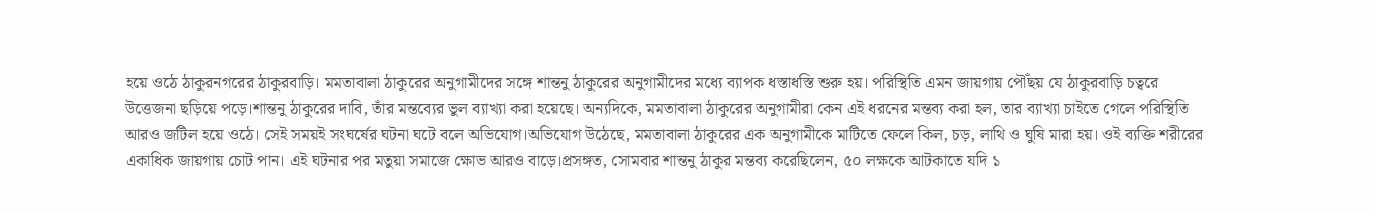হয়ে ওঠে ঠাকুরনগরের ঠাকুরবাড়ি। মমতাবালা ঠাকুরের অনুগামীদের সঙ্গে শান্তনু ঠাকুরের অনুগামীদের মধ্যে ব্যাপক ধস্তাধস্তি শুরু হয়। পরিস্থিতি এমন জায়গায় পৌঁছয় যে ঠাকুরবাড়ি চত্বরে উত্তেজনা ছড়িয়ে পড়ে।শান্তনু ঠাকুরের দাবি, তাঁর মন্তব্যের ভুল ব্যাখ্যা করা হয়েছে। অন্যদিকে, মমতাবালা ঠাকুরের অনুগামীরা কেন এই ধরনের মন্তব্য করা হল, তার ব্যাখ্যা চাইতে গেলে পরিস্থিতি আরও জটিল হয়ে ওঠে। সেই সময়ই সংঘর্ষের ঘটনা ঘটে বলে অভিযোগ।অভিযোগ উঠেছে, মমতাবালা ঠাকুরের এক অনুগামীকে মাটিতে ফেলে কিল, চড়, লাথি ও ঘুষি মারা হয়। ওই ব্যক্তি শরীরের একাধিক জায়গায় চোট পান। এই ঘটনার পর মতুয়া সমাজে ক্ষোভ আরও বাড়ে।প্রসঙ্গত, সোমবার শান্তনু ঠাকুর মন্তব্য করেছিলেন, ৫০ লক্ষকে আটকাতে যদি ১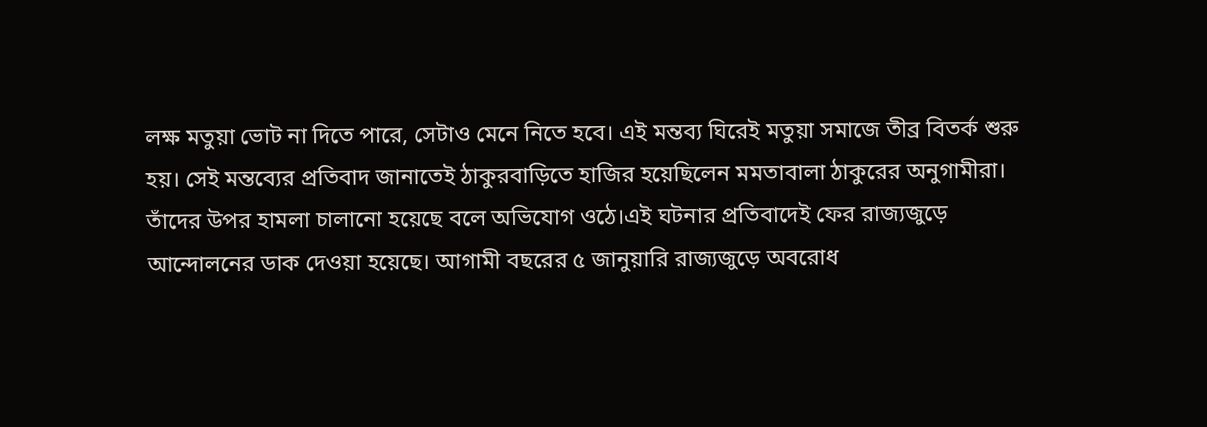লক্ষ মতুয়া ভোট না দিতে পারে, সেটাও মেনে নিতে হবে। এই মন্তব্য ঘিরেই মতুয়া সমাজে তীব্র বিতর্ক শুরু হয়। সেই মন্তব্যের প্রতিবাদ জানাতেই ঠাকুরবাড়িতে হাজির হয়েছিলেন মমতাবালা ঠাকুরের অনুগামীরা। তাঁদের উপর হামলা চালানো হয়েছে বলে অভিযোগ ওঠে।এই ঘটনার প্রতিবাদেই ফের রাজ্যজুড়ে আন্দোলনের ডাক দেওয়া হয়েছে। আগামী বছরের ৫ জানুয়ারি রাজ্যজুড়ে অবরোধ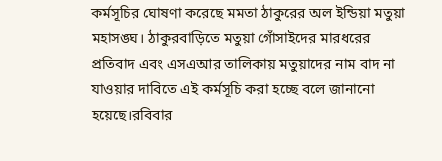কর্মসূচির ঘোষণা করেছে মমতা ঠাকুরের অল ইন্ডিয়া মতুয়া মহাসঙ্ঘ। ঠাকুরবাড়িতে মতুয়া গোঁসাইদের মারধরের প্রতিবাদ এবং এসএআর তালিকায় মতুয়াদের নাম বাদ না যাওয়ার দাবিতে এই কর্মসূচি করা হচ্ছে বলে জানানো হয়েছে।রবিবার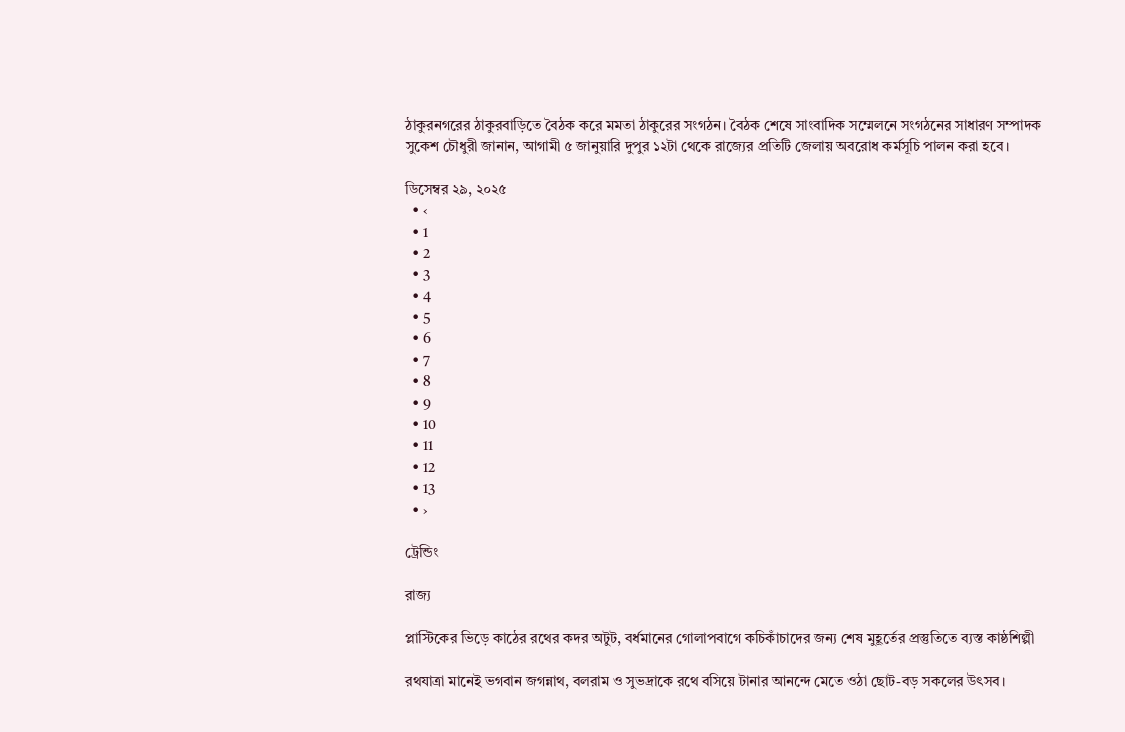ঠাকুরনগরের ঠাকুরবাড়িতে বৈঠক করে মমতা ঠাকুরের সংগঠন। বৈঠক শেষে সাংবাদিক সম্মেলনে সংগঠনের সাধারণ সম্পাদক সুকেশ চৌধুরী জানান, আগামী ৫ জানুয়ারি দুপুর ১২টা থেকে রাজ্যের প্রতিটি জেলায় অবরোধ কর্মসূচি পালন করা হবে।

ডিসেম্বর ২৯, ২০২৫
  • ‹
  • 1
  • 2
  • 3
  • 4
  • 5
  • 6
  • 7
  • 8
  • 9
  • 10
  • 11
  • 12
  • 13
  • ›

ট্রেন্ডিং

রাজ্য

প্লাস্টিকের ভিড়ে কাঠের রথের কদর অটুট, বর্ধমানের গোলাপবাগে কচিকাঁচাদের জন্য শেষ মুহূর্তের প্রস্তুতিতে ব্যস্ত কাষ্ঠশিল্পী

রথযাত্রা মানেই ভগবান জগন্নাথ, বলরাম ও সুভদ্রাকে রথে বসিয়ে টানার আনন্দে মেতে ওঠা ছোট-বড় সকলের উৎসব।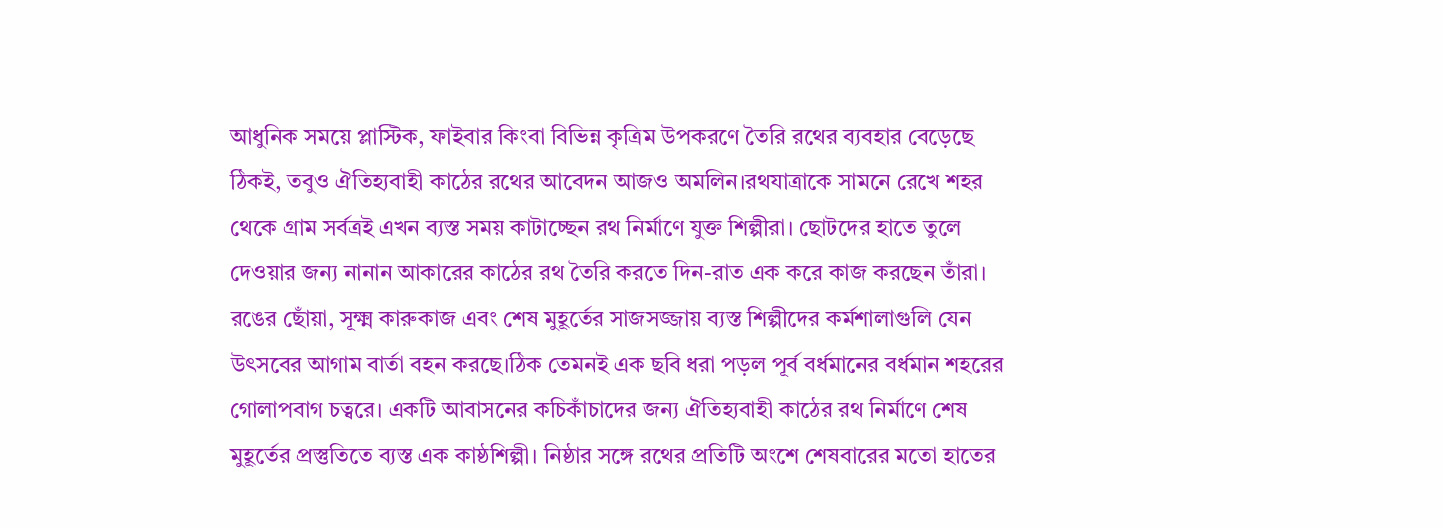আধুনিক সময়ে প্লাস্টিক, ফাইবার কিংবা বিভিন্ন কৃত্রিম উপকরণে তৈরি রথের ব্যবহার বেড়েছে ঠিকই, তবুও ঐতিহ্যবাহী কাঠের রথের আবেদন আজও অমলিন।রথযাত্রাকে সামনে রেখে শহর থেকে গ্রাম সর্বত্রই এখন ব্যস্ত সময় কাটাচ্ছেন রথ নির্মাণে যুক্ত শিল্পীরা। ছোটদের হাতে তুলে দেওয়ার জন্য নানান আকারের কাঠের রথ তৈরি করতে দিন-রাত এক করে কাজ করছেন তাঁরা। রঙের ছোঁয়া, সূক্ষ্ম কারুকাজ এবং শেষ মুহূর্তের সাজসজ্জায় ব্যস্ত শিল্পীদের কর্মশালাগুলি যেন উৎসবের আগাম বার্তা বহন করছে।ঠিক তেমনই এক ছবি ধরা পড়ল পূর্ব বর্ধমানের বর্ধমান শহরের গোলাপবাগ চত্বরে। একটি আবাসনের কচিকাঁচাদের জন্য ঐতিহ্যবাহী কাঠের রথ নির্মাণে শেষ মুহূর্তের প্রস্তুতিতে ব্যস্ত এক কাষ্ঠশিল্পী। নিষ্ঠার সঙ্গে রথের প্রতিটি অংশে শেষবারের মতো হাতের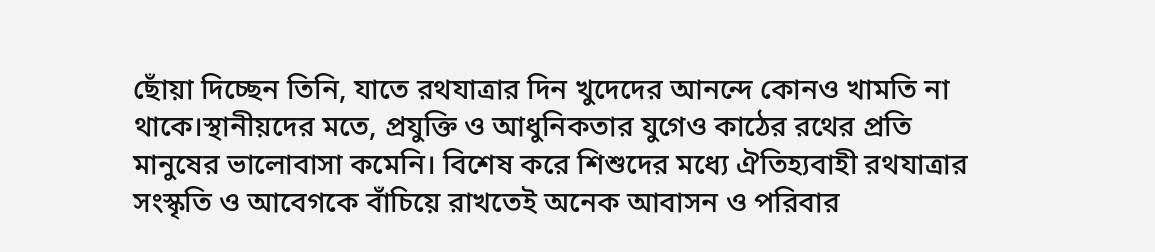ছোঁয়া দিচ্ছেন তিনি, যাতে রথযাত্রার দিন খুদেদের আনন্দে কোনও খামতি না থাকে।স্থানীয়দের মতে, প্রযুক্তি ও আধুনিকতার যুগেও কাঠের রথের প্রতি মানুষের ভালোবাসা কমেনি। বিশেষ করে শিশুদের মধ্যে ঐতিহ্যবাহী রথযাত্রার সংস্কৃতি ও আবেগকে বাঁচিয়ে রাখতেই অনেক আবাসন ও পরিবার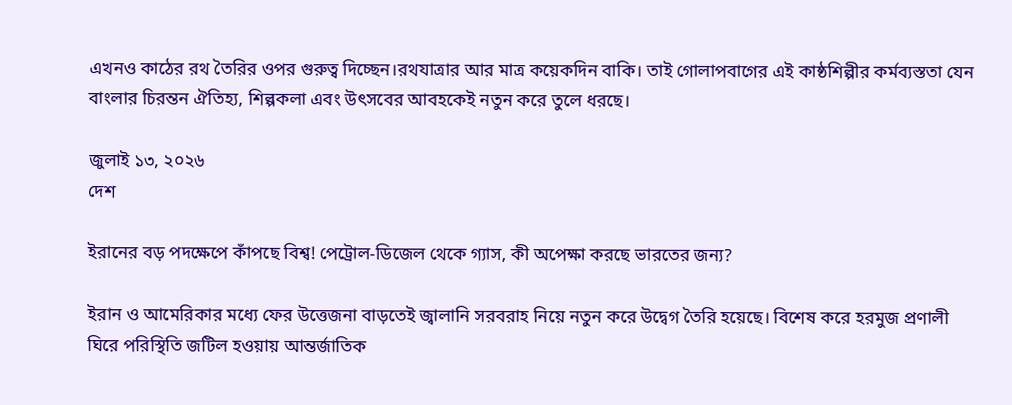এখনও কাঠের রথ তৈরির ওপর গুরুত্ব দিচ্ছেন।রথযাত্রার আর মাত্র কয়েকদিন বাকি। তাই গোলাপবাগের এই কাষ্ঠশিল্পীর কর্মব্যস্ততা যেন বাংলার চিরন্তন ঐতিহ্য, শিল্পকলা এবং উৎসবের আবহকেই নতুন করে তুলে ধরছে।

জুলাই ১৩, ২০২৬
দেশ

ইরানের বড় পদক্ষেপে কাঁপছে বিশ্ব! পেট্রোল-ডিজেল থেকে গ্যাস, কী অপেক্ষা করছে ভারতের জন্য?

ইরান ও আমেরিকার মধ্যে ফের উত্তেজনা বাড়তেই জ্বালানি সরবরাহ নিয়ে নতুন করে উদ্বেগ তৈরি হয়েছে। বিশেষ করে হরমুজ প্রণালী ঘিরে পরিস্থিতি জটিল হওয়ায় আন্তর্জাতিক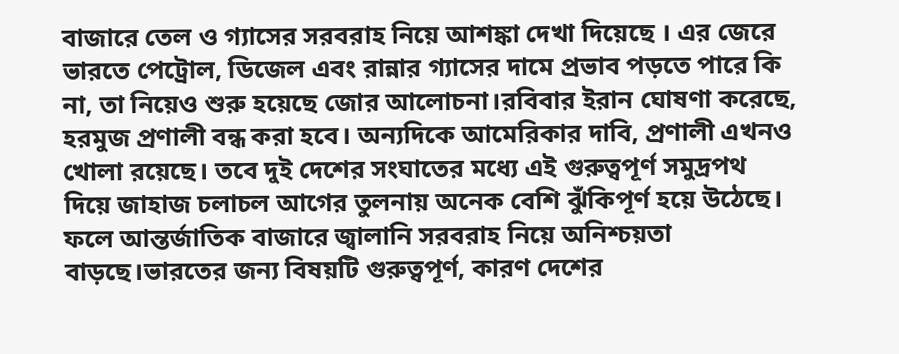বাজারে তেল ও গ্যাসের সরবরাহ নিয়ে আশঙ্কা দেখা দিয়েছে । এর জেরে ভারতে পেট্রোল, ডিজেল এবং রান্নার গ্যাসের দামে প্রভাব পড়তে পারে কি না, তা নিয়েও শুরু হয়েছে জোর আলোচনা।রবিবার ইরান ঘোষণা করেছে, হরমুজ প্রণালী বন্ধ করা হবে। অন্যদিকে আমেরিকার দাবি, প্রণালী এখনও খোলা রয়েছে। তবে দুই দেশের সংঘাতের মধ্যে এই গুরুত্বপূর্ণ সমুদ্রপথ দিয়ে জাহাজ চলাচল আগের তুলনায় অনেক বেশি ঝুঁকিপূর্ণ হয়ে উঠেছে। ফলে আন্তর্জাতিক বাজারে জ্বালানি সরবরাহ নিয়ে অনিশ্চয়তা বাড়ছে।ভারতের জন্য বিষয়টি গুরুত্বপূর্ণ, কারণ দেশের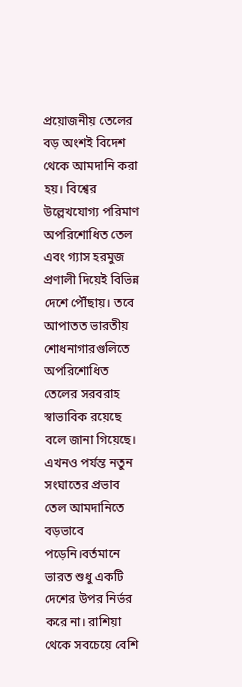প্রয়োজনীয় তেলের বড় অংশই বিদেশ থেকে আমদানি করা হয়। বিশ্বের উল্লেখযোগ্য পরিমাণ অপরিশোধিত তেল এবং গ্যাস হরমুজ প্রণালী দিয়েই বিভিন্ন দেশে পৌঁছায়। তবে আপাতত ভারতীয় শোধনাগারগুলিতে অপরিশোধিত তেলের সরবরাহ স্বাভাবিক রয়েছে বলে জানা গিয়েছে। এখনও পর্যন্ত নতুন সংঘাতের প্রভাব তেল আমদানিতে বড়ভাবে পড়েনি।বর্তমানে ভারত শুধু একটি দেশের উপর নির্ভর করে না। রাশিয়া থেকে সবচেয়ে বেশি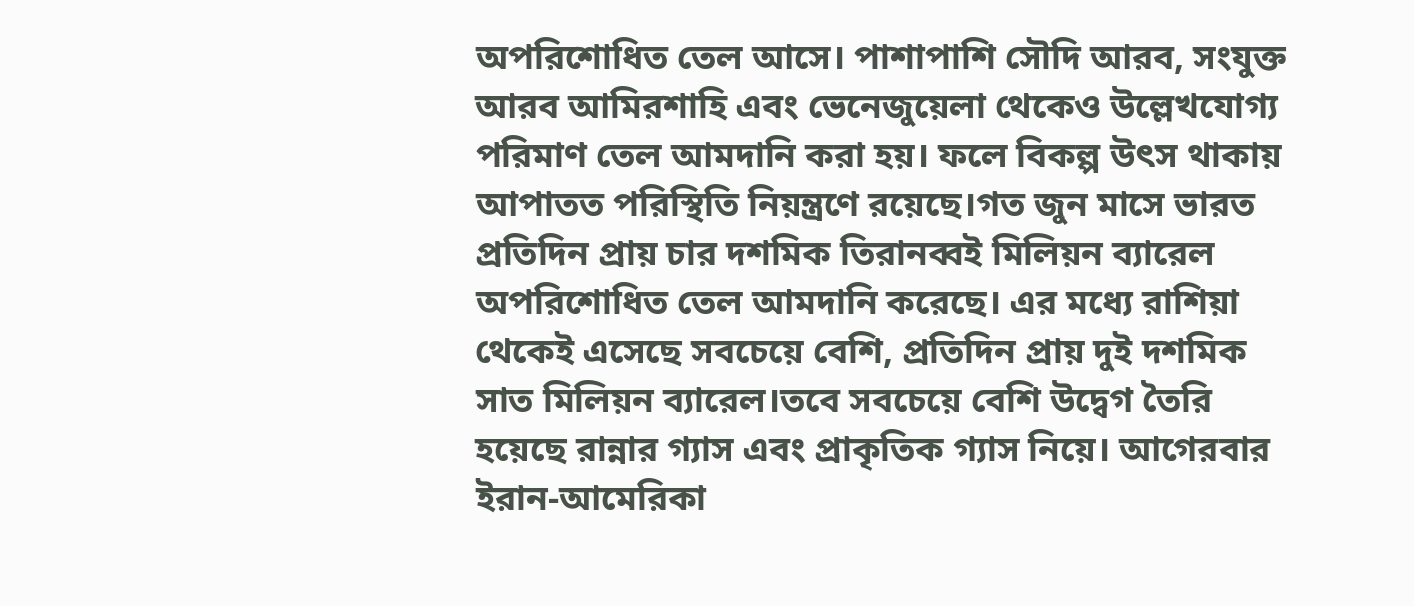অপরিশোধিত তেল আসে। পাশাপাশি সৌদি আরব, সংযুক্ত আরব আমিরশাহি এবং ভেনেজুয়েলা থেকেও উল্লেখযোগ্য পরিমাণ তেল আমদানি করা হয়। ফলে বিকল্প উৎস থাকায় আপাতত পরিস্থিতি নিয়ন্ত্রণে রয়েছে।গত জুন মাসে ভারত প্রতিদিন প্রায় চার দশমিক তিরানব্বই মিলিয়ন ব্যারেল অপরিশোধিত তেল আমদানি করেছে। এর মধ্যে রাশিয়া থেকেই এসেছে সবচেয়ে বেশি, প্রতিদিন প্রায় দুই দশমিক সাত মিলিয়ন ব্যারেল।তবে সবচেয়ে বেশি উদ্বেগ তৈরি হয়েছে রান্নার গ্যাস এবং প্রাকৃতিক গ্যাস নিয়ে। আগেরবার ইরান-আমেরিকা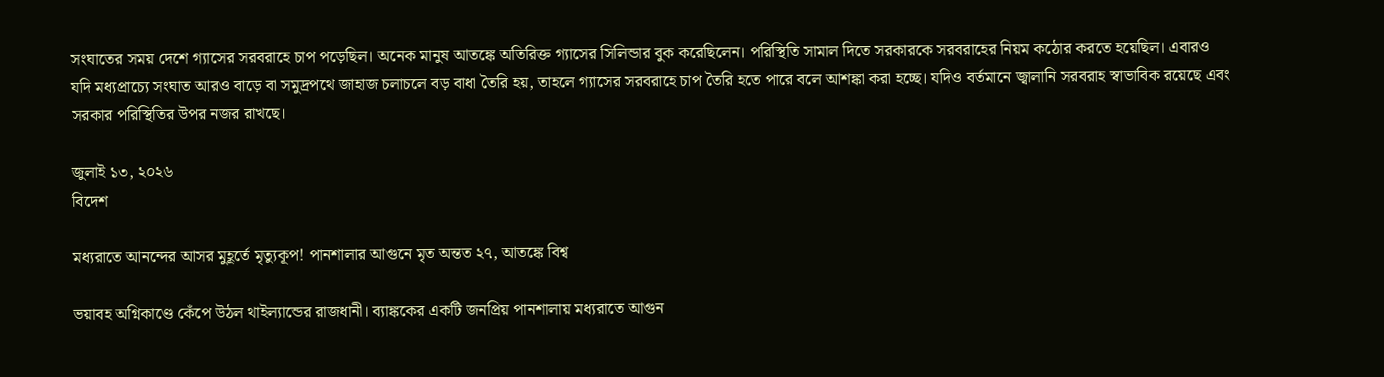সংঘাতের সময় দেশে গ্যাসের সরবরাহে চাপ পড়েছিল। অনেক মানুষ আতঙ্কে অতিরিক্ত গ্যাসের সিলিন্ডার বুক করেছিলেন। পরিস্থিতি সামাল দিতে সরকারকে সরবরাহের নিয়ম কঠোর করতে হয়েছিল। এবারও যদি মধ্যপ্রাচ্যে সংঘাত আরও বাড়ে বা সমুদ্রপথে জাহাজ চলাচলে বড় বাধা তৈরি হয়, তাহলে গ্যাসের সরবরাহে চাপ তৈরি হতে পারে বলে আশঙ্কা করা হচ্ছে। যদিও বর্তমানে জ্বালানি সরবরাহ স্বাভাবিক রয়েছে এবং সরকার পরিস্থিতির উপর নজর রাখছে।

জুলাই ১৩, ২০২৬
বিদেশ

মধ্যরাতে আনন্দের আসর মুহূর্তে মৃত্যুকূপ! পানশালার আগুনে মৃত অন্তত ২৭, আতঙ্কে বিশ্ব

ভয়াবহ অগ্নিকাণ্ডে কেঁপে উঠল থাইল্যান্ডের রাজধানী। ব্যাঙ্ককের একটি জনপ্রিয় পানশালায় মধ্যরাতে আগুন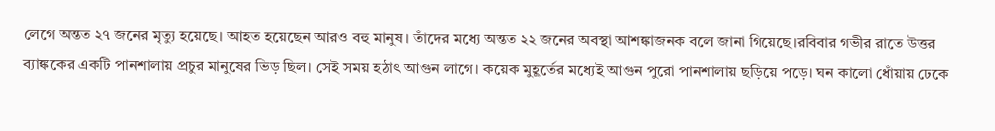লেগে অন্তত ২৭ জনের মৃত্যু হয়েছে। আহত হয়েছেন আরও বহু মানুষ। তাঁদের মধ্যে অন্তত ২২ জনের অবস্থা আশঙ্কাজনক বলে জানা গিয়েছে।রবিবার গভীর রাতে উত্তর ব্যাঙ্ককের একটি পানশালায় প্রচুর মানুষের ভিড় ছিল। সেই সময় হঠাৎ আগুন লাগে। কয়েক মুহূর্তের মধ্যেই আগুন পুরো পানশালায় ছড়িয়ে পড়ে। ঘন কালো ধোঁয়ায় ঢেকে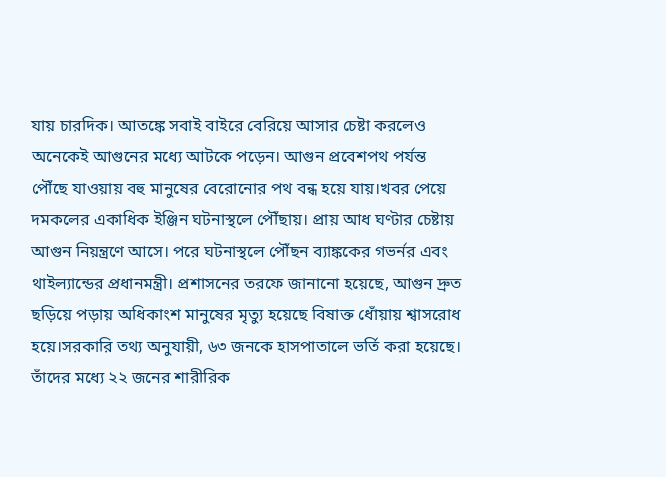যায় চারদিক। আতঙ্কে সবাই বাইরে বেরিয়ে আসার চেষ্টা করলেও অনেকেই আগুনের মধ্যে আটকে পড়েন। আগুন প্রবেশপথ পর্যন্ত পৌঁছে যাওয়ায় বহু মানুষের বেরোনোর পথ বন্ধ হয়ে যায়।খবর পেয়ে দমকলের একাধিক ইঞ্জিন ঘটনাস্থলে পৌঁছায়। প্রায় আধ ঘণ্টার চেষ্টায় আগুন নিয়ন্ত্রণে আসে। পরে ঘটনাস্থলে পৌঁছন ব্যাঙ্ককের গভর্নর এবং থাইল্যান্ডের প্রধানমন্ত্রী। প্রশাসনের তরফে জানানো হয়েছে, আগুন দ্রুত ছড়িয়ে পড়ায় অধিকাংশ মানুষের মৃত্যু হয়েছে বিষাক্ত ধোঁয়ায় শ্বাসরোধ হয়ে।সরকারি তথ্য অনুযায়ী, ৬৩ জনকে হাসপাতালে ভর্তি করা হয়েছে। তাঁদের মধ্যে ২২ জনের শারীরিক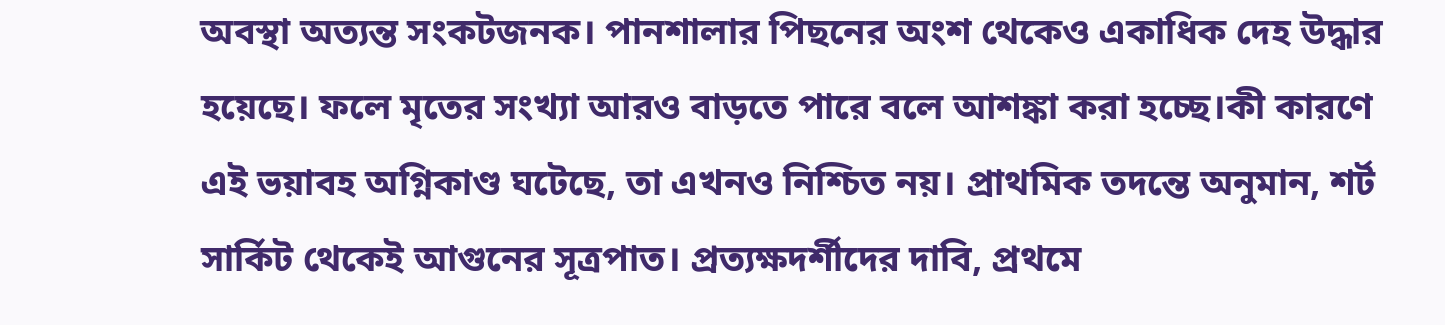অবস্থা অত্যন্ত সংকটজনক। পানশালার পিছনের অংশ থেকেও একাধিক দেহ উদ্ধার হয়েছে। ফলে মৃতের সংখ্যা আরও বাড়তে পারে বলে আশঙ্কা করা হচ্ছে।কী কারণে এই ভয়াবহ অগ্নিকাণ্ড ঘটেছে, তা এখনও নিশ্চিত নয়। প্রাথমিক তদন্তে অনুমান, শর্ট সার্কিট থেকেই আগুনের সূত্রপাত। প্রত্যক্ষদর্শীদের দাবি, প্রথমে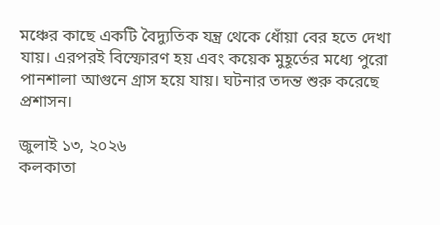মঞ্চের কাছে একটি বৈদ্যুতিক যন্ত্র থেকে ধোঁয়া বের হতে দেখা যায়। এরপরই বিস্ফোরণ হয় এবং কয়েক মুহূর্তের মধ্যে পুরো পানশালা আগুনে গ্রাস হয়ে যায়। ঘটনার তদন্ত শুরু করেছে প্রশাসন।

জুলাই ১৩, ২০২৬
কলকাতা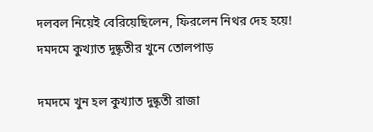দলবল নিয়েই বেরিয়েছিলেন, ফিরলেন নিথর দেহ হয়ে! দমদমে কুখ্যাত দুষ্কৃতীর খুনে তোলপাড়

দমদমে খুন হল কুখ্যাত দুষ্কৃতী রাজা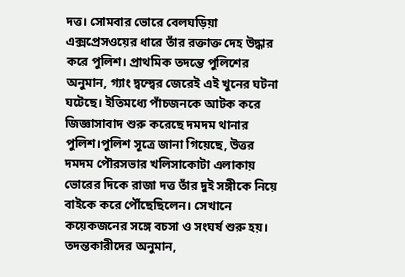দত্ত। সোমবার ভোরে বেলঘড়িয়া এক্সপ্রেসওয়ের ধারে তাঁর রক্তাক্ত দেহ উদ্ধার করে পুলিশ। প্রাথমিক তদন্তে পুলিশের অনুমান, গ্যাং দ্বন্দ্বের জেরেই এই খুনের ঘটনা ঘটেছে। ইতিমধ্যে পাঁচজনকে আটক করে জিজ্ঞাসাবাদ শুরু করেছে দমদম থানার পুলিশ।পুলিশ সূত্রে জানা গিয়েছে, উত্তর দমদম পৌরসভার খলিসাকোটা এলাকায় ভোরের দিকে রাজা দত্ত তাঁর দুই সঙ্গীকে নিয়ে বাইকে করে পৌঁছেছিলেন। সেখানে কয়েকজনের সঙ্গে বচসা ও সংঘর্ষ শুরু হয়। তদন্তকারীদের অনুমান,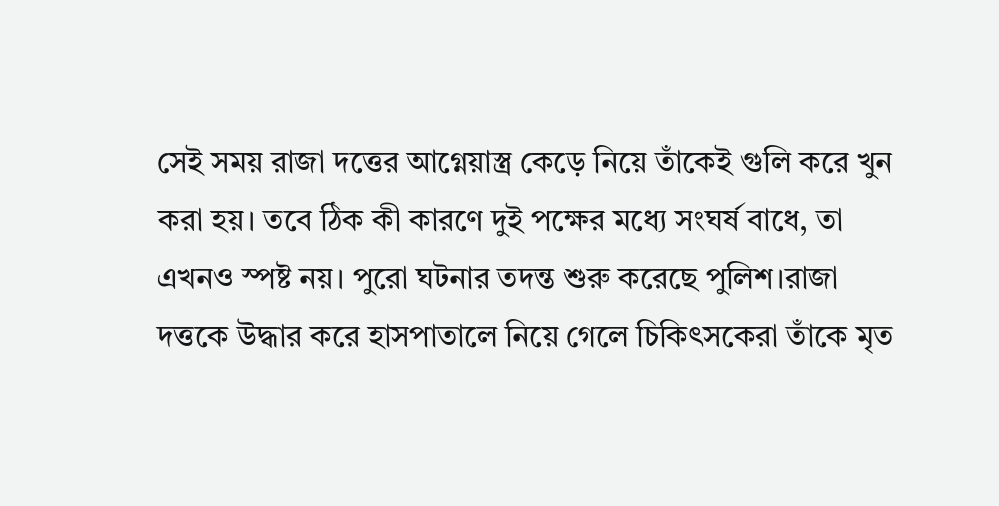সেই সময় রাজা দত্তের আগ্নেয়াস্ত্র কেড়ে নিয়ে তাঁকেই গুলি করে খুন করা হয়। তবে ঠিক কী কারণে দুই পক্ষের মধ্যে সংঘর্ষ বাধে, তা এখনও স্পষ্ট নয়। পুরো ঘটনার তদন্ত শুরু করেছে পুলিশ।রাজা দত্তকে উদ্ধার করে হাসপাতালে নিয়ে গেলে চিকিৎসকেরা তাঁকে মৃত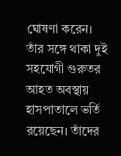ঘোষণা করেন। তাঁর সঙ্গে থাকা দুই সহযোগী গুরুতর আহত অবস্থায় হাসপাতালে ভর্তি রয়েছেন। তাঁদের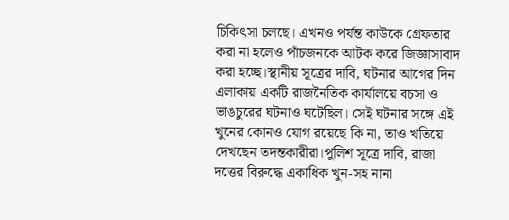চিকিৎসা চলছে। এখনও পর্যন্ত কাউকে গ্রেফতার করা না হলেও পাঁচজনকে আটক করে জিজ্ঞাসাবাদ করা হচ্ছে।স্থানীয় সূত্রের দাবি, ঘটনার আগের দিন এলাকায় একটি রাজনৈতিক কার্যালয়ে বচসা ও ভাঙচুরের ঘটনাও ঘটেছিল। সেই ঘটনার সঙ্গে এই খুনের কোনও যোগ রয়েছে কি না, তাও খতিয়ে দেখছেন তদন্তকারীরা।পুলিশ সূত্রে দাবি, রাজা দত্তের বিরুদ্ধে একাধিক খুন-সহ নানা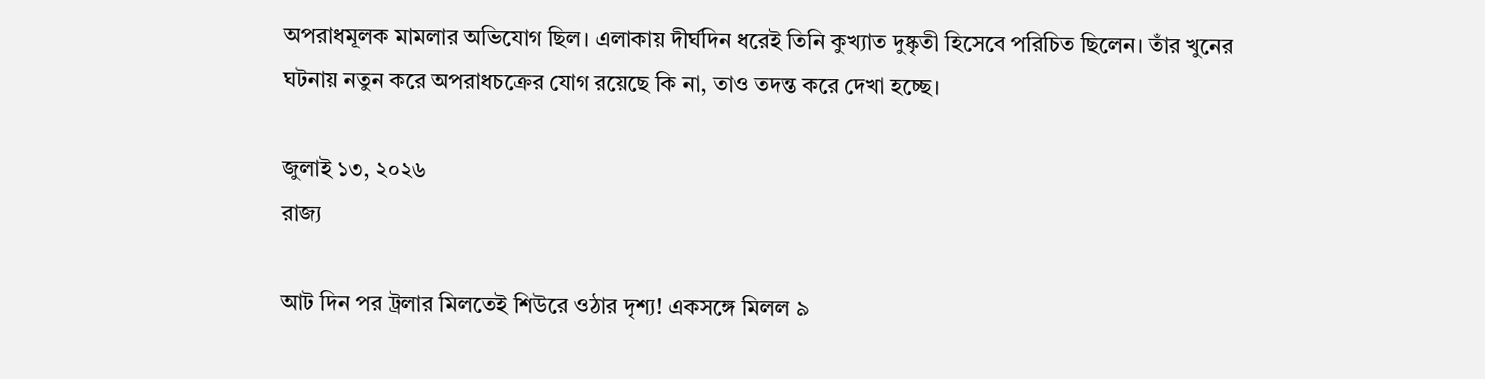অপরাধমূলক মামলার অভিযোগ ছিল। এলাকায় দীর্ঘদিন ধরেই তিনি কুখ্যাত দুষ্কৃতী হিসেবে পরিচিত ছিলেন। তাঁর খুনের ঘটনায় নতুন করে অপরাধচক্রের যোগ রয়েছে কি না, তাও তদন্ত করে দেখা হচ্ছে।

জুলাই ১৩, ২০২৬
রাজ্য

আট দিন পর ট্রলার মিলতেই শিউরে ওঠার দৃশ্য! একসঙ্গে মিলল ৯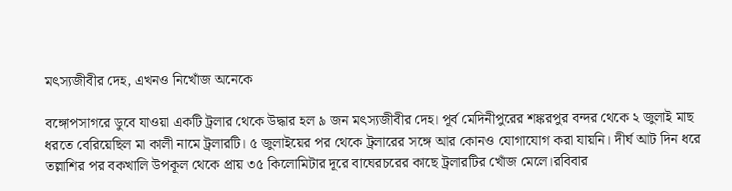মৎস্যজীবীর দেহ, এখনও নিখোঁজ অনেকে

বঙ্গোপসাগরে ডুবে যাওয়া একটি ট্রলার থেকে উদ্ধার হল ৯ জন মৎস্যজীবীর দেহ। পূর্ব মেদিনীপুরের শঙ্করপুর বন্দর থেকে ২ জুলাই মাছ ধরতে বেরিয়েছিল মা কালী নামে ট্রলারটি। ৫ জুলাইয়ের পর থেকে ট্রলারের সঙ্গে আর কোনও যোগাযোগ করা যায়নি। দীর্ঘ আট দিন ধরে তল্লাশির পর বকখালি উপকূল থেকে প্রায় ৩৫ কিলোমিটার দূরে বাঘেরচরের কাছে ট্রলারটির খোঁজ মেলে।রবিবার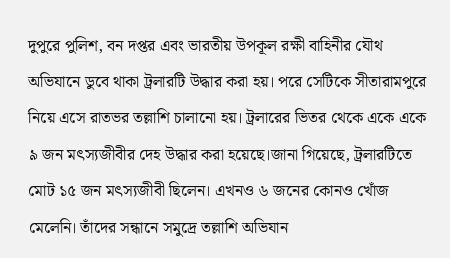দুপুরে পুলিশ, বন দপ্তর এবং ভারতীয় উপকূল রক্ষী বাহিনীর যৌথ অভিযানে ডুবে থাকা ট্রলারটি উদ্ধার করা হয়। পরে সেটিকে সীতারামপুরে নিয়ে এসে রাতভর তল্লাশি চালানো হয়। ট্রলারের ভিতর থেকে একে একে ৯ জন মৎস্যজীবীর দেহ উদ্ধার করা হয়েছে।জানা গিয়েছে, ট্রলারটিতে মোট ১৫ জন মৎস্যজীবী ছিলেন। এখনও ৬ জনের কোনও খোঁজ মেলেনি। তাঁদের সন্ধানে সমুদ্রে তল্লাশি অভিযান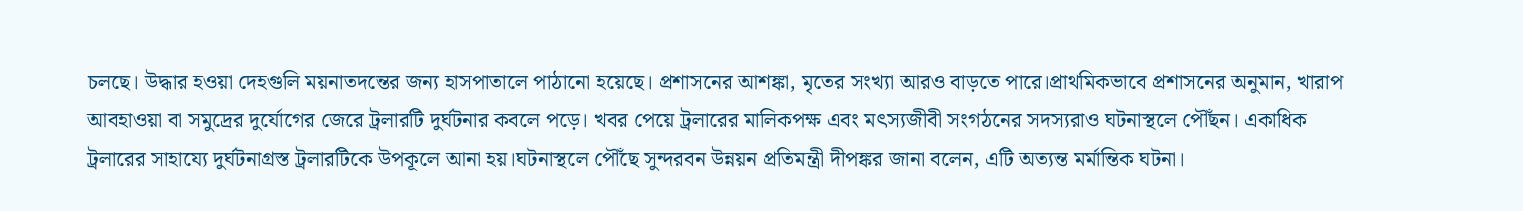চলছে। উদ্ধার হওয়া দেহগুলি ময়নাতদন্তের জন্য হাসপাতালে পাঠানো হয়েছে। প্রশাসনের আশঙ্কা, মৃতের সংখ্যা আরও বাড়তে পারে।প্রাথমিকভাবে প্রশাসনের অনুমান, খারাপ আবহাওয়া বা সমুদ্রের দুর্যোগের জেরে ট্রলারটি দুর্ঘটনার কবলে পড়ে। খবর পেয়ে ট্রলারের মালিকপক্ষ এবং মৎস্যজীবী সংগঠনের সদস্যরাও ঘটনাস্থলে পৌঁছন। একাধিক ট্রলারের সাহায্যে দুর্ঘটনাগ্রস্ত ট্রলারটিকে উপকূলে আনা হয়।ঘটনাস্থলে পৌঁছে সুন্দরবন উন্নয়ন প্রতিমন্ত্রী দীপঙ্কর জানা বলেন, এটি অত্যন্ত মর্মান্তিক ঘটনা।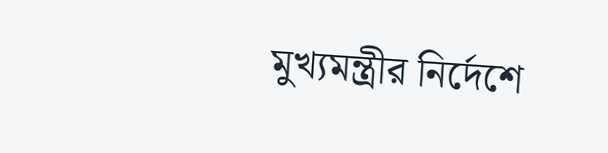মুখ্যমন্ত্রীর নির্দেশে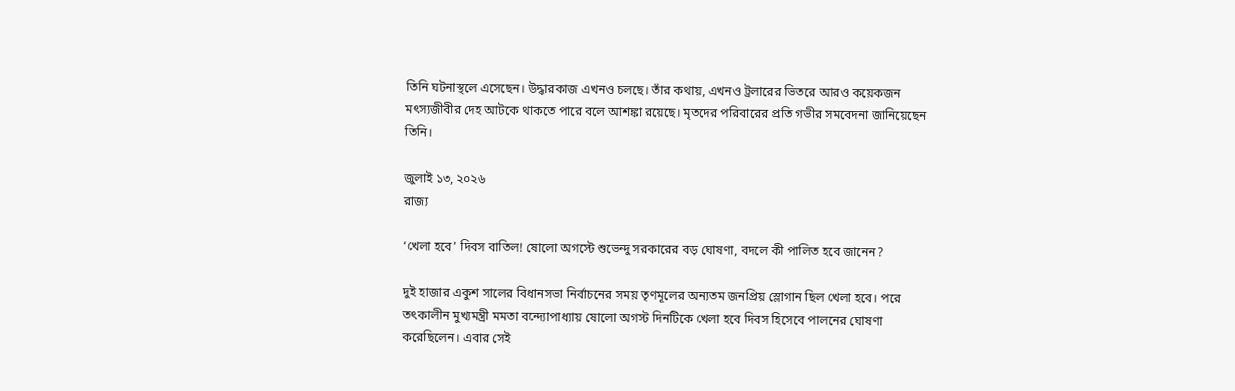তিনি ঘটনাস্থলে এসেছেন। উদ্ধারকাজ এখনও চলছে। তাঁর কথায়, এখনও ট্রলারের ভিতরে আরও কয়েকজন মৎস্যজীবীর দেহ আটকে থাকতে পারে বলে আশঙ্কা রয়েছে। মৃতদের পরিবারের প্রতি গভীর সমবেদনা জানিয়েছেন তিনি।

জুলাই ১৩, ২০২৬
রাজ্য

‘খেলা হবে’ দিবস বাতিল! ষোলো অগস্টে শুভেন্দু সরকারের বড় ঘোষণা, বদলে কী পালিত হবে জানেন?

দুই হাজার একুশ সালের বিধানসভা নির্বাচনের সময় তৃণমূলের অন্যতম জনপ্রিয় স্লোগান ছিল খেলা হবে। পরে তৎকালীন মুখ্যমন্ত্রী মমতা বন্দ্যোপাধ্যায় ষোলো অগস্ট দিনটিকে খেলা হবে দিবস হিসেবে পালনের ঘোষণা করেছিলেন। এবার সেই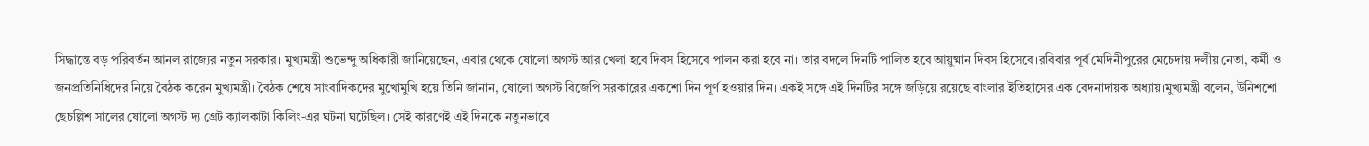সিদ্ধান্তে বড় পরিবর্তন আনল রাজ্যের নতুন সরকার। মুখ্যমন্ত্রী শুভেন্দু অধিকারী জানিয়েছেন, এবার থেকে ষোলো অগস্ট আর খেলা হবে দিবস হিসেবে পালন করা হবে না। তার বদলে দিনটি পালিত হবে আয়ুষ্মান দিবস হিসেবে।রবিবার পূর্ব মেদিনীপুরের মেচেদায় দলীয় নেতা, কর্মী ও জনপ্রতিনিধিদের নিয়ে বৈঠক করেন মুখ্যমন্ত্রী। বৈঠক শেষে সাংবাদিকদের মুখোমুখি হয়ে তিনি জানান, ষোলো অগস্ট বিজেপি সরকারের একশো দিন পূর্ণ হওয়ার দিন। একই সঙ্গে এই দিনটির সঙ্গে জড়িয়ে রয়েছে বাংলার ইতিহাসের এক বেদনাদায়ক অধ্যায়।মুখ্যমন্ত্রী বলেন, উনিশশো ছেচল্লিশ সালের ষোলো অগস্ট দ্য গ্রেট ক্যালকাটা কিলিং-এর ঘটনা ঘটেছিল। সেই কারণেই এই দিনকে নতুনভাবে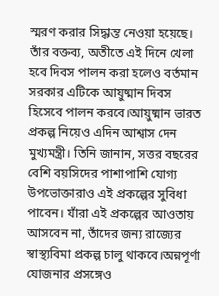স্মরণ করার সিদ্ধান্ত নেওয়া হয়েছে। তাঁর বক্তব্য, অতীতে এই দিনে খেলা হবে দিবস পালন করা হলেও বর্তমান সরকার এটিকে আয়ুষ্মান দিবস হিসেবে পালন করবে।আয়ুষ্মান ভারত প্রকল্প নিয়েও এদিন আশ্বাস দেন মুখ্যমন্ত্রী। তিনি জানান, সত্তর বছরের বেশি বয়সিদের পাশাপাশি যোগ্য উপভোক্তারাও এই প্রকল্পের সুবিধা পাবেন। যাঁরা এই প্রকল্পের আওতায় আসবেন না, তাঁদের জন্য রাজ্যের স্বাস্থ্যবিমা প্রকল্প চালু থাকবে।অন্নপূর্ণা যোজনার প্রসঙ্গেও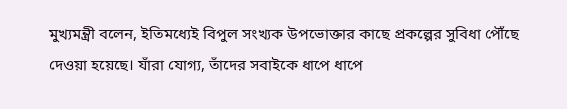মুখ্যমন্ত্রী বলেন, ইতিমধ্যেই বিপুল সংখ্যক উপভোক্তার কাছে প্রকল্পের সুবিধা পৌঁছে দেওয়া হয়েছে। যাঁরা যোগ্য, তাঁদের সবাইকে ধাপে ধাপে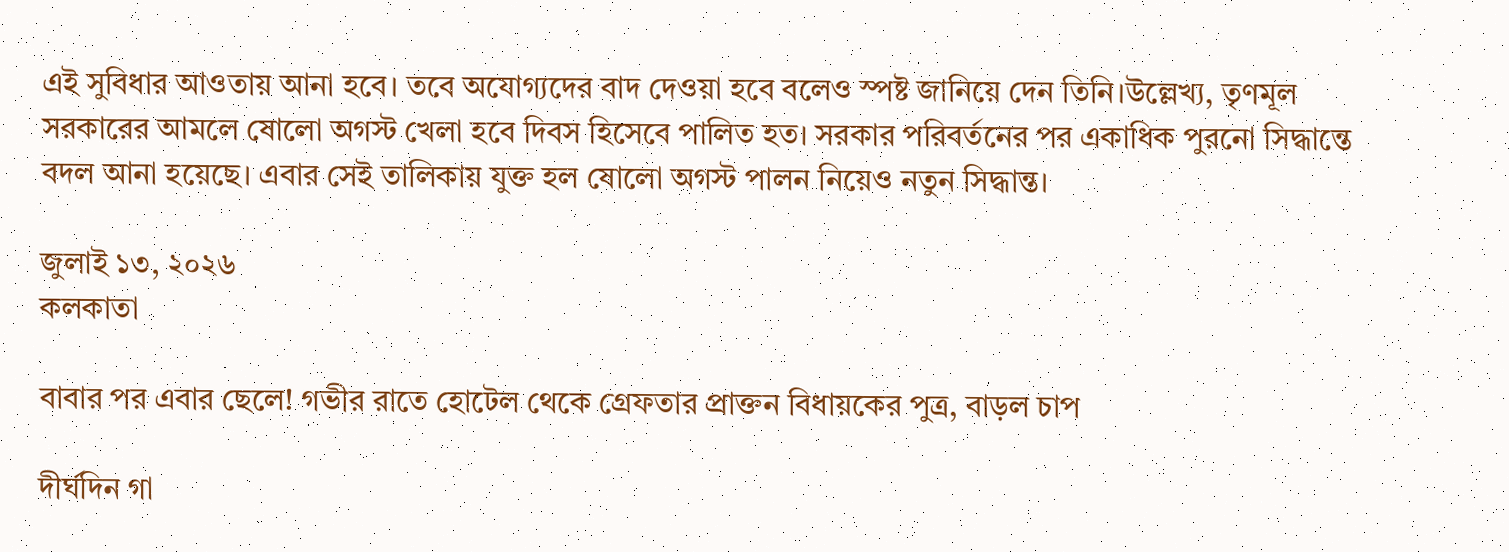এই সুবিধার আওতায় আনা হবে। তবে অযোগ্যদের বাদ দেওয়া হবে বলেও স্পষ্ট জানিয়ে দেন তিনি।উল্লেখ্য, তৃণমূল সরকারের আমলে ষোলো অগস্ট খেলা হবে দিবস হিসেবে পালিত হত। সরকার পরিবর্তনের পর একাধিক পুরনো সিদ্ধান্তে বদল আনা হয়েছে। এবার সেই তালিকায় যুক্ত হল ষোলো অগস্ট পালন নিয়েও নতুন সিদ্ধান্ত।

জুলাই ১৩, ২০২৬
কলকাতা

বাবার পর এবার ছেলে! গভীর রাতে হোটেল থেকে গ্রেফতার প্রাক্তন বিধায়কের পুত্র, বাড়ল চাপ

দীর্ঘদিন গা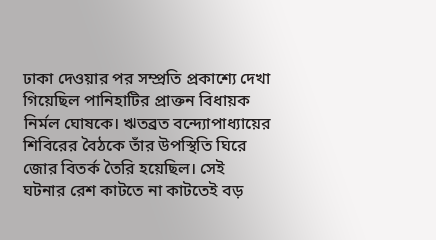ঢাকা দেওয়ার পর সম্প্রতি প্রকাশ্যে দেখা গিয়েছিল পানিহাটির প্রাক্তন বিধায়ক নির্মল ঘোষকে। ঋতব্রত বন্দ্যোপাধ্যায়ের শিবিরের বৈঠকে তাঁর উপস্থিতি ঘিরে জোর বিতর্ক তৈরি হয়েছিল। সেই ঘটনার রেশ কাটতে না কাটতেই বড়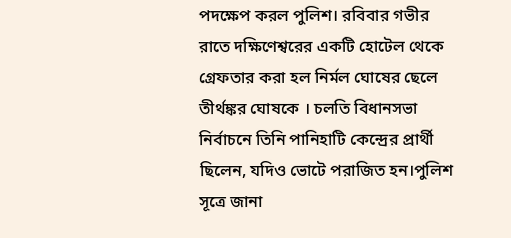পদক্ষেপ করল পুলিশ। রবিবার গভীর রাতে দক্ষিণেশ্বরের একটি হোটেল থেকে গ্রেফতার করা হল নির্মল ঘোষের ছেলে তীর্থঙ্কর ঘোষকে । চলতি বিধানসভা নির্বাচনে তিনি পানিহাটি কেন্দ্রের প্রার্থী ছিলেন, যদিও ভোটে পরাজিত হন।পুলিশ সূত্রে জানা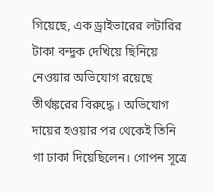গিয়েছে, এক ড্রাইভারের লটারির টাকা বন্দুক দেখিয়ে ছিনিয়ে নেওয়ার অভিযোগ রয়েছে তীর্থঙ্করের বিরুদ্ধে । অভিযোগ দায়ের হওয়ার পর থেকেই তিনি গা ঢাকা দিয়েছিলেন। গোপন সূত্রে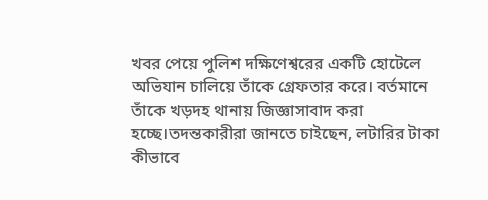খবর পেয়ে পুলিশ দক্ষিণেশ্বরের একটি হোটেলে অভিযান চালিয়ে তাঁকে গ্রেফতার করে। বর্তমানে তাঁকে খড়দহ থানায় জিজ্ঞাসাবাদ করা হচ্ছে।তদন্তকারীরা জানতে চাইছেন, লটারির টাকা কীভাবে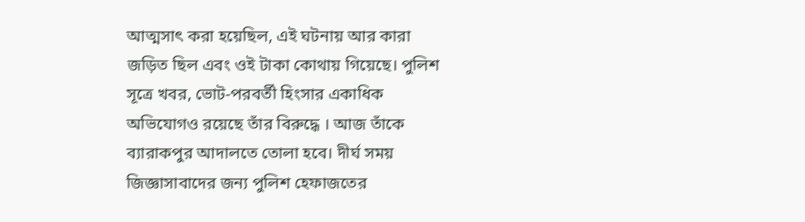আত্মসাৎ করা হয়েছিল, এই ঘটনায় আর কারা জড়িত ছিল এবং ওই টাকা কোথায় গিয়েছে। পুলিশ সূত্রে খবর, ভোট-পরবর্তী হিংসার একাধিক অভিযোগও রয়েছে তাঁর বিরুদ্ধে । আজ তাঁকে ব্যারাকপুর আদালতে তোলা হবে। দীর্ঘ সময় জিজ্ঞাসাবাদের জন্য পুলিশ হেফাজতের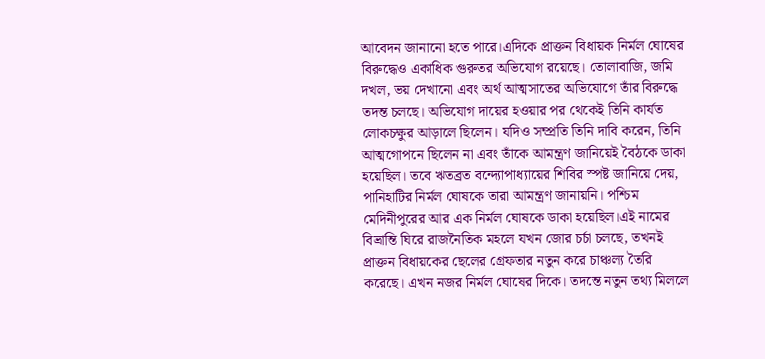আবেদন জানানো হতে পারে।এদিকে প্রাক্তন বিধায়ক নির্মল ঘোষের বিরুদ্ধেও একাধিক গুরুতর অভিযোগ রয়েছে। তোলাবাজি, জমি দখল, ভয় দেখানো এবং অর্থ আত্মসাতের অভিযোগে তাঁর বিরুদ্ধে তদন্ত চলছে। অভিযোগ দায়ের হওয়ার পর থেকেই তিনি কার্যত লোকচক্ষুর আড়ালে ছিলেন। যদিও সম্প্রতি তিনি দাবি করেন, তিনি আত্মগোপনে ছিলেন না এবং তাঁকে আমন্ত্রণ জানিয়েই বৈঠকে ডাকা হয়েছিল। তবে ঋতব্রত বন্দ্যোপাধ্যায়ের শিবির স্পষ্ট জানিয়ে দেয়, পানিহাটির নির্মল ঘোষকে তারা আমন্ত্রণ জানায়নি। পশ্চিম মেদিনীপুরের আর এক নির্মল ঘোষকে ডাকা হয়েছিল।এই নামের বিভ্রান্তি ঘিরে রাজনৈতিক মহলে যখন জোর চর্চা চলছে, তখনই প্রাক্তন বিধায়কের ছেলের গ্রেফতার নতুন করে চাঞ্চল্য তৈরি করেছে। এখন নজর নির্মল ঘোষের দিকে। তদন্তে নতুন তথ্য মিললে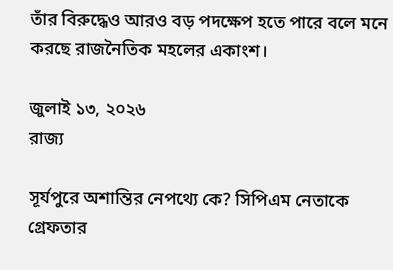তাঁর বিরুদ্ধেও আরও বড় পদক্ষেপ হতে পারে বলে মনে করছে রাজনৈতিক মহলের একাংশ।

জুলাই ১৩, ২০২৬
রাজ্য

সূর্যপুরে অশান্তির নেপথ্যে কে? সিপিএম নেতাকে গ্রেফতার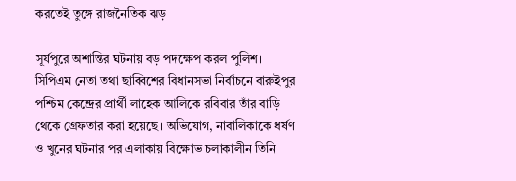করতেই তুঙ্গে রাজনৈতিক ঝড়

সূর্যপুরে অশান্তির ঘটনায় বড় পদক্ষেপ করল পুলিশ। সিপিএম নেতা তথা ছাব্বিশের বিধানসভা নির্বাচনে বারুইপুর পশ্চিম কেন্দ্রের প্রার্থী লাহেক আলিকে রবিবার তাঁর বাড়ি থেকে গ্রেফতার করা হয়েছে। অভিযোগ, নাবালিকাকে ধর্ষণ ও খুনের ঘটনার পর এলাকায় বিক্ষোভ চলাকালীন তিনি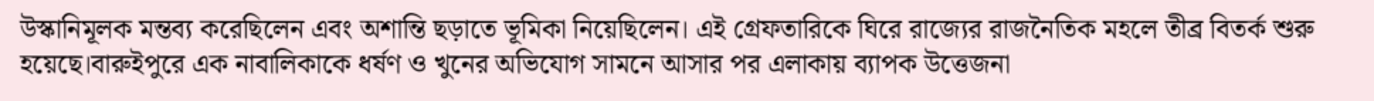উস্কানিমূলক মন্তব্য করেছিলেন এবং অশান্তি ছড়াতে ভূমিকা নিয়েছিলেন। এই গ্রেফতারিকে ঘিরে রাজ্যের রাজনৈতিক মহলে তীব্র বিতর্ক শুরু হয়েছে।বারুইপুরে এক নাবালিকাকে ধর্ষণ ও খুনের অভিযোগ সামনে আসার পর এলাকায় ব্যাপক উত্তেজনা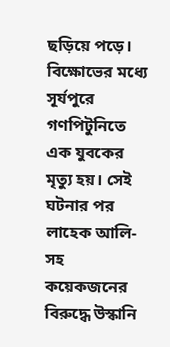ছড়িয়ে পড়ে। বিক্ষোভের মধ্যে সূর্যপুরে গণপিটুনিতে এক যুবকের মৃত্যু হয়। সেই ঘটনার পর লাহেক আলি-সহ কয়েকজনের বিরুদ্ধে উস্কানি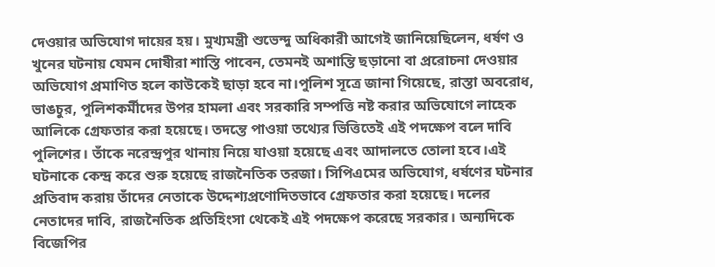দেওয়ার অভিযোগ দায়ের হয়। মুখ্যমন্ত্রী শুভেন্দু অধিকারী আগেই জানিয়েছিলেন, ধর্ষণ ও খুনের ঘটনায় যেমন দোষীরা শাস্তি পাবেন, তেমনই অশান্তি ছড়ানো বা প্ররোচনা দেওয়ার অভিযোগ প্রমাণিত হলে কাউকেই ছাড়া হবে না।পুলিশ সূত্রে জানা গিয়েছে, রাস্তা অবরোধ, ভাঙচুর, পুলিশকর্মীদের উপর হামলা এবং সরকারি সম্পত্তি নষ্ট করার অভিযোগে লাহেক আলিকে গ্রেফতার করা হয়েছে। তদন্তে পাওয়া তথ্যের ভিত্তিতেই এই পদক্ষেপ বলে দাবি পুলিশের। তাঁকে নরেন্দ্রপুর থানায় নিয়ে যাওয়া হয়েছে এবং আদালতে তোলা হবে।এই ঘটনাকে কেন্দ্র করে শুরু হয়েছে রাজনৈতিক তরজা। সিপিএমের অভিযোগ, ধর্ষণের ঘটনার প্রতিবাদ করায় তাঁদের নেতাকে উদ্দেশ্যপ্রণোদিতভাবে গ্রেফতার করা হয়েছে। দলের নেতাদের দাবি, রাজনৈতিক প্রতিহিংসা থেকেই এই পদক্ষেপ করেছে সরকার। অন্যদিকে বিজেপির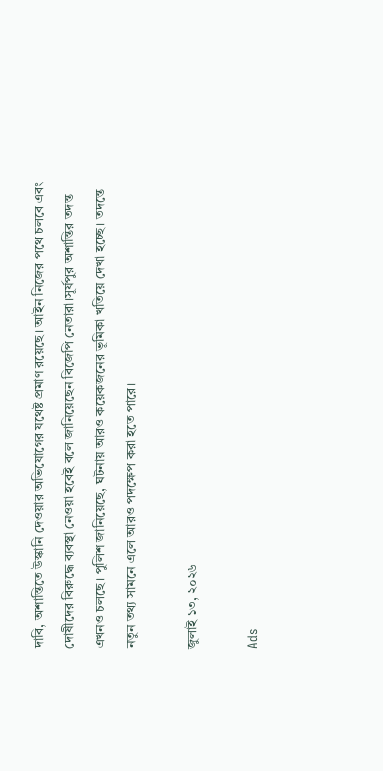দাবি, অশান্তিতে উস্কানি দেওয়ার অভিযোগের যথেষ্ট প্রমাণ রয়েছে। আইন নিজের পথে চলবে এবং দোষীদের বিরুদ্ধে ব্যবস্থা নেওয়া হবেই বলে জানিয়েছেন বিজেপি নেতারা।সূর্যপুর অশান্তির তদন্ত এখনও চলছে। পুলিশ জানিয়েছে, ঘটনায় আরও কয়েকজনের ভূমিকা খতিয়ে দেখা হচ্ছে। তদন্তে নতুন তথ্য সামনে এলে আরও পদক্ষেপ করা হতে পারে।

জুলাই ১৩, ২০২৬

Ads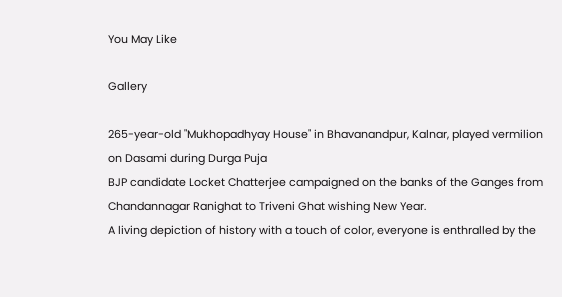You May Like

Gallery

265-year-old "Mukhopadhyay House" in Bhavanandpur, Kalnar, played vermilion on Dasami during Durga Puja
BJP candidate Locket Chatterjee campaigned on the banks of the Ganges from Chandannagar Ranighat to Triveni Ghat wishing New Year.
A living depiction of history with a touch of color, everyone is enthralled by the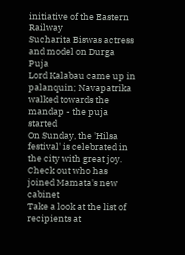initiative of the Eastern Railway
Sucharita Biswas actress and model on Durga Puja
Lord Kalabau came up in palanquin; Navapatrika walked towards the mandap - the puja started
On Sunday, the 'Hilsa festival' is celebrated in the city with great joy.
Check out who has joined Mamata's new cabinet
Take a look at the list of recipients at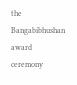the Bangabibhushan award ceremony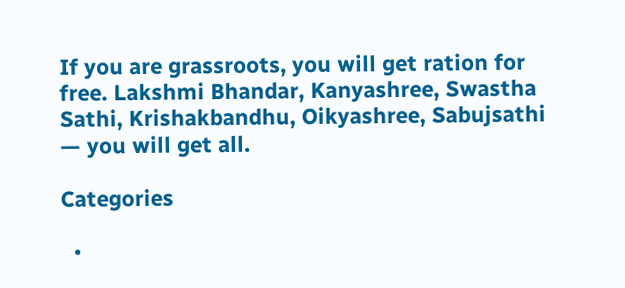If you are grassroots, you will get ration for free. Lakshmi Bhandar, Kanyashree, Swastha Sathi, Krishakbandhu, Oikyashree, Sabujsathi — you will get all.

Categories

  •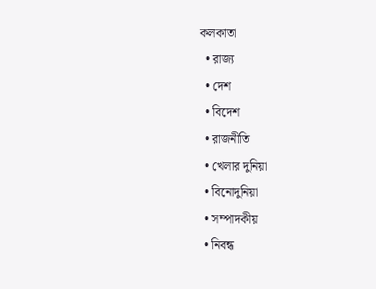কলকাতা
  • রাজ্য
  • দেশ
  • বিদেশ
  • রাজনীতি
  • খেলার দুনিয়া
  • বিনোদুনিয়া
  • সম্পাদকীয়
  • নিবন্ধ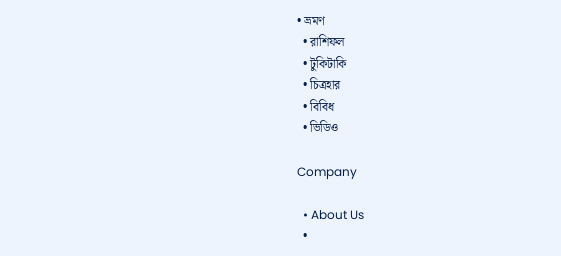• ভ্রমণ
  • রাশিফল
  • টুকিটাকি
  • চিত্রহার
  • বিবিধ
  • ভিডিও

Company

  • About Us
  •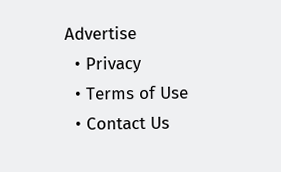Advertise
  • Privacy
  • Terms of Use
  • Contact Us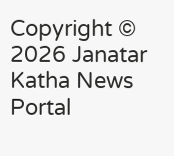Copyright © 2026 Janatar Katha News Portal